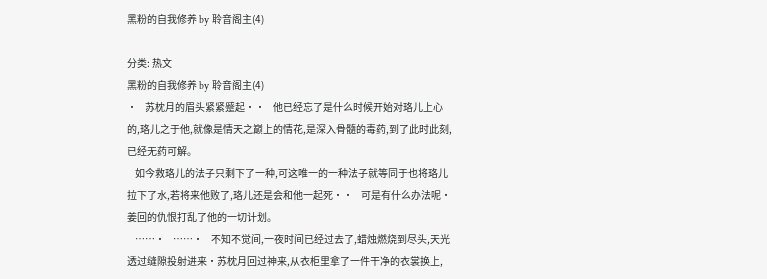黑粉的自我修养 by 聆音阁主(4)

分类: 热文
黑粉的自我修养 by 聆音阁主(4)
·    苏枕月的眉头紧紧蹙起··    他已经忘了是什么时候开始对珞儿上心的,珞儿之于他,就像是情天之巅上的情花,是深入骨髓的毒药,到了此时此刻,已经无药可解。
    如今救珞儿的法子只剩下了一种,可这唯一的一种法子就等同于也将珞儿拉下了水,若将来他败了,珞儿还是会和他一起死··    可是有什么办法呢·    姜回的仇恨打乱了他的一切计划。
    ……·    ……·    不知不觉间,一夜时间已经过去了,蜡烛燃烧到尽头,天光透过缝隙投射进来·苏枕月回过神来,从衣柜里拿了一件干净的衣裳换上,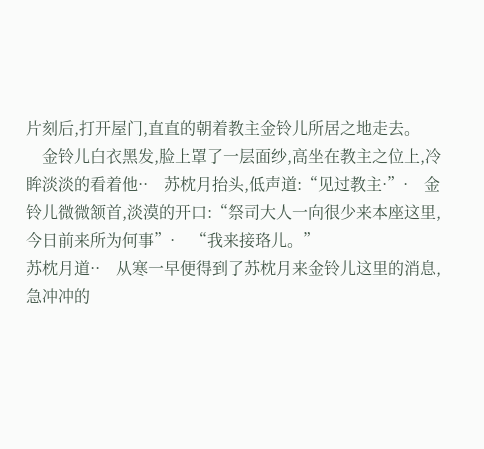片刻后,打开屋门,直直的朝着教主金铃儿所居之地走去。
    金铃儿白衣黑发,脸上罩了一层面纱,高坐在教主之位上,冷眸淡淡的看着他··    苏枕月抬头,低声道:“见过教主·”·    金铃儿微微颔首,淡漠的开口:“祭司大人一向很少来本座这里,今日前来所为何事”·    “我来接珞儿。”
苏枕月道··    从寒一早便得到了苏枕月来金铃儿这里的消息,急冲冲的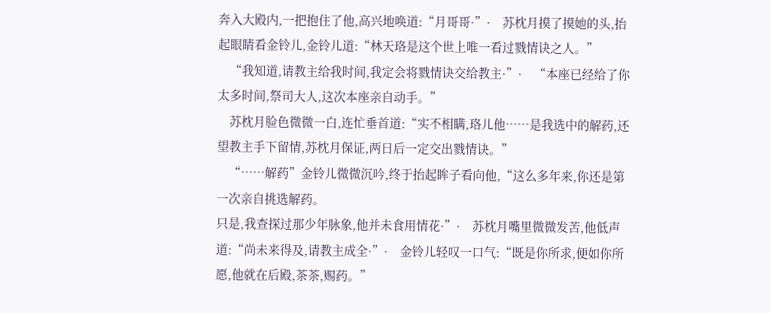奔入大殿内,一把抱住了他,高兴地唤道:“月哥哥·”·    苏枕月摸了摸她的头,抬起眼睛看金铃儿,金铃儿道:“林天珞是这个世上唯一看过戮情诀之人。”
    “我知道,请教主给我时间,我定会将戮情诀交给教主·”·    “本座已经给了你太多时间,祭司大人,这次本座亲自动手。”
    苏枕月脸色微微一白,连忙垂首道:“实不相瞒,珞儿他……是我选中的解药,还望教主手下留情,苏枕月保证,两日后一定交出戮情诀。”
    “……解药”金铃儿微微沉吟,终于抬起眸子看向他,“这么多年来,你还是第一次亲自挑选解药。
只是,我查探过那少年脉象,他并未食用情花·”·    苏枕月嘴里微微发苦,他低声道:“尚未来得及,请教主成全·”·    金铃儿轻叹一口气:“既是你所求,便如你所愿,他就在后殿,茶茶,赐药。”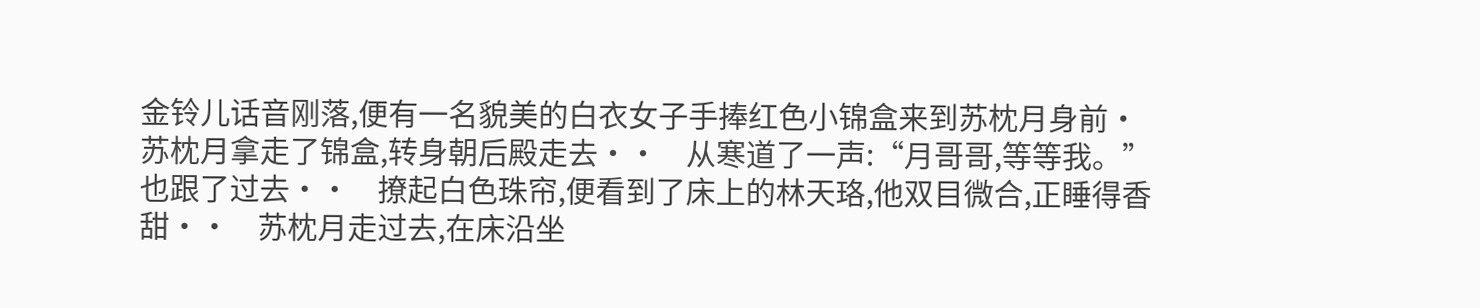金铃儿话音刚落,便有一名貌美的白衣女子手捧红色小锦盒来到苏枕月身前·苏枕月拿走了锦盒,转身朝后殿走去··    从寒道了一声:“月哥哥,等等我。”
也跟了过去··    撩起白色珠帘,便看到了床上的林天珞,他双目微合,正睡得香甜··    苏枕月走过去,在床沿坐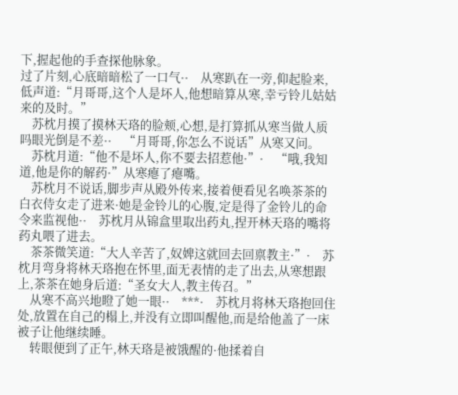下,握起他的手查探他脉象。
过了片刻,心底暗暗松了一口气··    从寒趴在一旁,仰起脸来,低声道:“月哥哥,这个人是坏人,他想暗算从寒,幸亏铃儿姑姑来的及时。”
    苏枕月摸了摸林天珞的脸颊,心想,是打算抓从寒当做人质吗眼光倒是不差··    “月哥哥,你怎么不说话”从寒又问。
    苏枕月道:“他不是坏人,你不要去招惹他·”·    “哦,我知道,他是你的解药·”从寒瘪了瘪嘴。
    苏枕月不说话,脚步声从殿外传来,接着便看见名唤茶茶的白衣侍女走了进来·她是金铃儿的心腹,定是得了金铃儿的命令来监视他··    苏枕月从锦盒里取出药丸,捏开林天珞的嘴将药丸喂了进去。
    茶茶微笑道:“大人辛苦了,奴婢这就回去回禀教主·”·    苏枕月弯身将林天珞抱在怀里,面无表情的走了出去,从寒想跟上,茶茶在她身后道:“圣女大人,教主传召。”
    从寒不高兴地瞪了她一眼··    ***·    苏枕月将林天珞抱回住处,放置在自己的榻上,并没有立即叫醒他,而是给他盖了一床被子让他继续睡。
    转眼便到了正午,林天珞是被饿醒的·他揉着自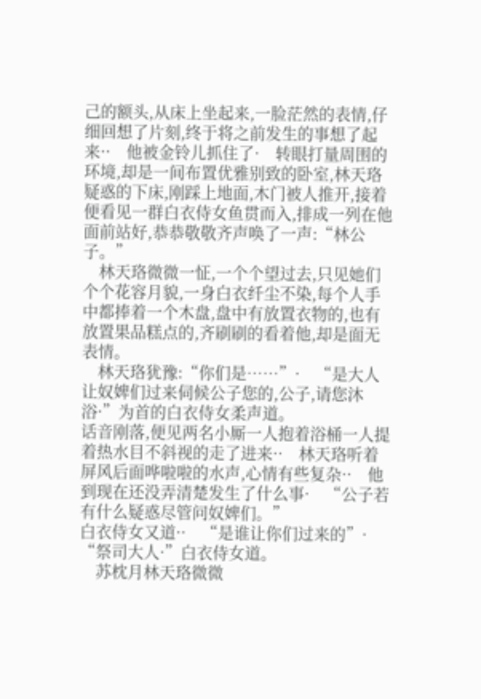己的额头,从床上坐起来,一脸茫然的表情,仔细回想了片刻,终于将之前发生的事想了起来··    他被金铃儿抓住了·    转眼打量周围的环境,却是一间布置优雅别致的卧室,林天珞疑惑的下床,刚踩上地面,木门被人推开,接着便看见一群白衣侍女鱼贯而入,排成一列在他面前站好,恭恭敬敬齐声唤了一声:“林公子。”
    林天珞微微一怔,一个个望过去,只见她们个个花容月貌,一身白衣纤尘不染,每个人手中都捧着一个木盘,盘中有放置衣物的,也有放置果品糕点的,齐刷刷的看着他,却是面无表情。
    林天珞犹豫:“你们是……”·    “是大人让奴婢们过来伺候公子您的,公子,请您沐浴·”为首的白衣侍女柔声道。
话音刚落,便见两名小厮一人抱着浴桶一人提着热水目不斜视的走了进来··    林天珞听着屏风后面哗啦啦的水声,心情有些复杂··    他到现在还没弄清楚发生了什么事·    “公子若有什么疑惑尽管问奴婢们。”
白衣侍女又道··    “是谁让你们过来的”·    “祭司大人·”白衣侍女道。
    苏枕月林天珞微微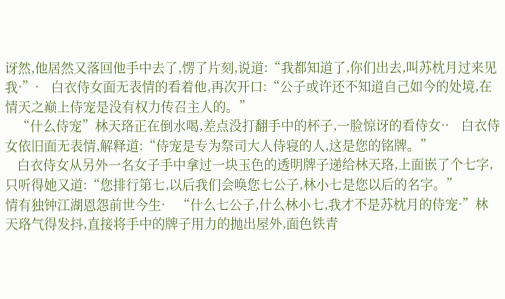讶然,他居然又落回他手中去了,愣了片刻,说道:“我都知道了,你们出去,叫苏枕月过来见我·”·    白衣侍女面无表情的看着他,再次开口:“公子或许还不知道自己如今的处境,在情天之巅上侍宠是没有权力传召主人的。”
    “什么侍宠”林天珞正在倒水喝,差点没打翻手中的杯子,一脸惊讶的看侍女··    白衣侍女依旧面无表情,解释道:“侍宠是专为祭司大人侍寝的人,这是您的铭牌。”
    白衣侍女从另外一名女子手中拿过一块玉色的透明牌子递给林天珞,上面嵌了个七字,只听得她又道:“您排行第七,以后我们会唤您七公子,林小七是您以后的名字。”
情有独钟江湖恩怨前世今生·    “什么七公子,什么林小七,我才不是苏枕月的侍宠·”林天珞气得发抖,直接将手中的牌子用力的抛出屋外,面色铁青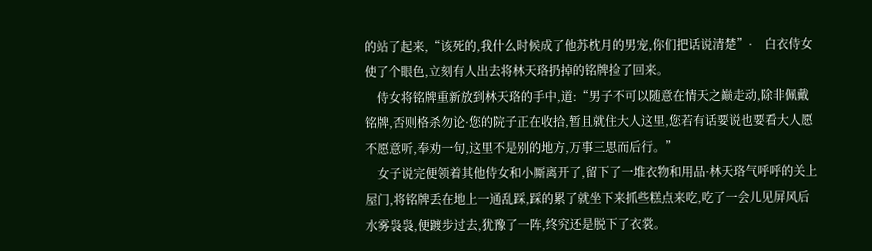的站了起来,“该死的,我什么时候成了他苏枕月的男宠,你们把话说清楚”·    白衣侍女使了个眼色,立刻有人出去将林天珞扔掉的铭牌捡了回来。
    侍女将铭牌重新放到林天珞的手中,道:“男子不可以随意在情天之巅走动,除非佩戴铭牌,否则格杀勿论·您的院子正在收拾,暂且就住大人这里,您若有话要说也要看大人愿不愿意听,奉劝一句,这里不是别的地方,万事三思而后行。”
    女子说完便领着其他侍女和小厮离开了,留下了一堆衣物和用品·林天珞气呼呼的关上屋门,将铭牌丢在地上一通乱踩,踩的累了就坐下来抓些糕点来吃,吃了一会儿见屏风后水雾袅袅,便踱步过去,犹豫了一阵,终究还是脱下了衣裳。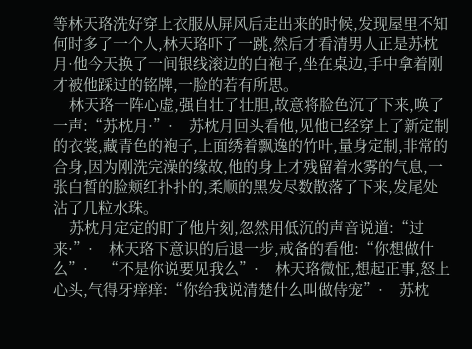等林天珞洗好穿上衣服从屏风后走出来的时候,发现屋里不知何时多了一个人,林天珞吓了一跳,然后才看清男人正是苏枕月·他今天换了一间银线滚边的白袍子,坐在桌边,手中拿着刚才被他踩过的铭牌,一脸的若有所思。
    林天珞一阵心虚,强自壮了壮胆,故意将脸色沉了下来,唤了一声:“苏枕月·”·    苏枕月回头看他,见他已经穿上了新定制的衣裳,藏青色的袍子,上面绣着飘逸的竹叶,量身定制,非常的合身,因为刚洗完澡的缘故,他的身上才残留着水雾的气息,一张白皙的脸颊红扑扑的,柔顺的黑发尽数散落了下来,发尾处沾了几粒水珠。
    苏枕月定定的盯了他片刻,忽然用低沉的声音说道:“过来·”·    林天珞下意识的后退一步,戒备的看他:“你想做什么”·    “不是你说要见我么”·    林天珞微怔,想起正事,怒上心头,气得牙痒痒:“你给我说清楚什么叫做侍宠”·    苏枕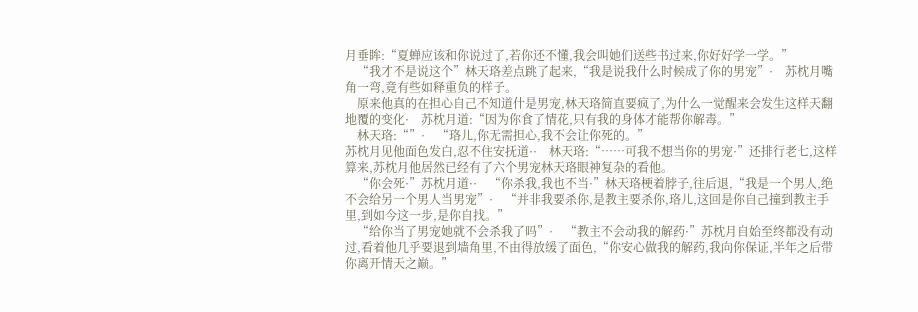月垂眸:“夏蝉应该和你说过了,若你还不懂,我会叫她们送些书过来,你好好学一学。”
    “我才不是说这个”林天珞差点跳了起来,“我是说我什么时候成了你的男宠”·    苏枕月嘴角一弯,竟有些如释重负的样子。
    原来他真的在担心自己不知道什是男宠,林天珞简直要疯了,为什么一觉醒来会发生这样天翻地覆的变化·    苏枕月道:“因为你食了情花,只有我的身体才能帮你解毒。”
    林天珞:“”·    “珞儿,你无需担心,我不会让你死的。”
苏枕月见他面色发白,忍不住安抚道··    林天珞:“……可我不想当你的男宠·”还排行老七,这样算来,苏枕月他居然已经有了六个男宠林天珞眼神复杂的看他。
    “你会死·”苏枕月道··    “你杀我,我也不当·”林天珞梗着脖子,往后退,“我是一个男人,绝不会给另一个男人当男宠”·    “并非我要杀你,是教主要杀你,珞儿,这回是你自己撞到教主手里,到如今这一步,是你自找。”
    “给你当了男宠她就不会杀我了吗”·    “教主不会动我的解药·”苏枕月自始至终都没有动过,看着他几乎要退到墙角里,不由得放缓了面色,“你安心做我的解药,我向你保证,半年之后带你离开情天之巅。”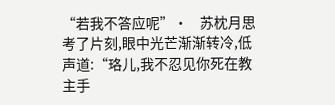“若我不答应呢”·    苏枕月思考了片刻,眼中光芒渐渐转冷,低声道:“珞儿,我不忍见你死在教主手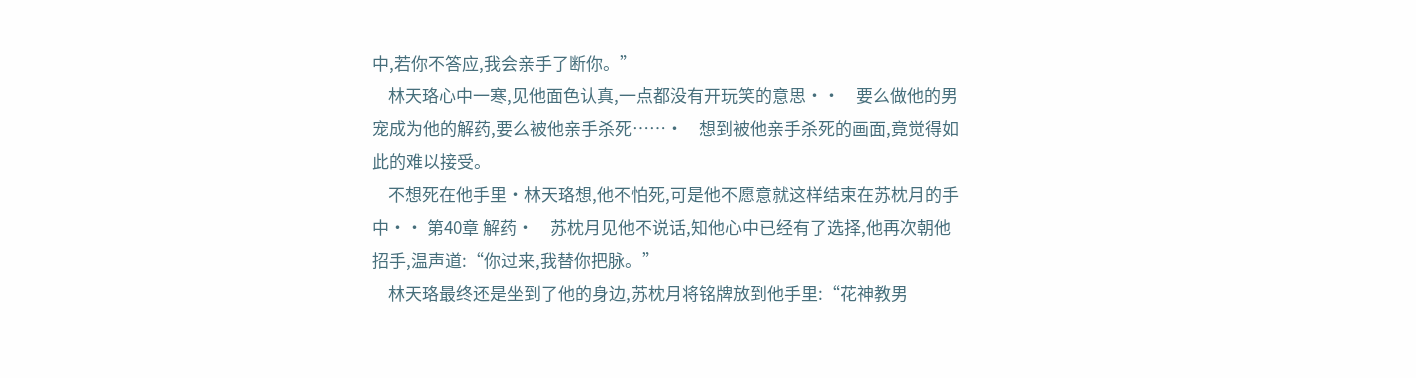中,若你不答应,我会亲手了断你。”
    林天珞心中一寒,见他面色认真,一点都没有开玩笑的意思··    要么做他的男宠成为他的解药,要么被他亲手杀死……·    想到被他亲手杀死的画面,竟觉得如此的难以接受。
    不想死在他手里·林天珞想,他不怕死,可是他不愿意就这样结束在苏枕月的手中·· 第40章 解药·    苏枕月见他不说话,知他心中已经有了选择,他再次朝他招手,温声道:“你过来,我替你把脉。”
    林天珞最终还是坐到了他的身边,苏枕月将铭牌放到他手里:“花神教男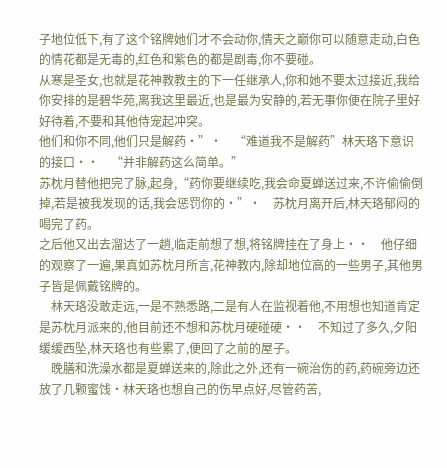子地位低下,有了这个铭牌她们才不会动你,情天之巅你可以随意走动,白色的情花都是无毒的,红色和紫色的都是剧毒,你不要碰。
从寒是圣女,也就是花神教教主的下一任继承人,你和她不要太过接近,我给你安排的是碧华苑,离我这里最近,也是最为安静的,若无事你便在院子里好好待着,不要和其他侍宠起冲突。
他们和你不同,他们只是解药·”·    “难道我不是解药”林天珞下意识的接口··    “并非解药这么简单。”
苏枕月替他把完了脉,起身,“药你要继续吃,我会命夏蝉送过来,不许偷偷倒掉,若是被我发现的话,我会惩罚你的·”·    苏枕月离开后,林天珞郁闷的喝完了药。
之后他又出去溜达了一趟,临走前想了想,将铭牌挂在了身上··    他仔细的观察了一遍,果真如苏枕月所言,花神教内,除却地位高的一些男子,其他男子皆是佩戴铭牌的。
    林天珞没敢走远,一是不熟悉路,二是有人在监视着他,不用想也知道肯定是苏枕月派来的,他目前还不想和苏枕月硬碰硬··    不知过了多久,夕阳缓缓西坠,林天珞也有些累了,便回了之前的屋子。
    晚膳和洗澡水都是夏蝉送来的,除此之外,还有一碗治伤的药,药碗旁边还放了几颗蜜饯·林天珞也想自己的伤早点好,尽管药苦,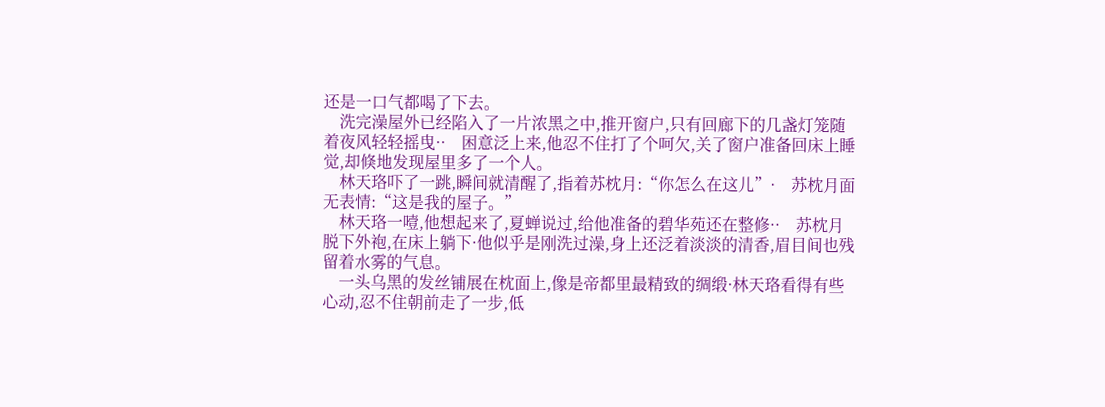还是一口气都喝了下去。
    洗完澡屋外已经陷入了一片浓黑之中,推开窗户,只有回廊下的几盏灯笼随着夜风轻轻摇曳··    困意泛上来,他忍不住打了个呵欠,关了窗户准备回床上睡觉,却倏地发现屋里多了一个人。
    林天珞吓了一跳,瞬间就清醒了,指着苏枕月:“你怎么在这儿”·    苏枕月面无表情:“这是我的屋子。”
    林天珞一噎,他想起来了,夏蝉说过,给他准备的碧华苑还在整修··    苏枕月脱下外袍,在床上躺下·他似乎是刚洗过澡,身上还泛着淡淡的清香,眉目间也残留着水雾的气息。
    一头乌黑的发丝铺展在枕面上,像是帝都里最精致的绸缎·林天珞看得有些心动,忍不住朝前走了一步,低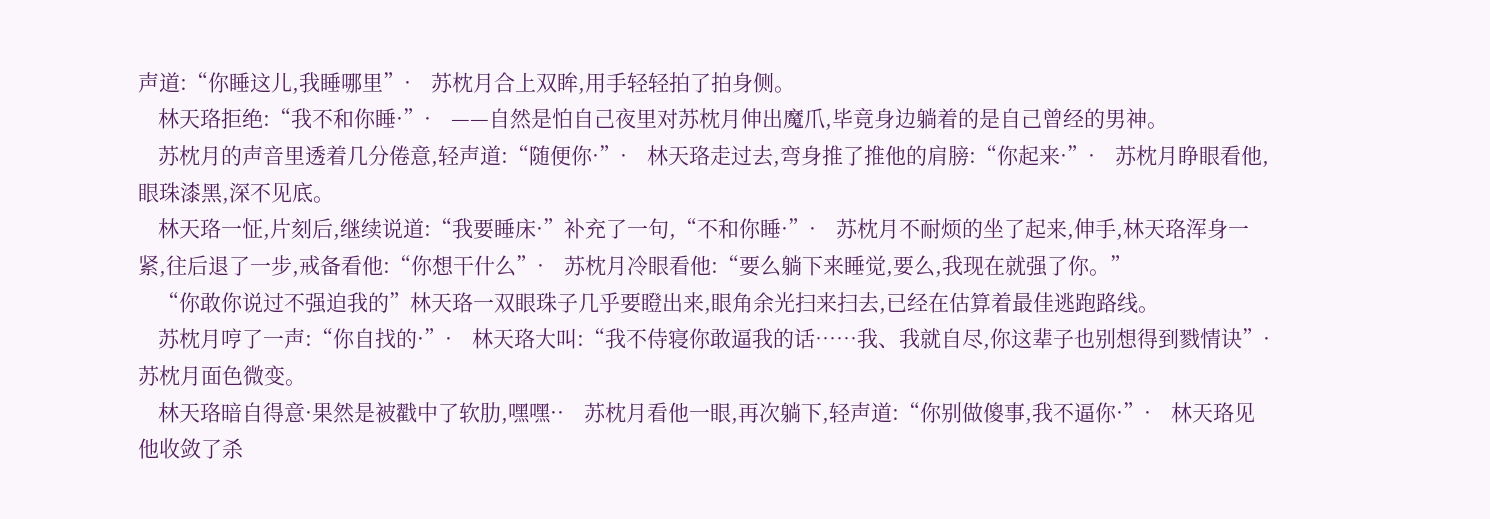声道:“你睡这儿,我睡哪里”·    苏枕月合上双眸,用手轻轻拍了拍身侧。
    林天珞拒绝:“我不和你睡·”·    ——自然是怕自己夜里对苏枕月伸出魔爪,毕竟身边躺着的是自己曾经的男神。
    苏枕月的声音里透着几分倦意,轻声道:“随便你·”·    林天珞走过去,弯身推了推他的肩膀:“你起来·”·    苏枕月睁眼看他,眼珠漆黑,深不见底。
    林天珞一怔,片刻后,继续说道:“我要睡床·”补充了一句,“不和你睡·”·    苏枕月不耐烦的坐了起来,伸手,林天珞浑身一紧,往后退了一步,戒备看他:“你想干什么”·    苏枕月冷眼看他:“要么躺下来睡觉,要么,我现在就强了你。”
    “你敢你说过不强迫我的”林天珞一双眼珠子几乎要瞪出来,眼角余光扫来扫去,已经在估算着最佳逃跑路线。
    苏枕月哼了一声:“你自找的·”·    林天珞大叫:“我不侍寝你敢逼我的话……我、我就自尽,你这辈子也别想得到戮情诀”·    苏枕月面色微变。
    林天珞暗自得意·果然是被戳中了软肋,嘿嘿··    苏枕月看他一眼,再次躺下,轻声道:“你别做傻事,我不逼你·”·    林天珞见他收敛了杀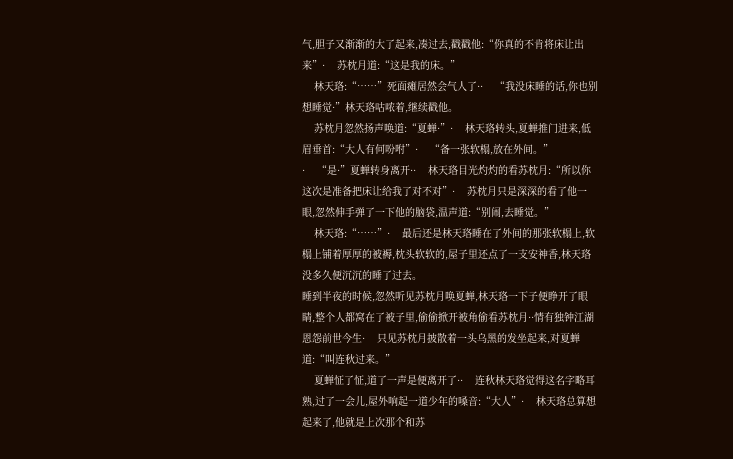气,胆子又渐渐的大了起来,凑过去,戳戳他:“你真的不肯将床让出来”·    苏枕月道:“这是我的床。”
    林天珞:“……”死面瘫居然会气人了··    “我没床睡的话,你也别想睡觉·”林天珞咕哝着,继续戳他。
    苏枕月忽然扬声唤道:“夏蝉·”·    林天珞转头,夏蝉推门进来,低眉垂首:“大人有何吩咐”·    “备一张软榻,放在外间。”
·    “是·”夏蝉转身离开··    林天珞目光灼灼的看苏枕月:“所以你这次是准备把床让给我了对不对”·    苏枕月只是深深的看了他一眼,忽然伸手弹了一下他的脑袋,温声道:“别闹,去睡觉。”
    林天珞:“……”·    最后还是林天珞睡在了外间的那张软榻上,软榻上铺着厚厚的被褥,枕头软软的,屋子里还点了一支安神香,林天珞没多久便沉沉的睡了过去。
睡到半夜的时候,忽然听见苏枕月唤夏蝉,林天珞一下子便睁开了眼睛,整个人都窝在了被子里,偷偷掀开被角偷看苏枕月··情有独钟江湖恩怨前世今生·    只见苏枕月披散着一头乌黑的发坐起来,对夏蝉道:“叫连秋过来。”
    夏蝉怔了怔,道了一声是便离开了··    连秋林天珞觉得这名字略耳熟,过了一会儿,屋外响起一道少年的嗓音:“大人”·    林天珞总算想起来了,他就是上次那个和苏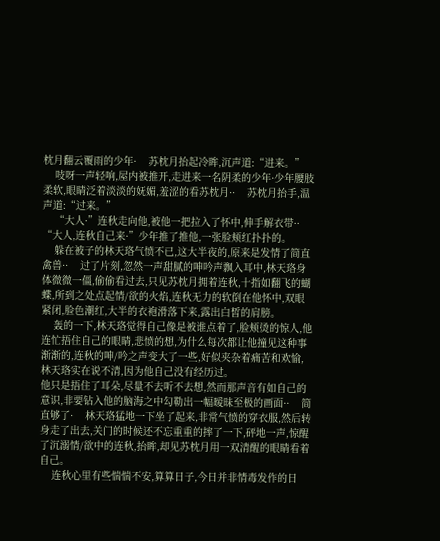枕月翻云覆雨的少年·    苏枕月抬起冷眸,沉声道:“进来。”
    吱呀一声轻响,屋内被推开,走进来一名阴柔的少年·少年腰肢柔软,眼睛泛着淡淡的妩媚,羞涩的看苏枕月··    苏枕月抬手,温声道:“过来。”
    “大人·”连秋走向他,被他一把拉入了怀中,伸手解衣带··    “大人,连秋自己来·”少年推了推他,一张脸颊红扑扑的。
    躲在被子的林天珞气愤不已,这大半夜的,原来是发情了简直禽兽··    过了片刻,忽然一声甜腻的呻吟声飘入耳中,林天珞身体微微一僵,偷偷看过去,只见苏枕月拥着连秋,十指如翻飞的蝴蝶,所到之处点起情/欲的火焰,连秋无力的软倒在他怀中,双眼紧闭,脸色潮红,大半的衣袍滑落下来,露出白皙的肩膀。
    轰的一下,林天珞觉得自己像是被谁点着了,脸颊烫的惊人,他连忙捂住自己的眼睛,悲愤的想,为什么每次都让他撞见这种事渐渐的,连秋的呻/吟之声变大了一些,好似夹杂着痛苦和欢愉,林天珞实在说不清,因为他自己没有经历过。
他只是捂住了耳朵,尽量不去听不去想,然而那声音有如自己的意识,非要钻入他的脑海之中勾勒出一幅暧昧至极的画面··    简直够了·    林天珞猛地一下坐了起来,非常气愤的穿衣服,然后转身走了出去,关门的时候还不忘重重的摔了一下,砰地一声,惊醒了沉溺情/欲中的连秋,抬眸,却见苏枕月用一双清醒的眼睛看着自己。
    连秋心里有些惴惴不安,算算日子,今日并非情毒发作的日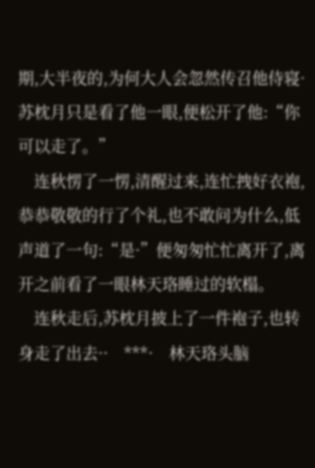期,大半夜的,为何大人会忽然传召他侍寝·    苏枕月只是看了他一眼,便松开了他:“你可以走了。”
    连秋愣了一愣,清醒过来,连忙拽好衣袍,恭恭敬敬的行了个礼,也不敢问为什么,低声道了一句:“是·”便匆匆忙忙离开了,离开之前看了一眼林天珞睡过的软榻。
    连秋走后,苏枕月披上了一件袍子,也转身走了出去··    ***·    林天珞头脑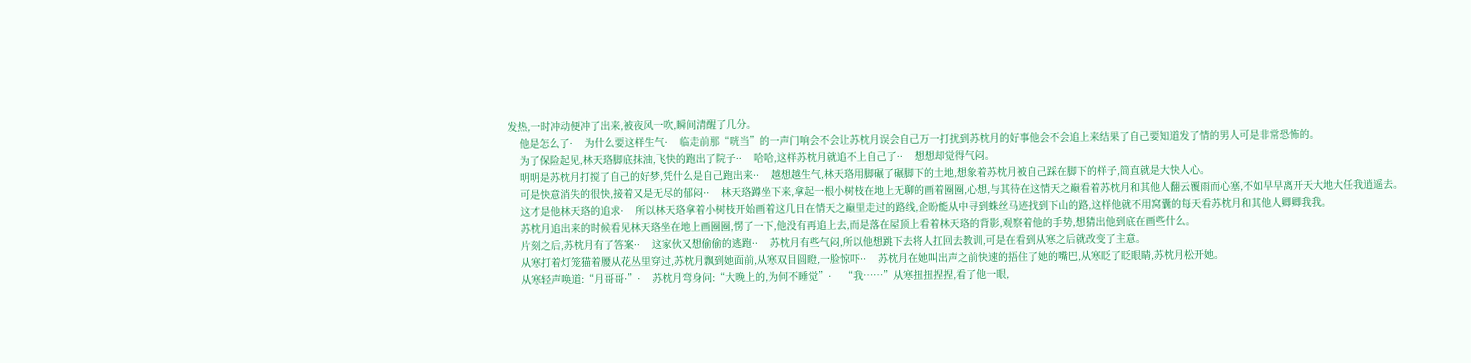发热,一时冲动便冲了出来,被夜风一吹,瞬间清醒了几分。
    他是怎么了·    为什么要这样生气·    临走前那“咣当”的一声门响会不会让苏枕月误会自己万一打扰到苏枕月的好事他会不会追上来结果了自己要知道发了情的男人可是非常恐怖的。
    为了保险起见,林天珞脚底抹油,飞快的跑出了院子··    哈哈,这样苏枕月就追不上自己了··    想想却觉得气闷。
    明明是苏枕月打搅了自己的好梦,凭什么是自己跑出来··    越想越生气,林天珞用脚碾了碾脚下的土地,想象着苏枕月被自己踩在脚下的样子,简直就是大快人心。
    可是快意消失的很快,接着又是无尽的郁闷··    林天珞蹲坐下来,拿起一根小树枝在地上无聊的画着圈圈,心想,与其待在这情天之巅看着苏枕月和其他人翻云覆雨而心塞,不如早早离开天大地大任我逍遥去。
    这才是他林天珞的追求·    所以林天珞拿着小树枝开始画着这几日在情天之巅里走过的路线,企盼能从中寻到蛛丝马迹找到下山的路,这样他就不用窝囊的每天看苏枕月和其他人卿卿我我。
    苏枕月追出来的时候看见林天珞坐在地上画圈圈,愣了一下,他没有再追上去,而是落在屋顶上看着林天珞的背影,观察着他的手势,想猜出他到底在画些什么。
    片刻之后,苏枕月有了答案··    这家伙又想偷偷的逃跑··    苏枕月有些气闷,所以他想跳下去将人扛回去教训,可是在看到从寒之后就改变了主意。
    从寒打着灯笼猫着腰从花丛里穿过,苏枕月飘到她面前,从寒双目圆瞪,一脸惊吓··    苏枕月在她叫出声之前快速的捂住了她的嘴巴,从寒眨了眨眼睛,苏枕月松开她。
    从寒轻声唤道:“月哥哥·”·    苏枕月弯身问:“大晚上的,为何不睡觉”·    “我……”从寒扭扭捏捏,看了他一眼,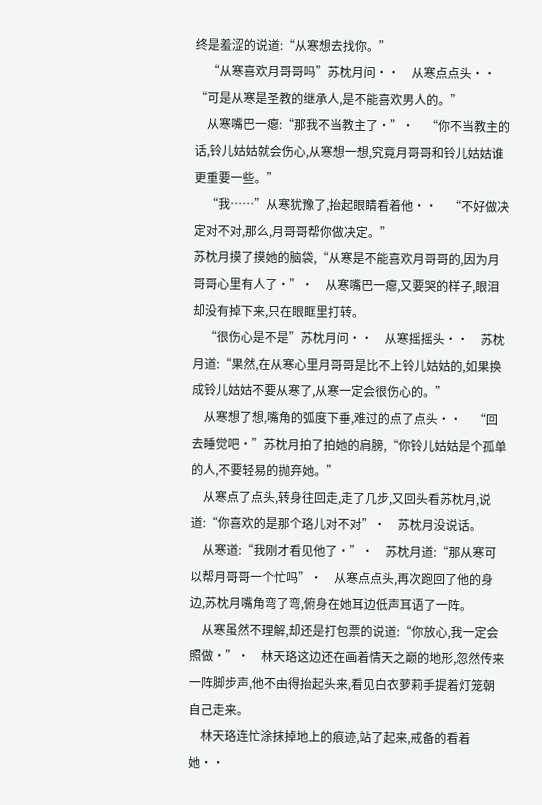终是羞涩的说道:“从寒想去找你。”
    “从寒喜欢月哥哥吗”苏枕月问··    从寒点点头··    “可是从寒是圣教的继承人,是不能喜欢男人的。”
    从寒嘴巴一瘪:“那我不当教主了·”·    “你不当教主的话,铃儿姑姑就会伤心,从寒想一想,究竟月哥哥和铃儿姑姑谁更重要一些。”
    “我……”从寒犹豫了,抬起眼睛看着他··    “不好做决定对不对,那么,月哥哥帮你做决定。”
苏枕月摸了摸她的脑袋,“从寒是不能喜欢月哥哥的,因为月哥哥心里有人了·”·    从寒嘴巴一瘪,又要哭的样子,眼泪却没有掉下来,只在眼眶里打转。
    “很伤心是不是”苏枕月问··    从寒摇摇头··    苏枕月道:“果然,在从寒心里月哥哥是比不上铃儿姑姑的,如果换成铃儿姑姑不要从寒了,从寒一定会很伤心的。”
    从寒想了想,嘴角的弧度下垂,难过的点了点头··    “回去睡觉吧·”苏枕月拍了拍她的肩膀,“你铃儿姑姑是个孤单的人,不要轻易的抛弃她。”
    从寒点了点头,转身往回走,走了几步,又回头看苏枕月,说道:“你喜欢的是那个珞儿对不对”·    苏枕月没说话。
    从寒道:“我刚才看见他了·”·    苏枕月道:“那从寒可以帮月哥哥一个忙吗”·    从寒点点头,再次跑回了他的身边,苏枕月嘴角弯了弯,俯身在她耳边低声耳语了一阵。
    从寒虽然不理解,却还是打包票的说道:“你放心,我一定会照做·”·    林天珞这边还在画着情天之巅的地形,忽然传来一阵脚步声,他不由得抬起头来,看见白衣萝莉手提着灯笼朝自己走来。
    林天珞连忙涂抹掉地上的痕迹,站了起来,戒备的看着她··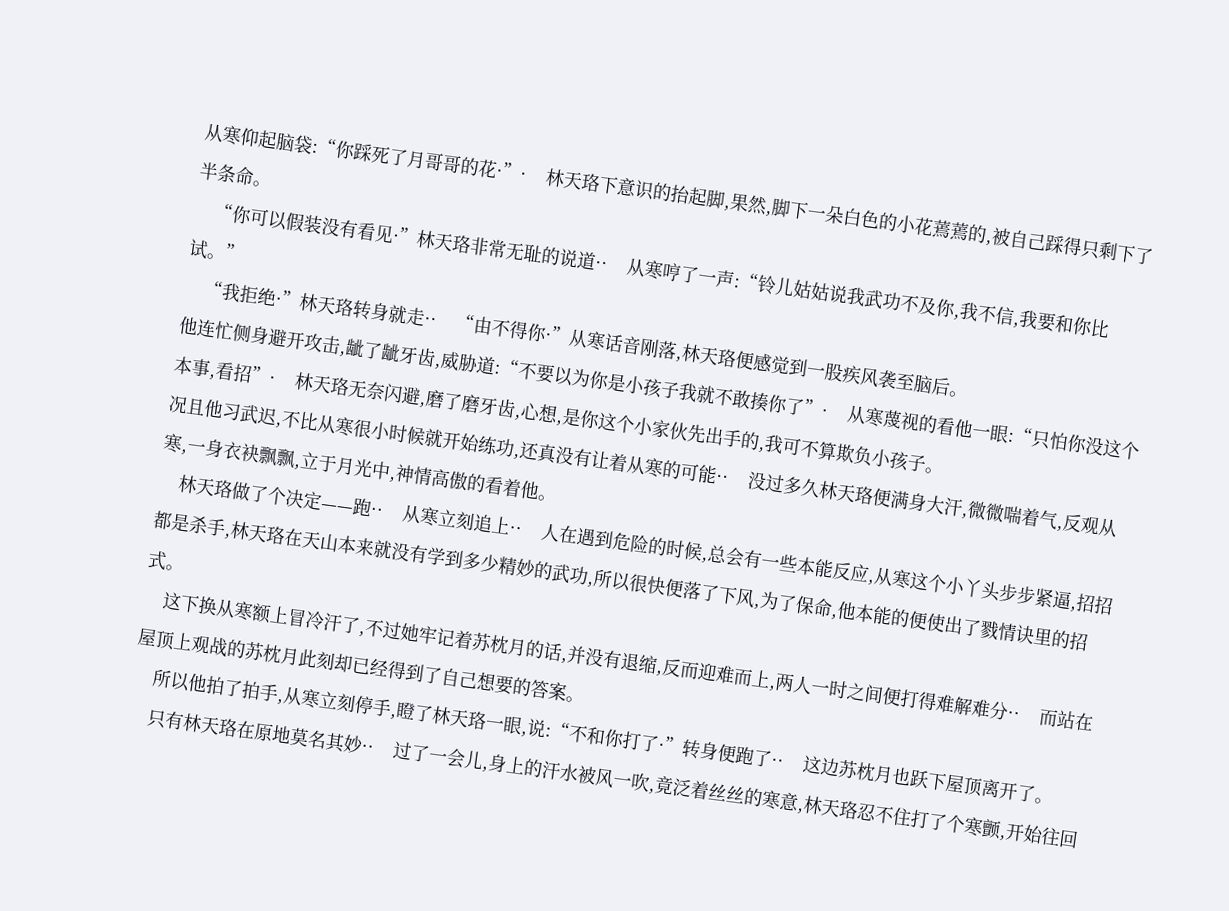从寒仰起脑袋:“你踩死了月哥哥的花·”·    林天珞下意识的抬起脚,果然,脚下一朵白色的小花蔫蔫的,被自己踩得只剩下了半条命。
    “你可以假装没有看见·”林天珞非常无耻的说道··    从寒哼了一声:“铃儿姑姑说我武功不及你,我不信,我要和你比试。”
    “我拒绝·”林天珞转身就走··    “由不得你·”从寒话音刚落,林天珞便感觉到一股疾风袭至脑后。
他连忙侧身避开攻击,龇了龇牙齿,威胁道:“不要以为你是小孩子我就不敢揍你了”·    从寒蔑视的看他一眼:“只怕你没这个本事,看招”·    林天珞无奈闪避,磨了磨牙齿,心想,是你这个小家伙先出手的,我可不算欺负小孩子。
况且他习武迟,不比从寒很小时候就开始练功,还真没有让着从寒的可能··    没过多久林天珞便满身大汗,微微喘着气,反观从寒,一身衣袂飘飘,立于月光中,神情高傲的看着他。
    林天珞做了个决定——跑··    从寒立刻追上··    人在遇到危险的时候,总会有一些本能反应,从寒这个小丫头步步紧逼,招招都是杀手,林天珞在天山本来就没有学到多少精妙的武功,所以很快便落了下风,为了保命,他本能的便使出了戮情诀里的招式。
    这下换从寒额上冒冷汗了,不过她牢记着苏枕月的话,并没有退缩,反而迎难而上,两人一时之间便打得难解难分··    而站在屋顶上观战的苏枕月此刻却已经得到了自己想要的答案。
    所以他拍了拍手,从寒立刻停手,瞪了林天珞一眼,说:“不和你打了·”转身便跑了··    这边苏枕月也跃下屋顶离开了。
    只有林天珞在原地莫名其妙··    过了一会儿,身上的汗水被风一吹,竟泛着丝丝的寒意,林天珞忍不住打了个寒颤,开始往回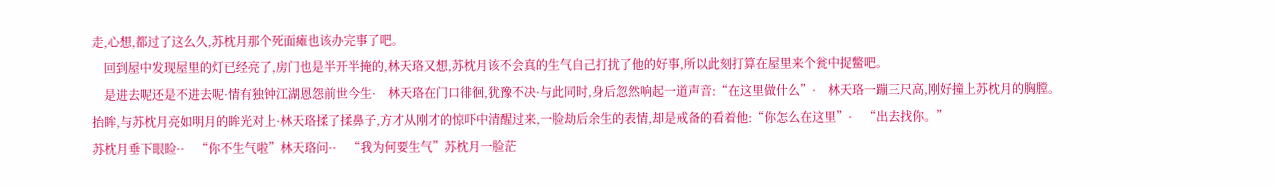走,心想,都过了这么久,苏枕月那个死面瘫也该办完事了吧。
    回到屋中发现屋里的灯已经亮了,房门也是半开半掩的,林天珞又想,苏枕月该不会真的生气自己打扰了他的好事,所以此刻打算在屋里来个瓮中捉鳖吧。
    是进去呢还是不进去呢·情有独钟江湖恩怨前世今生·    林天珞在门口徘徊,犹豫不决·与此同时,身后忽然响起一道声音:“在这里做什么”·    林天珞一蹦三尺高,刚好撞上苏枕月的胸膛。
抬眸,与苏枕月亮如明月的眸光对上·林天珞揉了揉鼻子,方才从刚才的惊吓中清醒过来,一脸劫后余生的表情,却是戒备的看着他:“你怎么在这里”·    “出去找你。”
苏枕月垂下眼睑··    “你不生气啦”林天珞问··    “我为何要生气”苏枕月一脸茫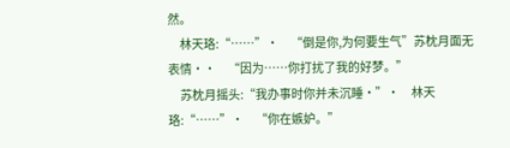然。
    林天珞:“……”·    “倒是你,为何要生气”苏枕月面无表情··    “因为……你打扰了我的好梦。”
    苏枕月摇头:“我办事时你并未沉睡·”·    林天珞:“……”·    “你在嫉妒。”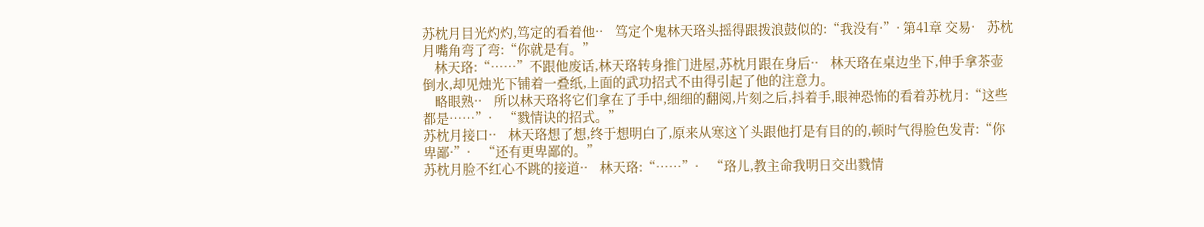苏枕月目光灼灼,笃定的看着他··    笃定个鬼林天珞头摇得跟拨浪鼓似的:“我没有·”· 第41章 交易·    苏枕月嘴角弯了弯:“你就是有。”
    林天珞:“……”不跟他废话,林天珞转身推门进屋,苏枕月跟在身后··    林天珞在桌边坐下,伸手拿茶壶倒水,却见烛光下铺着一叠纸,上面的武功招式不由得引起了他的注意力。
    略眼熟··    所以林天珞将它们拿在了手中,细细的翻阅,片刻之后,抖着手,眼神恐怖的看着苏枕月:“这些都是……”·    “戮情诀的招式。”
苏枕月接口··    林天珞想了想,终于想明白了,原来从寒这丫头跟他打是有目的的,顿时气得脸色发青:“你卑鄙·”·    “还有更卑鄙的。”
苏枕月脸不红心不跳的接道··    林天珞:“……”·    “珞儿,教主命我明日交出戮情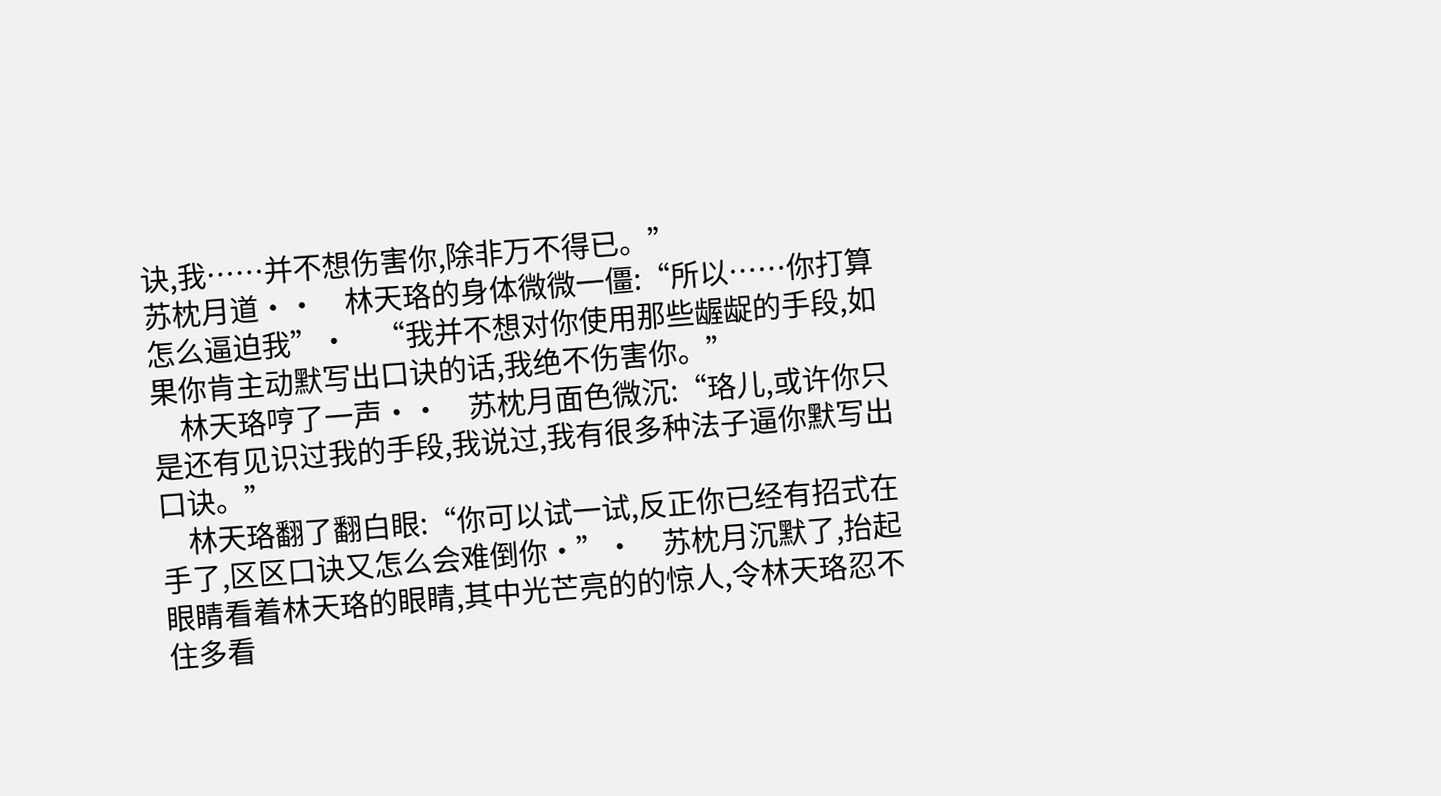诀,我……并不想伤害你,除非万不得已。”
苏枕月道··    林天珞的身体微微一僵:“所以……你打算怎么逼迫我”·    “我并不想对你使用那些龌龊的手段,如果你肯主动默写出口诀的话,我绝不伤害你。”
    林天珞哼了一声··    苏枕月面色微沉:“珞儿,或许你只是还有见识过我的手段,我说过,我有很多种法子逼你默写出口诀。”
    林天珞翻了翻白眼:“你可以试一试,反正你已经有招式在手了,区区口诀又怎么会难倒你·”·    苏枕月沉默了,抬起眼睛看着林天珞的眼睛,其中光芒亮的的惊人,令林天珞忍不住多看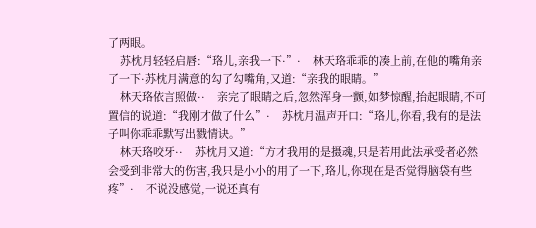了两眼。
    苏枕月轻轻启唇:“珞儿,亲我一下·”·    林天珞乖乖的凑上前,在他的嘴角亲了一下·苏枕月满意的勾了勾嘴角,又道:“亲我的眼睛。”
    林天珞依言照做··    亲完了眼睛之后,忽然浑身一颤,如梦惊醒,抬起眼睛,不可置信的说道:“我刚才做了什么”·    苏枕月温声开口:“珞儿,你看,我有的是法子叫你乖乖默写出戮情诀。”
    林天珞咬牙··    苏枕月又道:“方才我用的是摄魂,只是若用此法承受者必然会受到非常大的伤害,我只是小小的用了一下,珞儿,你现在是否觉得脑袋有些疼”·    不说没感觉,一说还真有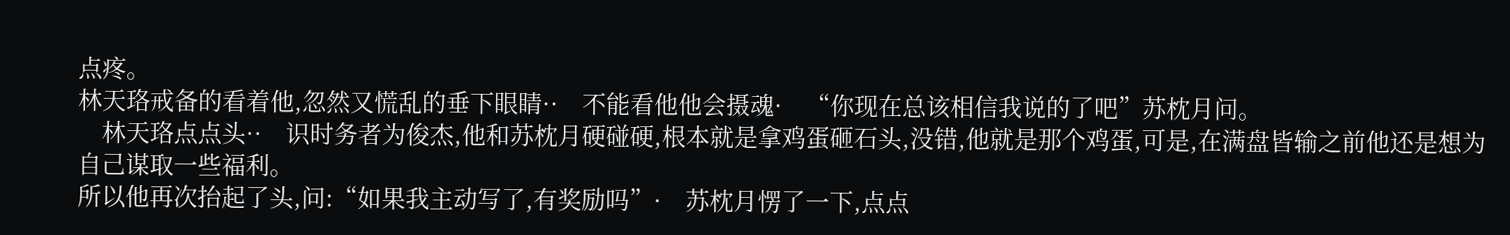点疼。
林天珞戒备的看着他,忽然又慌乱的垂下眼睛··    不能看他他会摄魂·    “你现在总该相信我说的了吧”苏枕月问。
    林天珞点点头··    识时务者为俊杰,他和苏枕月硬碰硬,根本就是拿鸡蛋砸石头,没错,他就是那个鸡蛋,可是,在满盘皆输之前他还是想为自己谋取一些福利。
所以他再次抬起了头,问:“如果我主动写了,有奖励吗”·    苏枕月愣了一下,点点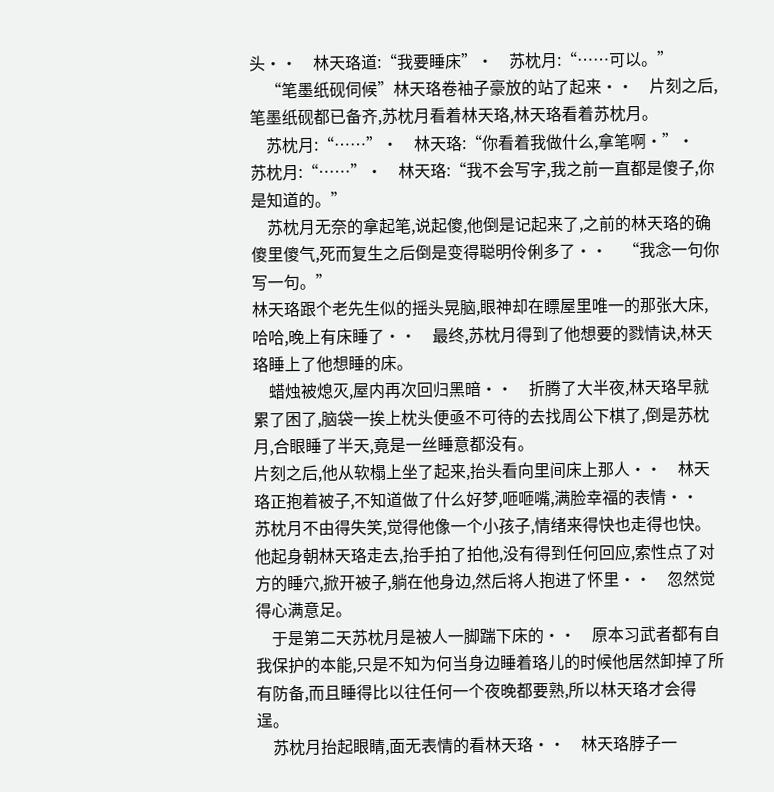头··    林天珞道:“我要睡床”·    苏枕月:“……可以。”
    “笔墨纸砚伺候”林天珞卷袖子豪放的站了起来··    片刻之后,笔墨纸砚都已备齐,苏枕月看着林天珞,林天珞看着苏枕月。
    苏枕月:“……”·    林天珞:“你看着我做什么,拿笔啊·”·    苏枕月:“……”·    林天珞:“我不会写字,我之前一直都是傻子,你是知道的。”
    苏枕月无奈的拿起笔,说起傻,他倒是记起来了,之前的林天珞的确傻里傻气,死而复生之后倒是变得聪明伶俐多了··    “我念一句你写一句。”
林天珞跟个老先生似的摇头晃脑,眼神却在瞟屋里唯一的那张大床,哈哈,晚上有床睡了··    最终,苏枕月得到了他想要的戮情诀,林天珞睡上了他想睡的床。
    蜡烛被熄灭,屋内再次回归黑暗··    折腾了大半夜,林天珞早就累了困了,脑袋一挨上枕头便亟不可待的去找周公下棋了,倒是苏枕月,合眼睡了半天,竟是一丝睡意都没有。
片刻之后,他从软榻上坐了起来,抬头看向里间床上那人··    林天珞正抱着被子,不知道做了什么好梦,咂咂嘴,满脸幸福的表情··    苏枕月不由得失笑,觉得他像一个小孩子,情绪来得快也走得也快。
他起身朝林天珞走去,抬手拍了拍他,没有得到任何回应,索性点了对方的睡穴,掀开被子,躺在他身边,然后将人抱进了怀里··    忽然觉得心满意足。
    于是第二天苏枕月是被人一脚踹下床的··    原本习武者都有自我保护的本能,只是不知为何当身边睡着珞儿的时候他居然卸掉了所有防备,而且睡得比以往任何一个夜晚都要熟,所以林天珞才会得逞。
    苏枕月抬起眼睛,面无表情的看林天珞··    林天珞脖子一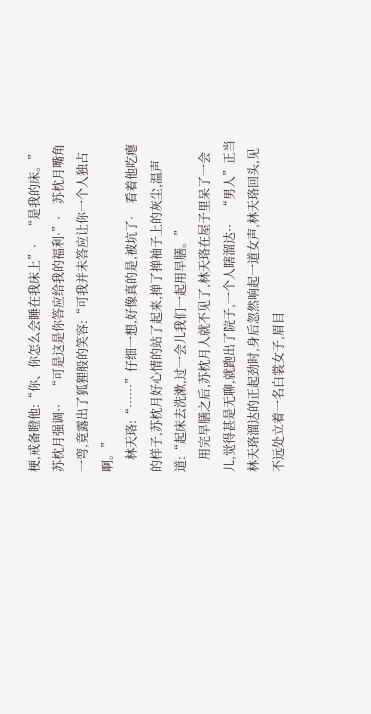梗,戒备瞪他:“你、你怎么会睡在我床上”·    “是我的床。”
苏枕月强调··    “可是这是你答应给我的福利·”·    苏枕月嘴角一弯,竟露出了狐狸般的笑容:“可我并未答应让你一个人独占啊。”
    林天珞:“……”仔细一想,好像真的是,被坑了·    看着他吃瘪的样子,苏枕月好心情的站了起来,掸了掸袖子上的灰尘,温声道:“起床去洗漱,过一会儿我们一起用早膳。”
    用完早膳之后,苏枕月人就不见了,林天珞在屋子里呆了一会儿,觉得甚是无聊,就跑出了院子,一个人瞎溜达··    “男人”正当林天珞溜达的正起劲时,身后忽然响起一道女声,林天珞回头,见不远处立着一名白裳女子,眉目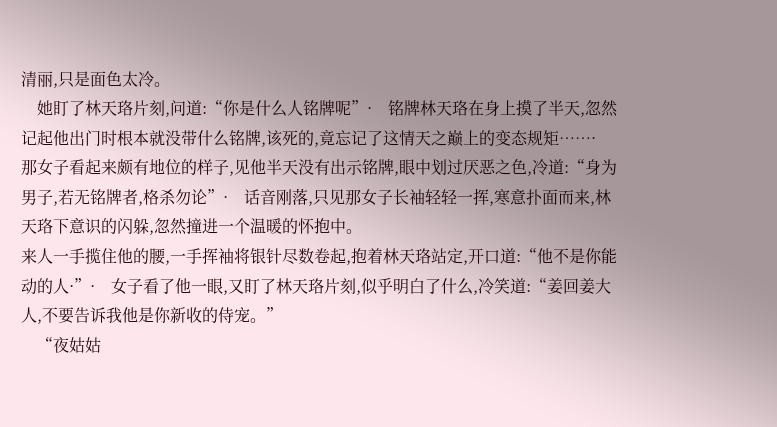清丽,只是面色太冷。
    她盯了林天珞片刻,问道:“你是什么人铭牌呢”·    铭牌林天珞在身上摸了半天,忽然记起他出门时根本就没带什么铭牌,该死的,竟忘记了这情天之巅上的变态规矩……·    那女子看起来颇有地位的样子,见他半天没有出示铭牌,眼中划过厌恶之色,冷道:“身为男子,若无铭牌者,格杀勿论”·    话音刚落,只见那女子长袖轻轻一挥,寒意扑面而来,林天珞下意识的闪躲,忽然撞进一个温暖的怀抱中。
来人一手揽住他的腰,一手挥袖将银针尽数卷起,抱着林天珞站定,开口道:“他不是你能动的人·”·    女子看了他一眼,又盯了林天珞片刻,似乎明白了什么,冷笑道:“姜回姜大人,不要告诉我他是你新收的侍宠。”
    “夜姑姑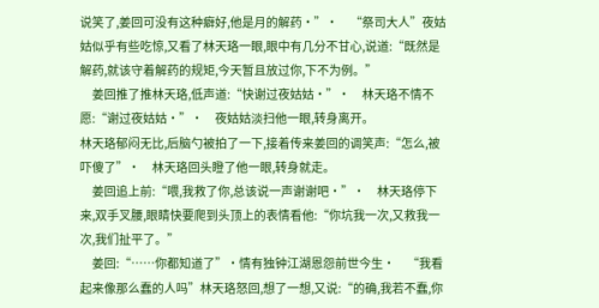说笑了,姜回可没有这种癖好,他是月的解药·”·    “祭司大人”夜姑姑似乎有些吃惊,又看了林天珞一眼,眼中有几分不甘心,说道:“既然是解药,就该守着解药的规矩,今天暂且放过你,下不为例。”
    姜回推了推林天珞,低声道:“快谢过夜姑姑·”·    林天珞不情不愿:“谢过夜姑姑·”·    夜姑姑淡扫他一眼,转身离开。
林天珞郁闷无比,后脑勺被拍了一下,接着传来姜回的调笑声:“怎么,被吓傻了”·    林天珞回头瞪了他一眼,转身就走。
    姜回追上前:“喂,我救了你,总该说一声谢谢吧·”·    林天珞停下来,双手叉腰,眼睛快要爬到头顶上的表情看他:“你坑我一次,又救我一次,我们扯平了。”
    姜回:“……你都知道了”·情有独钟江湖恩怨前世今生·    “我看起来像那么蠢的人吗”林天珞怒回,想了一想,又说:“的确,我若不蠢,你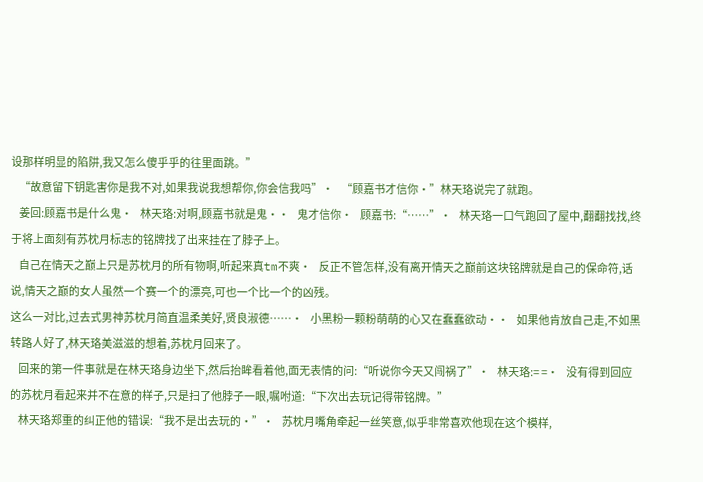设那样明显的陷阱,我又怎么傻乎乎的往里面跳。”
    “故意留下钥匙害你是我不对,如果我说我想帮你,你会信我吗”·    “顾嘉书才信你·”林天珞说完了就跑。
    姜回:顾嘉书是什么鬼·    林天珞:对啊,顾嘉书就是鬼··    鬼才信你·    顾嘉书:“……”·    林天珞一口气跑回了屋中,翻翻找找,终于将上面刻有苏枕月标志的铭牌找了出来挂在了脖子上。
    自己在情天之巅上只是苏枕月的所有物啊,听起来真tm不爽·    反正不管怎样,没有离开情天之巅前这块铭牌就是自己的保命符,话说,情天之巅的女人虽然一个赛一个的漂亮,可也一个比一个的凶残。
这么一对比,过去式男神苏枕月简直温柔美好,贤良淑德……·    小黑粉一颗粉萌萌的心又在蠢蠢欲动··    如果他肯放自己走,不如黑转路人好了,林天珞美滋滋的想着,苏枕月回来了。
    回来的第一件事就是在林天珞身边坐下,然后抬眸看着他,面无表情的问:“听说你今天又闯祸了”·    林天珞:= =·    没有得到回应的苏枕月看起来并不在意的样子,只是扫了他脖子一眼,嘱咐道:“下次出去玩记得带铭牌。”
    林天珞郑重的纠正他的错误:“我不是出去玩的·”·    苏枕月嘴角牵起一丝笑意,似乎非常喜欢他现在这个模样,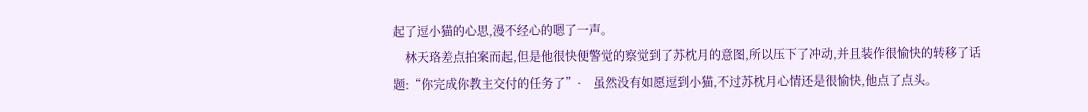起了逗小猫的心思,漫不经心的嗯了一声。
    林天珞差点拍案而起,但是他很快便警觉的察觉到了苏枕月的意图,所以压下了冲动,并且装作很愉快的转移了话题:“你完成你教主交付的任务了”·    虽然没有如愿逗到小猫,不过苏枕月心情还是很愉快,他点了点头。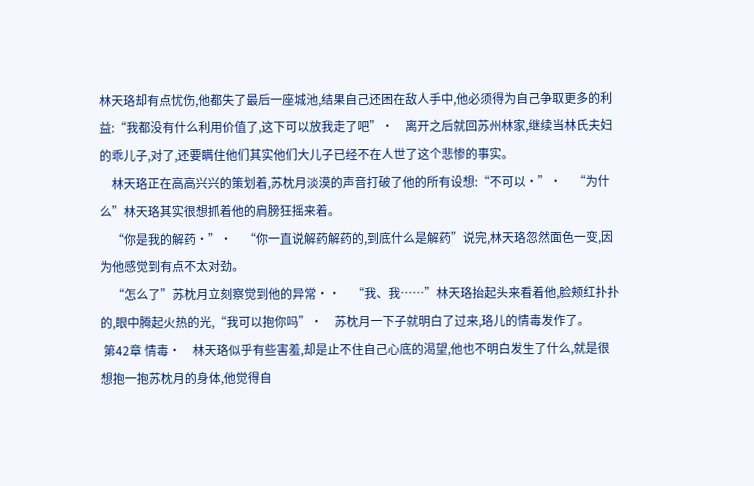林天珞却有点忧伤,他都失了最后一座城池,结果自己还困在敌人手中,他必须得为自己争取更多的利益:“我都没有什么利用价值了,这下可以放我走了吧”·    离开之后就回苏州林家,继续当林氏夫妇的乖儿子,对了,还要瞒住他们其实他们大儿子已经不在人世了这个悲惨的事实。
    林天珞正在高高兴兴的策划着,苏枕月淡漠的声音打破了他的所有设想:“不可以·”·    “为什么”林天珞其实很想抓着他的肩膀狂摇来着。
    “你是我的解药·”·    “你一直说解药解药的,到底什么是解药”说完,林天珞忽然面色一变,因为他感觉到有点不太对劲。
    “怎么了”苏枕月立刻察觉到他的异常··    “我、我……”林天珞抬起头来看着他,脸颊红扑扑的,眼中腾起火热的光,“我可以抱你吗”·    苏枕月一下子就明白了过来,珞儿的情毒发作了。
 第42章 情毒·    林天珞似乎有些害羞,却是止不住自己心底的渴望,他也不明白发生了什么,就是很想抱一抱苏枕月的身体,他觉得自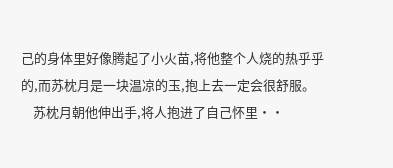己的身体里好像腾起了小火苗,将他整个人烧的热乎乎的,而苏枕月是一块温凉的玉,抱上去一定会很舒服。
    苏枕月朝他伸出手,将人抱进了自己怀里··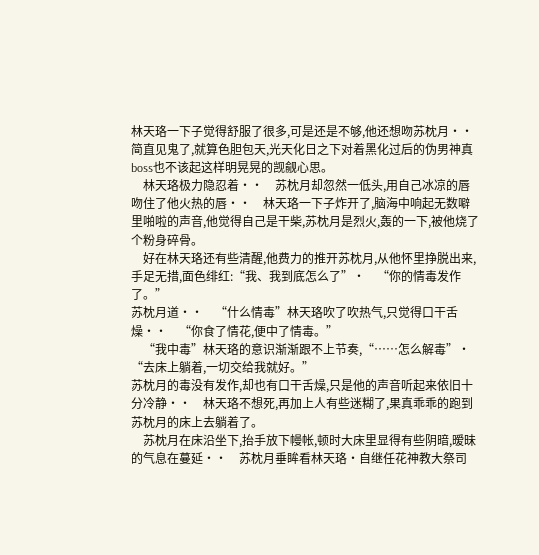林天珞一下子觉得舒服了很多,可是还是不够,他还想吻苏枕月··    简直见鬼了,就算色胆包天,光天化日之下对着黑化过后的伪男神真boss也不该起这样明晃晃的觊觎心思。
    林天珞极力隐忍着··    苏枕月却忽然一低头,用自己冰凉的唇吻住了他火热的唇··    林天珞一下子炸开了,脑海中响起无数噼里啪啦的声音,他觉得自己是干柴,苏枕月是烈火,轰的一下,被他烧了个粉身碎骨。
    好在林天珞还有些清醒,他费力的推开苏枕月,从他怀里挣脱出来,手足无措,面色绯红:“我、我到底怎么了”·    “你的情毒发作了。”
苏枕月道··    “什么情毒”林天珞吹了吹热气,只觉得口干舌燥··    “你食了情花,便中了情毒。”
    “我中毒”林天珞的意识渐渐跟不上节奏,“……怎么解毒”·    “去床上躺着,一切交给我就好。”
苏枕月的毒没有发作,却也有口干舌燥,只是他的声音听起来依旧十分冷静··    林天珞不想死,再加上人有些迷糊了,果真乖乖的跑到苏枕月的床上去躺着了。
    苏枕月在床沿坐下,抬手放下幔帐,顿时大床里显得有些阴暗,暧昧的气息在蔓延··    苏枕月垂眸看林天珞·自继任花神教大祭司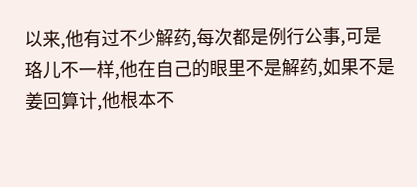以来,他有过不少解药,每次都是例行公事,可是珞儿不一样,他在自己的眼里不是解药,如果不是姜回算计,他根本不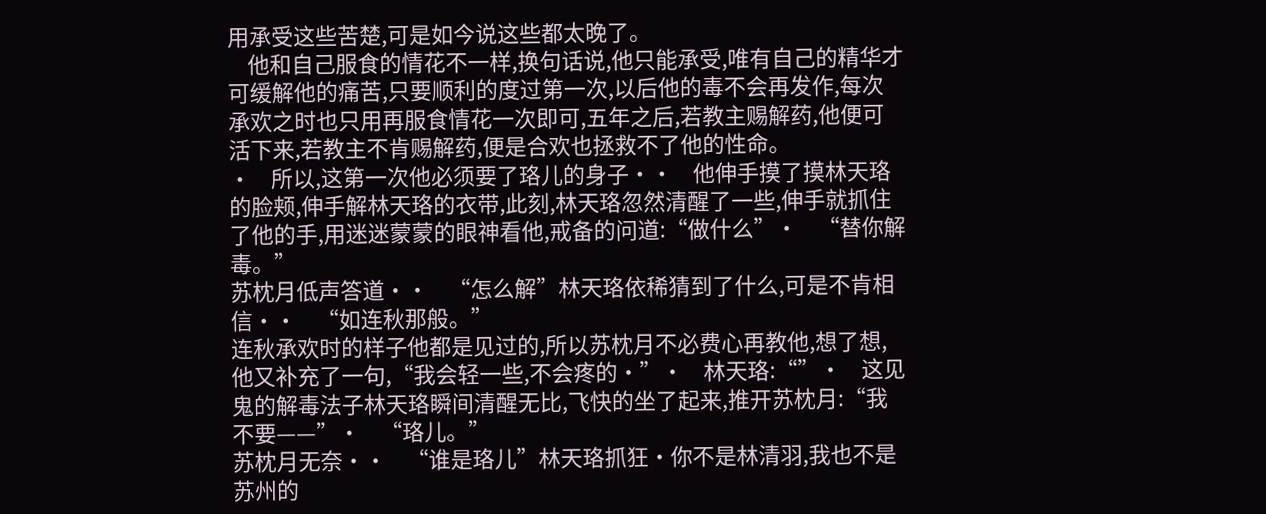用承受这些苦楚,可是如今说这些都太晚了。
    他和自己服食的情花不一样,换句话说,他只能承受,唯有自己的精华才可缓解他的痛苦,只要顺利的度过第一次,以后他的毒不会再发作,每次承欢之时也只用再服食情花一次即可,五年之后,若教主赐解药,他便可活下来,若教主不肯赐解药,便是合欢也拯救不了他的性命。
·    所以,这第一次他必须要了珞儿的身子··    他伸手摸了摸林天珞的脸颊,伸手解林天珞的衣带,此刻,林天珞忽然清醒了一些,伸手就抓住了他的手,用迷迷蒙蒙的眼神看他,戒备的问道:“做什么”·    “替你解毒。”
苏枕月低声答道··    “怎么解”林天珞依稀猜到了什么,可是不肯相信··    “如连秋那般。”
连秋承欢时的样子他都是见过的,所以苏枕月不必费心再教他,想了想,他又补充了一句,“我会轻一些,不会疼的·”·    林天珞:“”·    这见鬼的解毒法子林天珞瞬间清醒无比,飞快的坐了起来,推开苏枕月:“我不要——”·    “珞儿。”
苏枕月无奈··    “谁是珞儿”林天珞抓狂·你不是林清羽,我也不是苏州的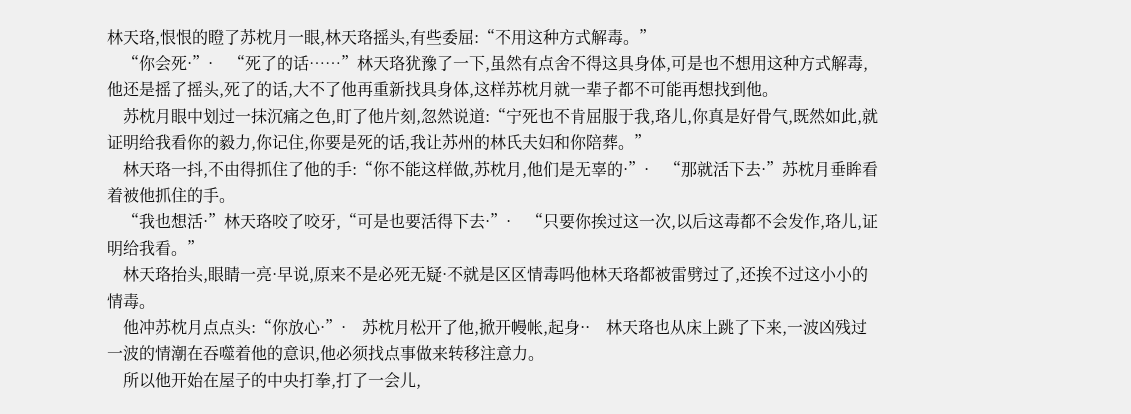林天珞,恨恨的瞪了苏枕月一眼,林天珞摇头,有些委屈:“不用这种方式解毒。”
    “你会死·”·    “死了的话……”林天珞犹豫了一下,虽然有点舍不得这具身体,可是也不想用这种方式解毒,他还是摇了摇头,死了的话,大不了他再重新找具身体,这样苏枕月就一辈子都不可能再想找到他。
    苏枕月眼中划过一抹沉痛之色,盯了他片刻,忽然说道:“宁死也不肯屈服于我,珞儿,你真是好骨气,既然如此,就证明给我看你的毅力,你记住,你要是死的话,我让苏州的林氏夫妇和你陪葬。”
    林天珞一抖,不由得抓住了他的手:“你不能这样做,苏枕月,他们是无辜的·”·    “那就活下去·”苏枕月垂眸看着被他抓住的手。
    “我也想活·”林天珞咬了咬牙,“可是也要活得下去·”·    “只要你挨过这一次,以后这毒都不会发作,珞儿,证明给我看。”
    林天珞抬头,眼睛一亮·早说,原来不是必死无疑·不就是区区情毒吗他林天珞都被雷劈过了,还挨不过这小小的情毒。
    他冲苏枕月点点头:“你放心·”·    苏枕月松开了他,掀开幔帐,起身··    林天珞也从床上跳了下来,一波凶残过一波的情潮在吞噬着他的意识,他必须找点事做来转移注意力。
    所以他开始在屋子的中央打拳,打了一会儿,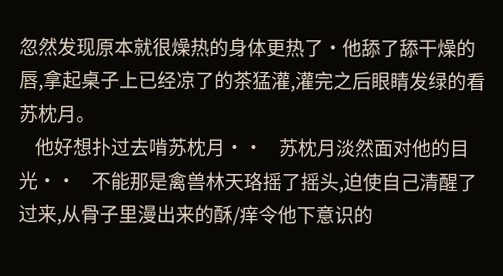忽然发现原本就很燥热的身体更热了·他舔了舔干燥的唇,拿起桌子上已经凉了的茶猛灌,灌完之后眼睛发绿的看苏枕月。
    他好想扑过去啃苏枕月··    苏枕月淡然面对他的目光··    不能那是禽兽林天珞摇了摇头,迫使自己清醒了过来,从骨子里漫出来的酥/痒令他下意识的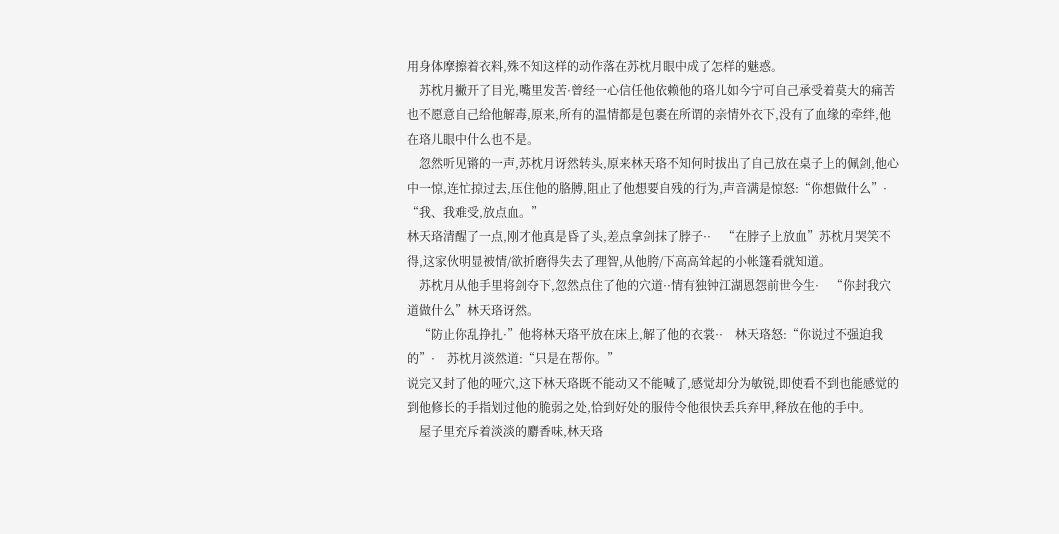用身体摩擦着衣料,殊不知这样的动作落在苏枕月眼中成了怎样的魅惑。
    苏枕月撇开了目光,嘴里发苦·曾经一心信任他依赖他的珞儿如今宁可自己承受着莫大的痛苦也不愿意自己给他解毒,原来,所有的温情都是包裹在所谓的亲情外衣下,没有了血缘的牵绊,他在珞儿眼中什么也不是。
    忽然听见锵的一声,苏枕月讶然转头,原来林天珞不知何时拔出了自己放在桌子上的佩剑,他心中一惊,连忙掠过去,压住他的胳膊,阻止了他想要自残的行为,声音满是惊怒:“你想做什么”·    “我、我难受,放点血。”
林天珞清醒了一点,刚才他真是昏了头,差点拿剑抹了脖子··    “在脖子上放血”苏枕月哭笑不得,这家伙明显被情/欲折磨得失去了理智,从他胯/下高高耸起的小帐篷看就知道。
    苏枕月从他手里将剑夺下,忽然点住了他的穴道··情有独钟江湖恩怨前世今生·    “你封我穴道做什么”林天珞讶然。
    “防止你乱挣扎·”他将林天珞平放在床上,解了他的衣裳··    林天珞怒:“你说过不强迫我的”·    苏枕月淡然道:“只是在帮你。”
说完又封了他的哑穴,这下林天珞既不能动又不能喊了,感觉却分为敏锐,即使看不到也能感觉的到他修长的手指划过他的脆弱之处,恰到好处的服侍令他很快丢兵弃甲,释放在他的手中。
    屋子里充斥着淡淡的麝香味,林天珞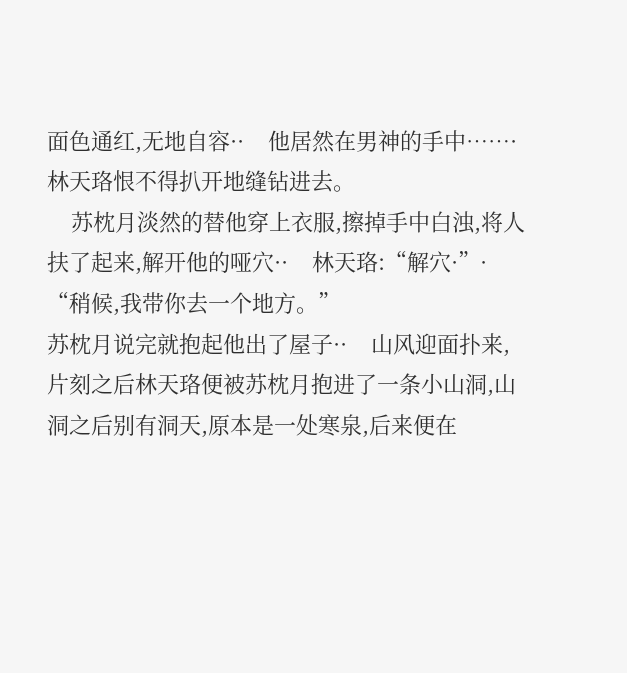面色通红,无地自容··    他居然在男神的手中……·    林天珞恨不得扒开地缝钻进去。
    苏枕月淡然的替他穿上衣服,擦掉手中白浊,将人扶了起来,解开他的哑穴··    林天珞:“解穴·”·    “稍候,我带你去一个地方。”
苏枕月说完就抱起他出了屋子··    山风迎面扑来,片刻之后林天珞便被苏枕月抱进了一条小山洞,山洞之后别有洞天,原本是一处寒泉,后来便在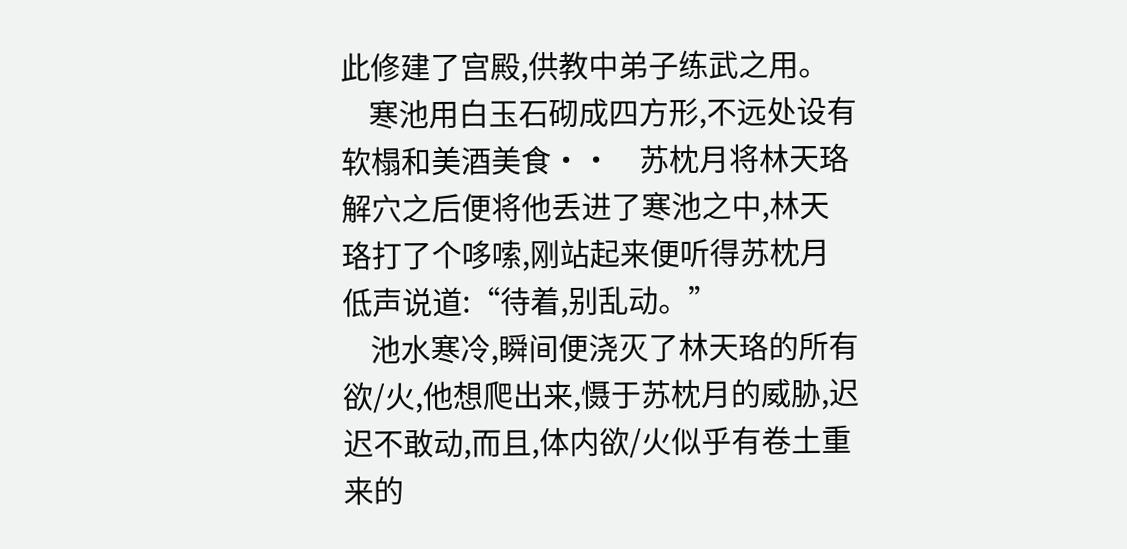此修建了宫殿,供教中弟子练武之用。
    寒池用白玉石砌成四方形,不远处设有软榻和美酒美食··    苏枕月将林天珞解穴之后便将他丢进了寒池之中,林天珞打了个哆嗦,刚站起来便听得苏枕月低声说道:“待着,别乱动。”
    池水寒冷,瞬间便浇灭了林天珞的所有欲/火,他想爬出来,慑于苏枕月的威胁,迟迟不敢动,而且,体内欲/火似乎有卷土重来的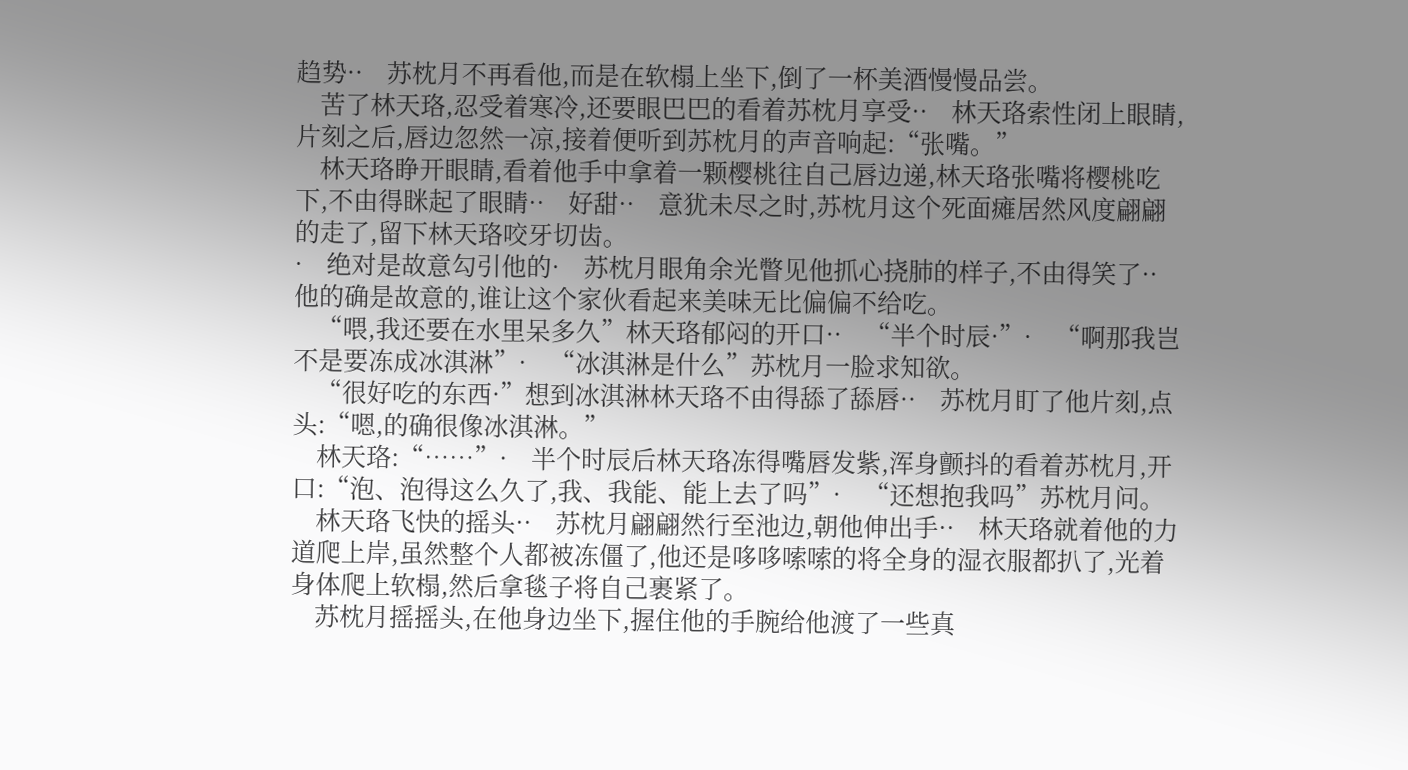趋势··    苏枕月不再看他,而是在软榻上坐下,倒了一杯美酒慢慢品尝。
    苦了林天珞,忍受着寒冷,还要眼巴巴的看着苏枕月享受··    林天珞索性闭上眼睛,片刻之后,唇边忽然一凉,接着便听到苏枕月的声音响起:“张嘴。”
    林天珞睁开眼睛,看着他手中拿着一颗樱桃往自己唇边递,林天珞张嘴将樱桃吃下,不由得眯起了眼睛··    好甜··    意犹未尽之时,苏枕月这个死面瘫居然风度翩翩的走了,留下林天珞咬牙切齿。
·    绝对是故意勾引他的·    苏枕月眼角余光瞥见他抓心挠肺的样子,不由得笑了··    他的确是故意的,谁让这个家伙看起来美味无比偏偏不给吃。
    “喂,我还要在水里呆多久”林天珞郁闷的开口··    “半个时辰·”·    “啊那我岂不是要冻成冰淇淋”·    “冰淇淋是什么”苏枕月一脸求知欲。
    “很好吃的东西·”想到冰淇淋林天珞不由得舔了舔唇··    苏枕月盯了他片刻,点头:“嗯,的确很像冰淇淋。”
    林天珞:“……”·    半个时辰后林天珞冻得嘴唇发紫,浑身颤抖的看着苏枕月,开口:“泡、泡得这么久了,我、我能、能上去了吗”·    “还想抱我吗”苏枕月问。
    林天珞飞快的摇头··    苏枕月翩翩然行至池边,朝他伸出手··    林天珞就着他的力道爬上岸,虽然整个人都被冻僵了,他还是哆哆嗦嗦的将全身的湿衣服都扒了,光着身体爬上软榻,然后拿毯子将自己裹紧了。
    苏枕月摇摇头,在他身边坐下,握住他的手腕给他渡了一些真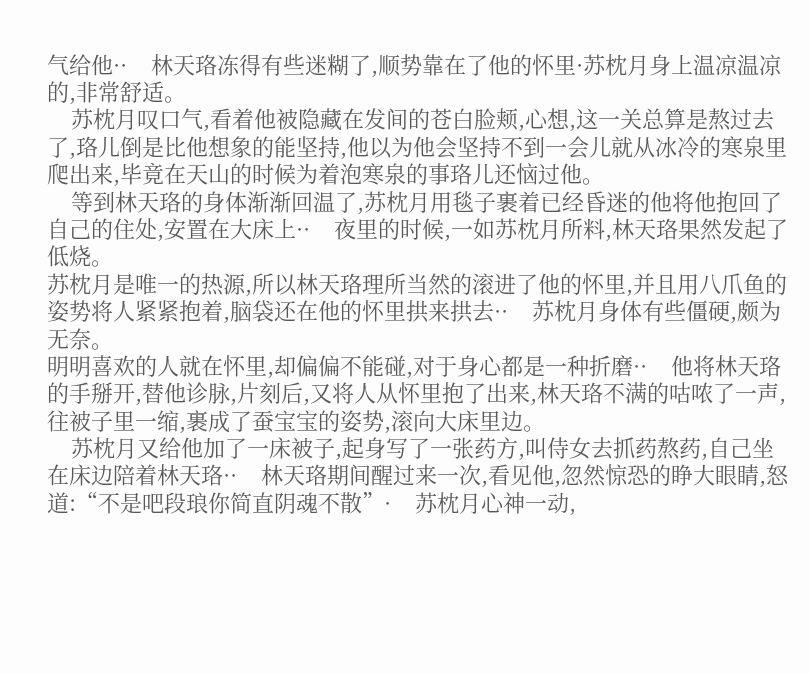气给他··    林天珞冻得有些迷糊了,顺势靠在了他的怀里·苏枕月身上温凉温凉的,非常舒适。
    苏枕月叹口气,看着他被隐藏在发间的苍白脸颊,心想,这一关总算是熬过去了,珞儿倒是比他想象的能坚持,他以为他会坚持不到一会儿就从冰冷的寒泉里爬出来,毕竟在天山的时候为着泡寒泉的事珞儿还恼过他。
    等到林天珞的身体渐渐回温了,苏枕月用毯子裹着已经昏迷的他将他抱回了自己的住处,安置在大床上··    夜里的时候,一如苏枕月所料,林天珞果然发起了低烧。
苏枕月是唯一的热源,所以林天珞理所当然的滚进了他的怀里,并且用八爪鱼的姿势将人紧紧抱着,脑袋还在他的怀里拱来拱去··    苏枕月身体有些僵硬,颇为无奈。
明明喜欢的人就在怀里,却偏偏不能碰,对于身心都是一种折磨··    他将林天珞的手掰开,替他诊脉,片刻后,又将人从怀里抱了出来,林天珞不满的咕哝了一声,往被子里一缩,裹成了蚕宝宝的姿势,滚向大床里边。
    苏枕月又给他加了一床被子,起身写了一张药方,叫侍女去抓药熬药,自己坐在床边陪着林天珞··    林天珞期间醒过来一次,看见他,忽然惊恐的睁大眼睛,怒道:“不是吧段琅你简直阴魂不散”·    苏枕月心神一动,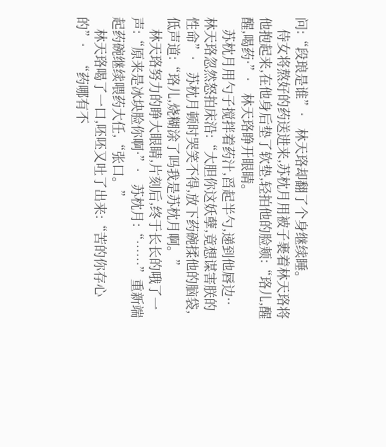问:“段琅是谁”·    林天珞却翻了个身继续睡。
    侍女将熬好的药送进来,苏枕月用被子裹着林天珞将他抱起来,在他身后垫了软垫,轻拍他的脸颊:“珞儿,醒醒,喝药·”·    林天珞睁开眼睛。
    苏枕月用勺子搅拌着药汁,舀起半勺,递到他唇边··    林天珞忽然怒拍床沿:“大胆你这妖孽,竟想谋害朕的性命”·    苏枕月顿时哭笑不得,放下药碗揉他的脑袋,低声道:“珞儿,烧糊涂了吗我是苏枕月啊。”
    林天珞努力的睁大眼睛,片刻后,终于长长的哦了一声:“原来是冰块脸你啊·”·    苏枕月:“……”重新端起药碗继续喂药大任,“张口。”
    林天珞喝了一口,呸呸又吐了出来:“苦的你存心的”·    “药哪有不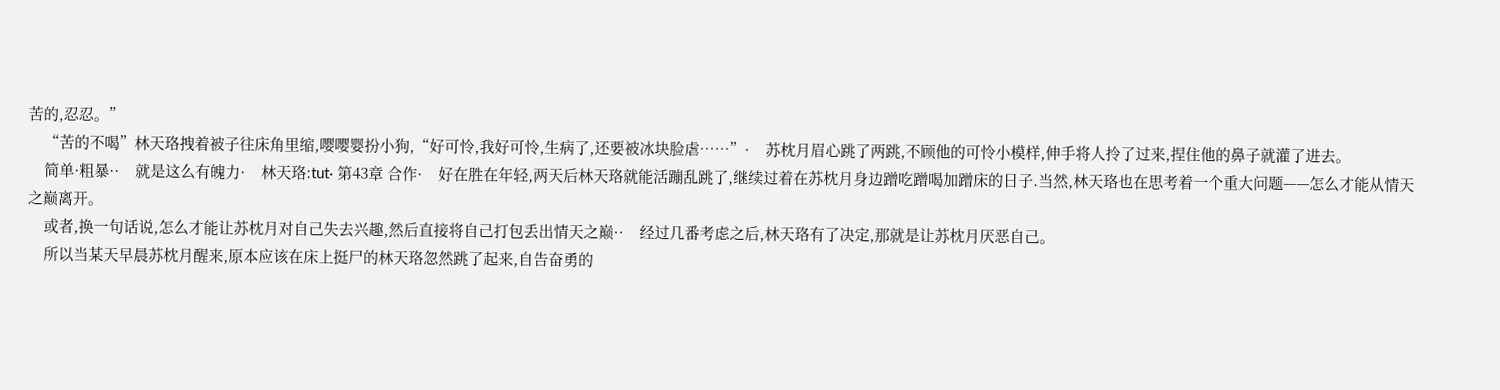苦的,忍忍。”
    “苦的不喝”林天珞拽着被子往床角里缩,嘤嘤婴扮小狗,“好可怜,我好可怜,生病了,还要被冰块脸虐……”·    苏枕月眉心跳了两跳,不顾他的可怜小模样,伸手将人拎了过来,捏住他的鼻子就灌了进去。
    简单·粗暴··    就是这么有魄力·    林天珞:tut· 第43章 合作·    好在胜在年轻,两天后林天珞就能活蹦乱跳了,继续过着在苏枕月身边蹭吃蹭喝加蹭床的日子.当然,林天珞也在思考着一个重大问题——怎么才能从情天之巅离开。
    或者,换一句话说,怎么才能让苏枕月对自己失去兴趣,然后直接将自己打包丢出情天之巅··    经过几番考虑之后,林天珞有了决定,那就是让苏枕月厌恶自己。
    所以当某天早晨苏枕月醒来,原本应该在床上挺尸的林天珞忽然跳了起来,自告奋勇的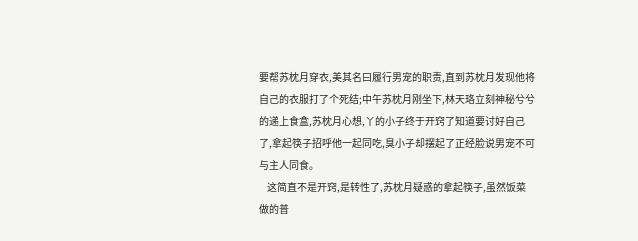要帮苏枕月穿衣,美其名曰履行男宠的职责,直到苏枕月发现他将自己的衣服打了个死结;中午苏枕月刚坐下,林天珞立刻神秘兮兮的递上食盒,苏枕月心想,丫的小子终于开窍了知道要讨好自己了,拿起筷子招呼他一起同吃,臭小子却摆起了正经脸说男宠不可与主人同食。
    这简直不是开窍,是转性了,苏枕月疑惑的拿起筷子,虽然饭菜做的普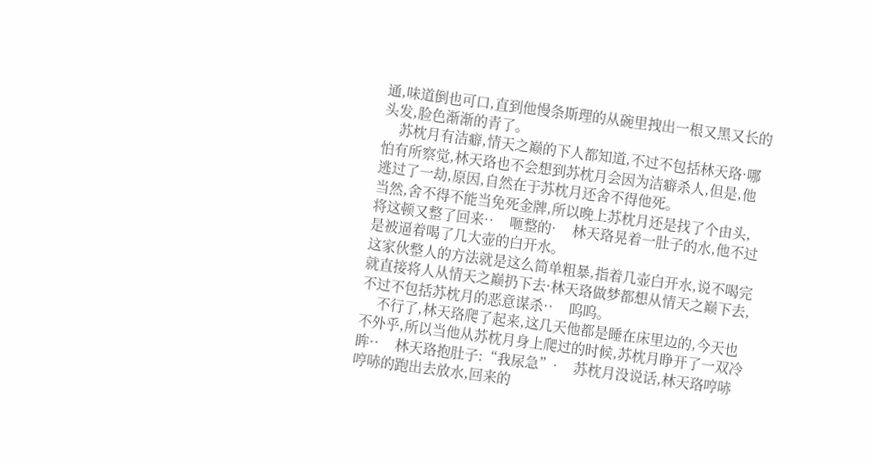通,味道倒也可口,直到他慢条斯理的从碗里拽出一根又黑又长的头发,脸色渐渐的青了。
    苏枕月有洁癖,情天之巅的下人都知道,不过不包括林天珞·哪怕有所察觉,林天珞也不会想到苏枕月会因为洁癖杀人,但是,他逃过了一劫,原因,自然在于苏枕月还舍不得他死。
当然,舍不得不能当免死金牌,所以晚上苏枕月还是找了个由头,将这顿又整了回来··    咂整的·    林天珞晃着一肚子的水,他不过是被逼着喝了几大壶的白开水。
这家伙整人的方法就是这么简单粗暴,指着几壶白开水,说不喝完就直接将人从情天之巅扔下去·林天珞做梦都想从情天之巅下去,不过不包括苏枕月的恶意谋杀··    呜呜。
    不行了,林天珞爬了起来,这几天他都是睡在床里边的,今天也不外乎,所以当他从苏枕月身上爬过的时候,苏枕月睁开了一双冷眸··    林天珞抱肚子:“我尿急”·    苏枕月没说话,林天珞哼哧哼哧的跑出去放水,回来的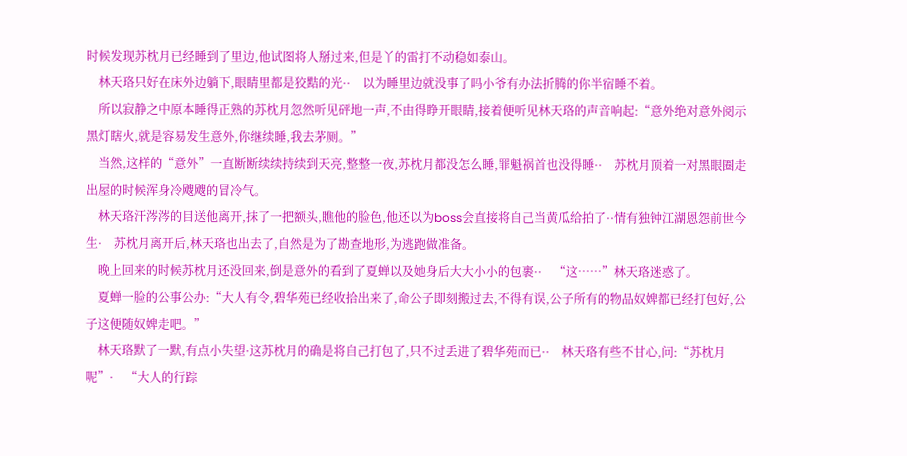时候发现苏枕月已经睡到了里边,他试图将人掰过来,但是丫的雷打不动稳如泰山。
    林天珞只好在床外边躺下,眼睛里都是狡黠的光··    以为睡里边就没事了吗小爷有办法折腾的你半宿睡不着。
    所以寂静之中原本睡得正熟的苏枕月忽然听见砰地一声,不由得睁开眼睛,接着便听见林天珞的声音响起:“意外绝对意外阅示黑灯瞎火,就是容易发生意外,你继续睡,我去茅厕。”
    当然,这样的“意外”一直断断续续持续到天亮,整整一夜,苏枕月都没怎么睡,罪魁祸首也没得睡··    苏枕月顶着一对黑眼圈走出屋的时候浑身冷飕飕的冒冷气。
    林天珞汗涔涔的目送他离开,抹了一把额头,瞧他的脸色,他还以为boss会直接将自己当黄瓜给拍了··情有独钟江湖恩怨前世今生·    苏枕月离开后,林天珞也出去了,自然是为了勘查地形,为逃跑做准备。
    晚上回来的时候苏枕月还没回来,倒是意外的看到了夏蝉以及她身后大大小小的包裹··    “这……”林天珞迷惑了。
    夏蝉一脸的公事公办:“大人有令,碧华苑已经收拾出来了,命公子即刻搬过去,不得有误,公子所有的物品奴婢都已经打包好,公子这便随奴婢走吧。”
    林天珞默了一默,有点小失望·这苏枕月的确是将自己打包了,只不过丢进了碧华苑而已··    林天珞有些不甘心,问:“苏枕月呢”·    “大人的行踪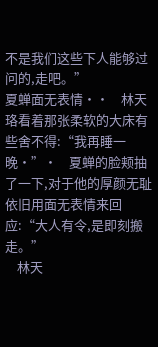不是我们这些下人能够过问的,走吧。”
夏蝉面无表情··    林天珞看着那张柔软的大床有些舍不得:“我再睡一晚·”·    夏蝉的脸颊抽了一下,对于他的厚颜无耻依旧用面无表情来回应:“大人有令,是即刻搬走。”
    林天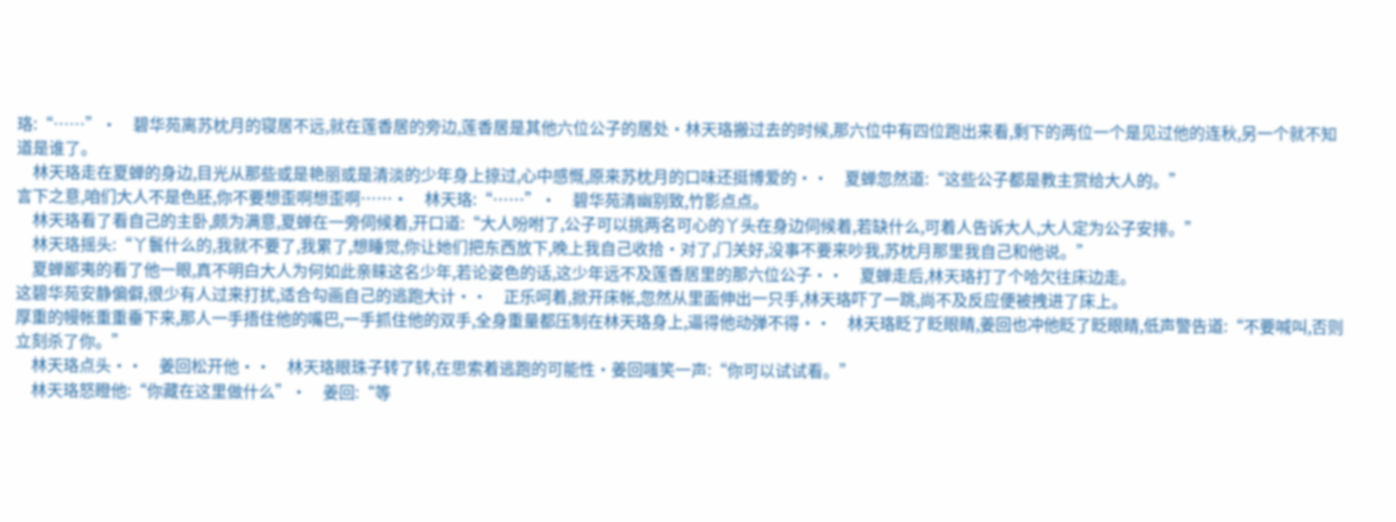珞:“……”·    碧华苑离苏枕月的寝居不远,就在莲香居的旁边,莲香居是其他六位公子的居处·林天珞搬过去的时候,那六位中有四位跑出来看,剩下的两位一个是见过他的连秋,另一个就不知道是谁了。
    林天珞走在夏蝉的身边,目光从那些或是艳丽或是清淡的少年身上掠过,心中感慨,原来苏枕月的口味还挺博爱的··    夏蝉忽然道:“这些公子都是教主赏给大人的。”
言下之意,咱们大人不是色胚,你不要想歪啊想歪啊……·    林天珞:“……”·    碧华苑清幽别致,竹影点点。
    林天珞看了看自己的主卧,颇为满意,夏蝉在一旁伺候着,开口道:“大人吩咐了,公子可以挑两名可心的丫头在身边伺候着,若缺什么,可着人告诉大人,大人定为公子安排。”
    林天珞摇头:“丫鬟什么的,我就不要了,我累了,想睡觉,你让她们把东西放下,晚上我自己收拾·对了,门关好,没事不要来吵我,苏枕月那里我自己和他说。”
    夏蝉鄙夷的看了他一眼,真不明白大人为何如此亲睐这名少年,若论姿色的话,这少年远不及莲香居里的那六位公子··    夏蝉走后,林天珞打了个哈欠往床边走。
这碧华苑安静偏僻,很少有人过来打扰,适合勾画自己的逃跑大计··    正乐呵着,掀开床帐,忽然从里面伸出一只手,林天珞吓了一跳,尚不及反应便被拽进了床上。
厚重的幔帐重重垂下来,那人一手捂住他的嘴巴,一手抓住他的双手,全身重量都压制在林天珞身上,逼得他动弹不得··    林天珞眨了眨眼睛,姜回也冲他眨了眨眼睛,低声警告道:“不要喊叫,否则立刻杀了你。”
    林天珞点头··    姜回松开他··    林天珞眼珠子转了转,在思索着逃跑的可能性·姜回嗤笑一声:“你可以试试看。”
    林天珞怒瞪他:“你藏在这里做什么”·    姜回:“等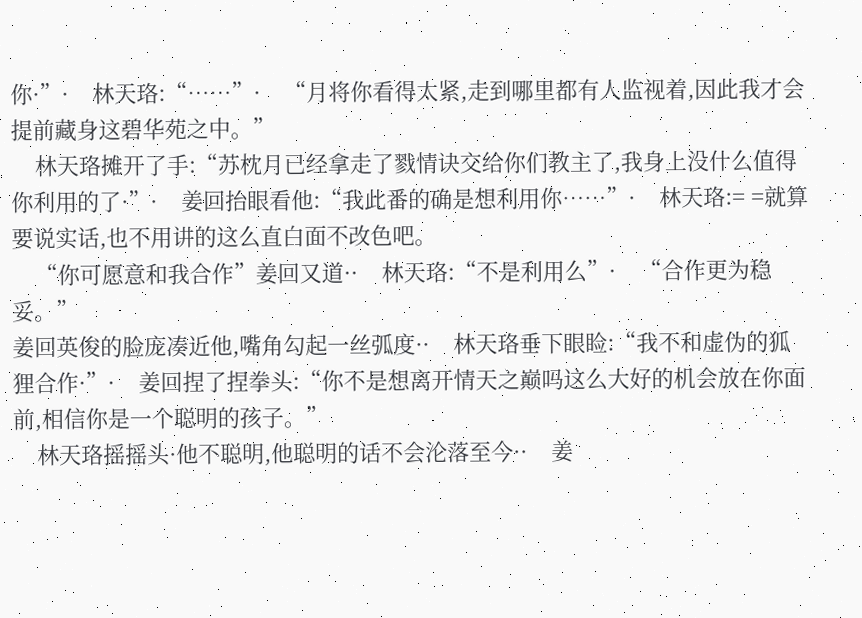你·”·    林天珞:“……”·    “月将你看得太紧,走到哪里都有人监视着,因此我才会提前藏身这碧华苑之中。”
    林天珞摊开了手:“苏枕月已经拿走了戮情诀交给你们教主了,我身上没什么值得你利用的了·”·    姜回抬眼看他:“我此番的确是想利用你……”·    林天珞:= =就算要说实话,也不用讲的这么直白面不改色吧。
    “你可愿意和我合作”姜回又道··    林天珞:“不是利用么”·    “合作更为稳妥。”
姜回英俊的脸庞凑近他,嘴角勾起一丝弧度··    林天珞垂下眼睑:“我不和虚伪的狐狸合作·”·    姜回捏了捏拳头:“你不是想离开情天之巅吗这么大好的机会放在你面前,相信你是一个聪明的孩子。”
    林天珞摇摇头·他不聪明,他聪明的话不会沦落至今··    姜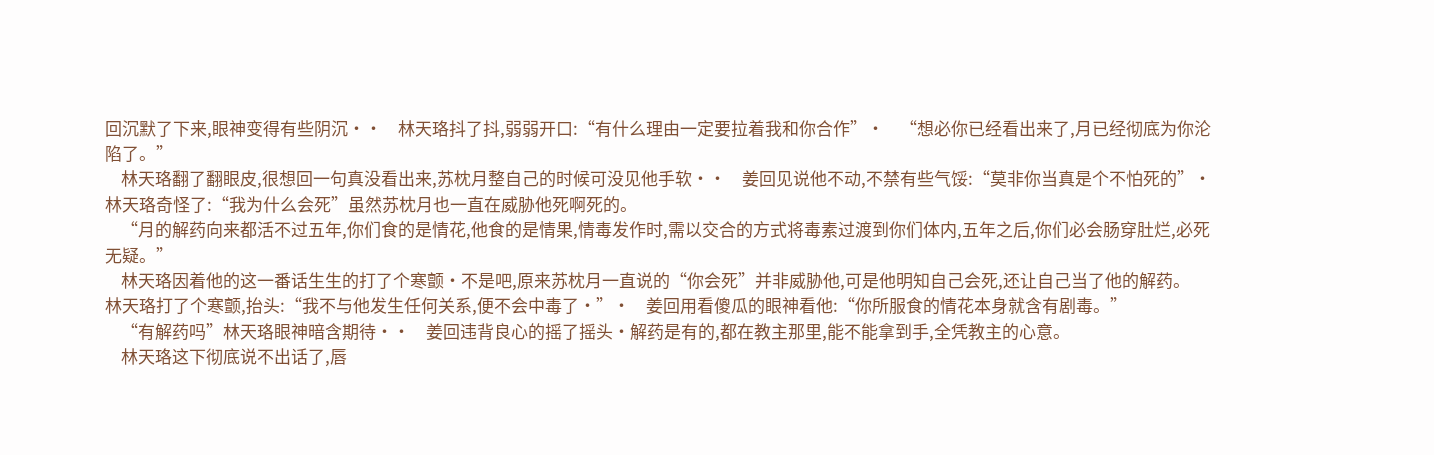回沉默了下来,眼神变得有些阴沉··    林天珞抖了抖,弱弱开口:“有什么理由一定要拉着我和你合作”·    “想必你已经看出来了,月已经彻底为你沦陷了。”
    林天珞翻了翻眼皮,很想回一句真没看出来,苏枕月整自己的时候可没见他手软··    姜回见说他不动,不禁有些气馁:“莫非你当真是个不怕死的”·    林天珞奇怪了:“我为什么会死”虽然苏枕月也一直在威胁他死啊死的。
    “月的解药向来都活不过五年,你们食的是情花,他食的是情果,情毒发作时,需以交合的方式将毒素过渡到你们体内,五年之后,你们必会肠穿肚烂,必死无疑。”
    林天珞因着他的这一番话生生的打了个寒颤·不是吧,原来苏枕月一直说的“你会死”并非威胁他,可是他明知自己会死,还让自己当了他的解药。
林天珞打了个寒颤,抬头:“我不与他发生任何关系,便不会中毒了·”·    姜回用看傻瓜的眼神看他:“你所服食的情花本身就含有剧毒。”
    “有解药吗”林天珞眼神暗含期待··    姜回违背良心的摇了摇头·解药是有的,都在教主那里,能不能拿到手,全凭教主的心意。
    林天珞这下彻底说不出话了,唇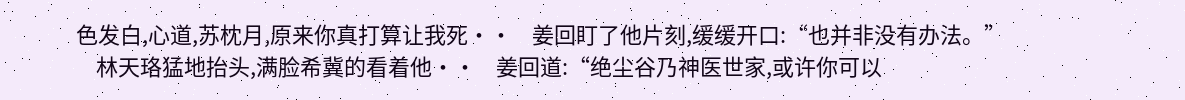色发白,心道,苏枕月,原来你真打算让我死··    姜回盯了他片刻,缓缓开口:“也并非没有办法。”
    林天珞猛地抬头,满脸希冀的看着他··    姜回道:“绝尘谷乃神医世家,或许你可以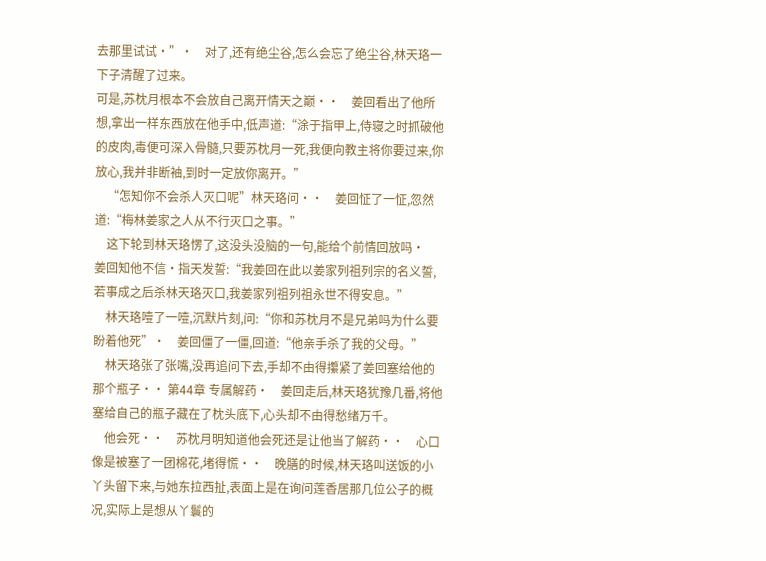去那里试试·”·    对了,还有绝尘谷,怎么会忘了绝尘谷,林天珞一下子清醒了过来。
可是,苏枕月根本不会放自己离开情天之巅··    姜回看出了他所想,拿出一样东西放在他手中,低声道:“涂于指甲上,侍寝之时抓破他的皮肉,毒便可深入骨髓,只要苏枕月一死,我便向教主将你要过来,你放心,我并非断袖,到时一定放你离开。”
    “怎知你不会杀人灭口呢”林天珞问··    姜回怔了一怔,忽然道:“梅林姜家之人从不行灭口之事。”
    这下轮到林天珞愣了,这没头没脑的一句,能给个前情回放吗·    姜回知他不信·指天发誓:“我姜回在此以姜家列祖列宗的名义誓,若事成之后杀林天珞灭口,我姜家列祖列祖永世不得安息。”
    林天珞噎了一噎,沉默片刻,问:“你和苏枕月不是兄弟吗为什么要盼着他死”·    姜回僵了一僵,回道:“他亲手杀了我的父母。”
    林天珞张了张嘴,没再追问下去,手却不由得攥紧了姜回塞给他的那个瓶子·· 第44章 专属解药·    姜回走后,林天珞犹豫几番,将他塞给自己的瓶子藏在了枕头底下,心头却不由得愁绪万千。
    他会死··    苏枕月明知道他会死还是让他当了解药··    心口像是被塞了一团棉花,堵得慌··    晚膳的时候,林天珞叫送饭的小丫头留下来,与她东拉西扯,表面上是在询问莲香居那几位公子的概况,实际上是想从丫鬟的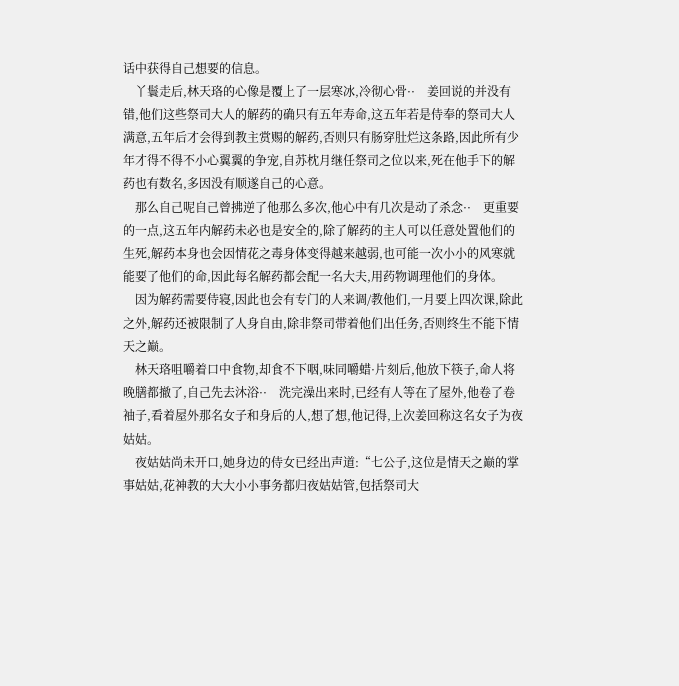话中获得自己想要的信息。
    丫鬟走后,林天珞的心像是覆上了一层寒冰,冷彻心骨··    姜回说的并没有错,他们这些祭司大人的解药的确只有五年寿命,这五年若是侍奉的祭司大人满意,五年后才会得到教主赏赐的解药,否则只有肠穿肚烂这条路,因此所有少年才得不得不小心翼翼的争宠,自苏枕月继任祭司之位以来,死在他手下的解药也有数名,多因没有顺遂自己的心意。
    那么自己呢自己曾拂逆了他那么多次,他心中有几次是动了杀念··    更重要的一点,这五年内解药未必也是安全的,除了解药的主人可以任意处置他们的生死,解药本身也会因情花之毒身体变得越来越弱,也可能一次小小的风寒就能要了他们的命,因此每名解药都会配一名大夫,用药物调理他们的身体。
    因为解药需要侍寝,因此也会有专门的人来调/教他们,一月要上四次课,除此之外,解药还被限制了人身自由,除非祭司带着他们出任务,否则终生不能下情天之巅。
    林天珞咀嚼着口中食物,却食不下咽,味同嚼蜡·片刻后,他放下筷子,命人将晚膳都撤了,自己先去沐浴··    洗完澡出来时,已经有人等在了屋外,他卷了卷袖子,看着屋外那名女子和身后的人,想了想,他记得,上次姜回称这名女子为夜姑姑。
    夜姑姑尚未开口,她身边的侍女已经出声道:“七公子,这位是情天之巅的掌事姑姑,花神教的大大小小事务都归夜姑姑管,包括祭司大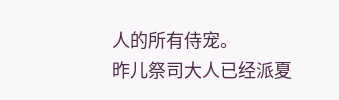人的所有侍宠。
昨儿祭司大人已经派夏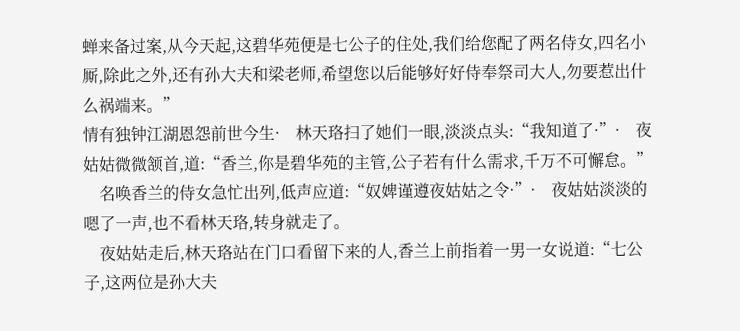蝉来备过案,从今天起,这碧华苑便是七公子的住处,我们给您配了两名侍女,四名小厮,除此之外,还有孙大夫和梁老师,希望您以后能够好好侍奉祭司大人,勿要惹出什么祸端来。”
情有独钟江湖恩怨前世今生·    林天珞扫了她们一眼,淡淡点头:“我知道了·”·    夜姑姑微微颔首,道:“香兰,你是碧华苑的主管,公子若有什么需求,千万不可懈怠。”
    名唤香兰的侍女急忙出列,低声应道:“奴婢谨遵夜姑姑之令·”·    夜姑姑淡淡的嗯了一声,也不看林天珞,转身就走了。
    夜姑姑走后,林天珞站在门口看留下来的人,香兰上前指着一男一女说道:“七公子,这两位是孙大夫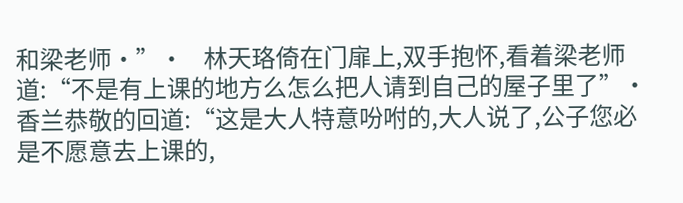和梁老师·”·    林天珞倚在门扉上,双手抱怀,看着梁老师道:“不是有上课的地方么怎么把人请到自己的屋子里了”·    香兰恭敬的回道:“这是大人特意吩咐的,大人说了,公子您必是不愿意去上课的,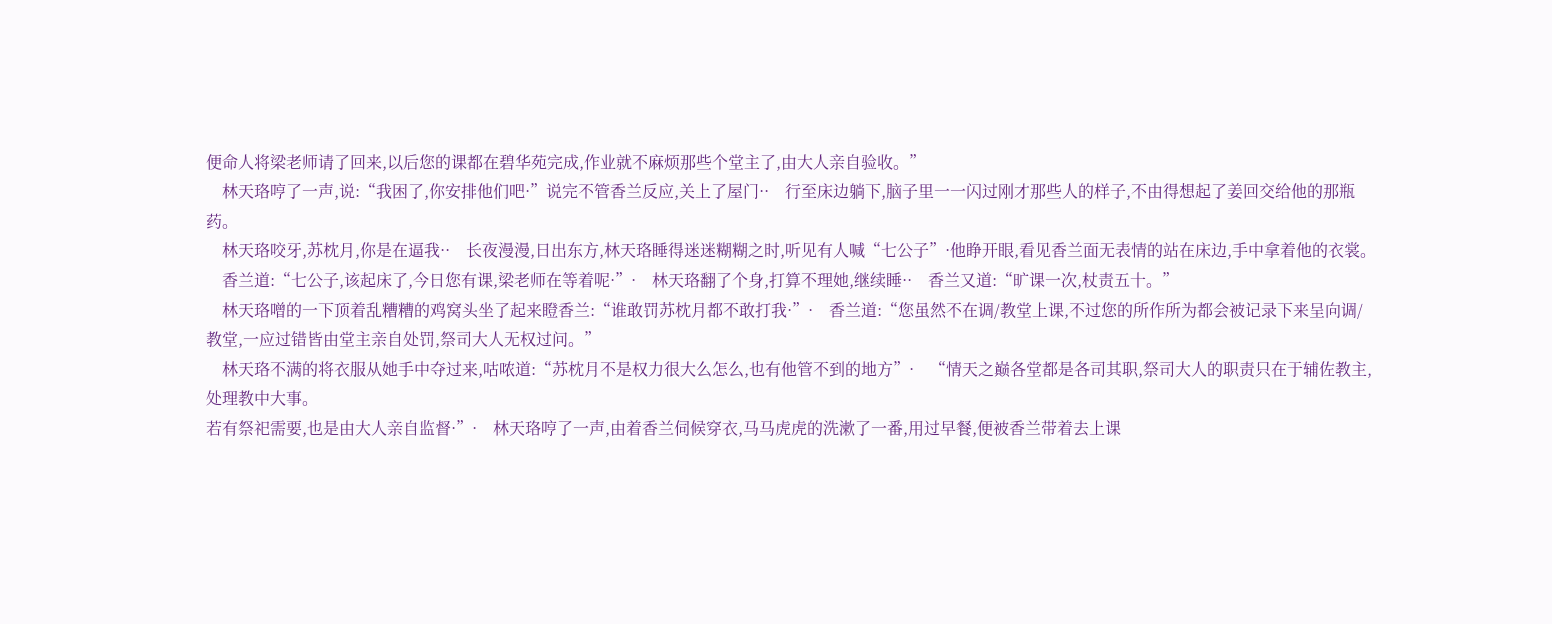便命人将梁老师请了回来,以后您的课都在碧华苑完成,作业就不麻烦那些个堂主了,由大人亲自验收。”
    林天珞哼了一声,说:“我困了,你安排他们吧·”说完不管香兰反应,关上了屋门··    行至床边躺下,脑子里一一闪过刚才那些人的样子,不由得想起了姜回交给他的那瓶药。
    林天珞咬牙,苏枕月,你是在逼我··    长夜漫漫,日出东方,林天珞睡得迷迷糊糊之时,听见有人喊“七公子”·他睁开眼,看见香兰面无表情的站在床边,手中拿着他的衣裳。
    香兰道:“七公子,该起床了,今日您有课,梁老师在等着呢·”·    林天珞翻了个身,打算不理她,继续睡··    香兰又道:“旷课一次,杖责五十。”
    林天珞噌的一下顶着乱糟糟的鸡窝头坐了起来瞪香兰:“谁敢罚苏枕月都不敢打我·”·    香兰道:“您虽然不在调/教堂上课,不过您的所作所为都会被记录下来呈向调/教堂,一应过错皆由堂主亲自处罚,祭司大人无权过问。”
    林天珞不满的将衣服从她手中夺过来,咕哝道:“苏枕月不是权力很大么怎么,也有他管不到的地方”·    “情天之巅各堂都是各司其职,祭司大人的职责只在于辅佐教主,处理教中大事。
若有祭祀需要,也是由大人亲自监督·”·    林天珞哼了一声,由着香兰伺候穿衣,马马虎虎的洗漱了一番,用过早餐,便被香兰带着去上课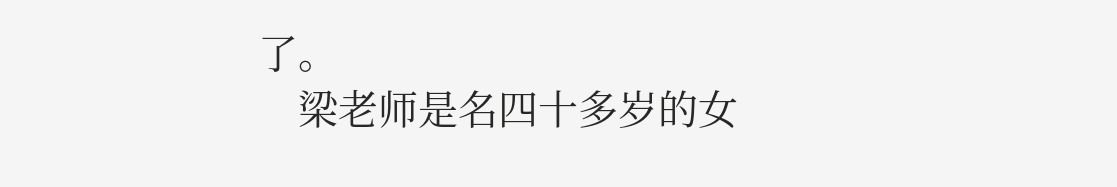了。
    梁老师是名四十多岁的女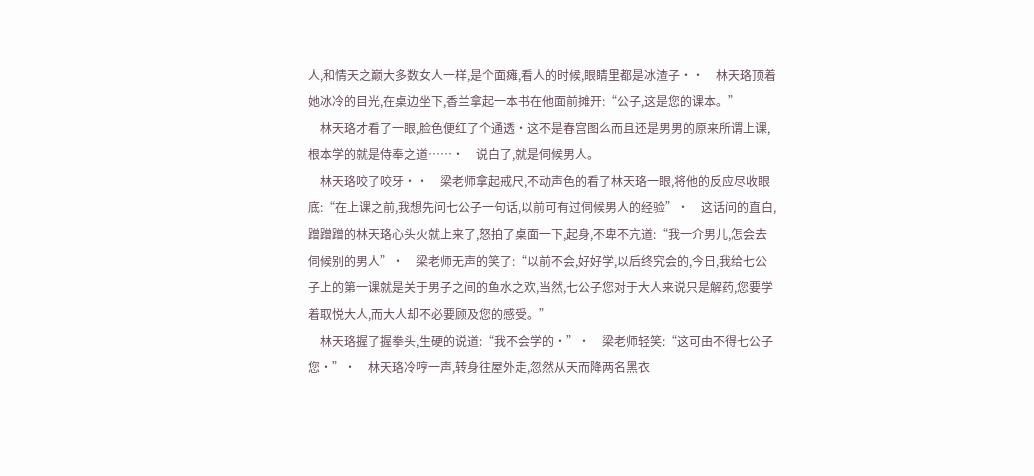人,和情天之巅大多数女人一样,是个面瘫,看人的时候,眼睛里都是冰渣子··    林天珞顶着她冰冷的目光,在桌边坐下,香兰拿起一本书在他面前摊开:“公子,这是您的课本。”
    林天珞才看了一眼,脸色便红了个通透·这不是春宫图么而且还是男男的原来所谓上课,根本学的就是侍奉之道……·    说白了,就是伺候男人。
    林天珞咬了咬牙··    梁老师拿起戒尺,不动声色的看了林天珞一眼,将他的反应尽收眼底:“在上课之前,我想先问七公子一句话,以前可有过伺候男人的经验”·    这话问的直白,蹭蹭蹭的林天珞心头火就上来了,怒拍了桌面一下,起身,不卑不亢道:“我一介男儿,怎会去伺候别的男人”·    梁老师无声的笑了:“以前不会,好好学,以后终究会的,今日,我给七公子上的第一课就是关于男子之间的鱼水之欢,当然,七公子您对于大人来说只是解药,您要学着取悦大人,而大人却不必要顾及您的感受。”
    林天珞握了握拳头,生硬的说道:“我不会学的·”·    梁老师轻笑:“这可由不得七公子您·”·    林天珞冷哼一声,转身往屋外走,忽然从天而降两名黑衣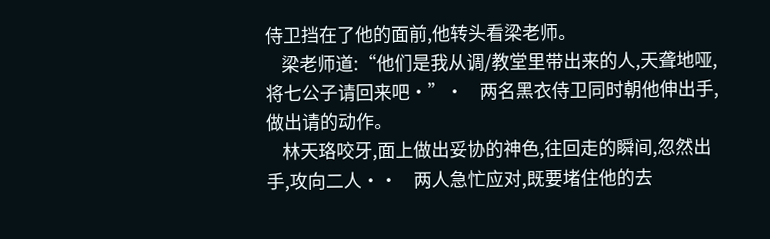侍卫挡在了他的面前,他转头看梁老师。
    梁老师道:“他们是我从调/教堂里带出来的人,天聋地哑,将七公子请回来吧·”·    两名黑衣侍卫同时朝他伸出手,做出请的动作。
    林天珞咬牙,面上做出妥协的神色,往回走的瞬间,忽然出手,攻向二人··    两人急忙应对,既要堵住他的去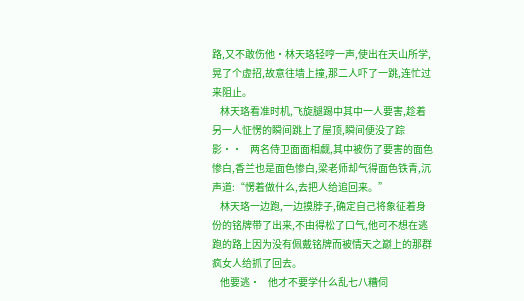路,又不敢伤他·林天珞轻哼一声,使出在天山所学,晃了个虚招,故意往墙上撞,那二人吓了一跳,连忙过来阻止。
    林天珞看准时机,飞旋腿踢中其中一人要害,趁着另一人怔愣的瞬间跳上了屋顶,瞬间便没了踪影··    两名侍卫面面相觑,其中被伤了要害的面色惨白,香兰也是面色惨白,梁老师却气得面色铁青,沉声道:“愣着做什么,去把人给追回来。”
    林天珞一边跑,一边摸脖子,确定自己将象征着身份的铭牌带了出来,不由得松了口气,他可不想在逃跑的路上因为没有佩戴铭牌而被情天之巅上的那群疯女人给抓了回去。
    他要逃·    他才不要学什么乱七八糟伺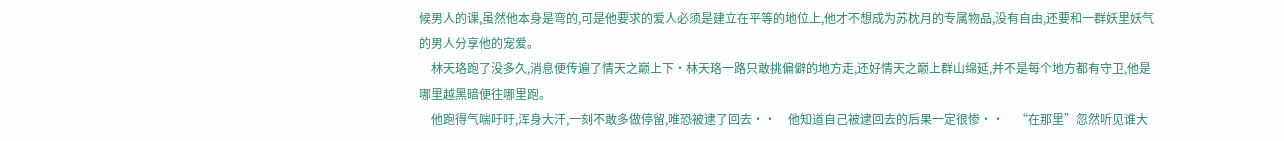候男人的课,虽然他本身是弯的,可是他要求的爱人必须是建立在平等的地位上,他才不想成为苏枕月的专属物品,没有自由,还要和一群妖里妖气的男人分享他的宠爱。
    林天珞跑了没多久,消息便传遍了情天之巅上下·林天珞一路只敢挑偏僻的地方走,还好情天之巅上群山绵延,并不是每个地方都有守卫,他是哪里越黑暗便往哪里跑。
    他跑得气喘吁吁,浑身大汗,一刻不敢多做停留,唯恐被逮了回去··    他知道自己被逮回去的后果一定很惨··    “在那里”忽然听见谁大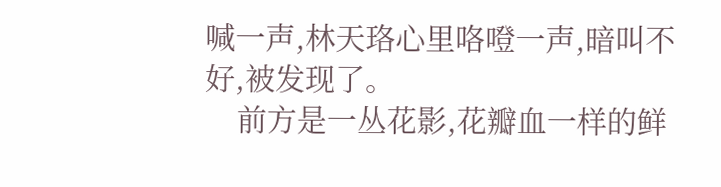喊一声,林天珞心里咯噔一声,暗叫不好,被发现了。
    前方是一丛花影,花瓣血一样的鲜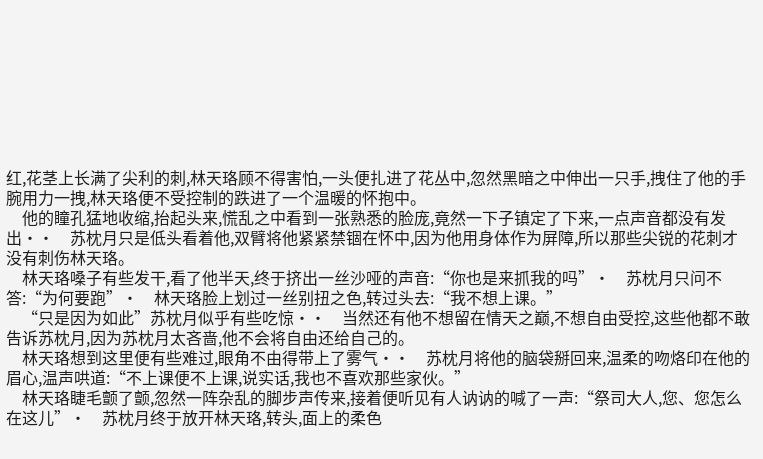红,花茎上长满了尖利的刺,林天珞顾不得害怕,一头便扎进了花丛中,忽然黑暗之中伸出一只手,拽住了他的手腕用力一拽,林天珞便不受控制的跌进了一个温暖的怀抱中。
    他的瞳孔猛地收缩,抬起头来,慌乱之中看到一张熟悉的脸庞,竟然一下子镇定了下来,一点声音都没有发出··    苏枕月只是低头看着他,双臂将他紧紧禁锢在怀中,因为他用身体作为屏障,所以那些尖锐的花刺才没有刺伤林天珞。
    林天珞嗓子有些发干,看了他半天,终于挤出一丝沙哑的声音:“你也是来抓我的吗”·    苏枕月只问不答:“为何要跑”·    林天珞脸上划过一丝别扭之色,转过头去:“我不想上课。”
    “只是因为如此”苏枕月似乎有些吃惊··    当然还有他不想留在情天之巅,不想自由受控,这些他都不敢告诉苏枕月,因为苏枕月太吝啬,他不会将自由还给自己的。
    林天珞想到这里便有些难过,眼角不由得带上了雾气··    苏枕月将他的脑袋掰回来,温柔的吻烙印在他的眉心,温声哄道:“不上课便不上课,说实话,我也不喜欢那些家伙。”
    林天珞睫毛颤了颤,忽然一阵杂乱的脚步声传来,接着便听见有人讷讷的喊了一声:“祭司大人,您、您怎么在这儿”·    苏枕月终于放开林天珞,转头,面上的柔色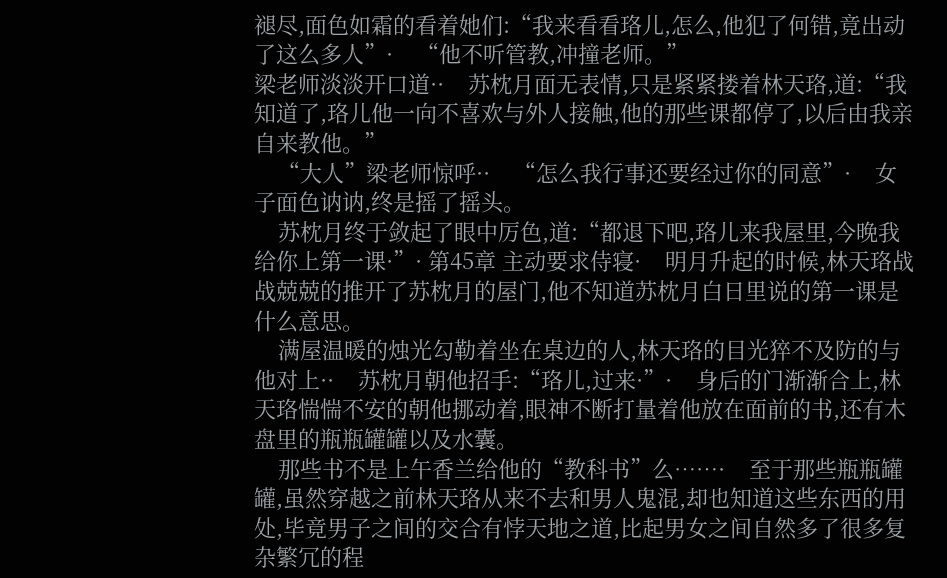褪尽,面色如霜的看着她们:“我来看看珞儿,怎么,他犯了何错,竟出动了这么多人”·    “他不听管教,冲撞老师。”
梁老师淡淡开口道··    苏枕月面无表情,只是紧紧搂着林天珞,道:“我知道了,珞儿他一向不喜欢与外人接触,他的那些课都停了,以后由我亲自来教他。”
    “大人”梁老师惊呼··    “怎么我行事还要经过你的同意”·    女子面色讷讷,终是摇了摇头。
    苏枕月终于敛起了眼中厉色,道:“都退下吧,珞儿来我屋里,今晚我给你上第一课·”· 第45章 主动要求侍寝·    明月升起的时候,林天珞战战兢兢的推开了苏枕月的屋门,他不知道苏枕月白日里说的第一课是什么意思。
    满屋温暖的烛光勾勒着坐在桌边的人,林天珞的目光猝不及防的与他对上··    苏枕月朝他招手:“珞儿,过来·”·    身后的门渐渐合上,林天珞惴惴不安的朝他挪动着,眼神不断打量着他放在面前的书,还有木盘里的瓶瓶罐罐以及水囊。
    那些书不是上午香兰给他的“教科书”么……·    至于那些瓶瓶罐罐,虽然穿越之前林天珞从来不去和男人鬼混,却也知道这些东西的用处,毕竟男子之间的交合有悖天地之道,比起男女之间自然多了很多复杂繁冗的程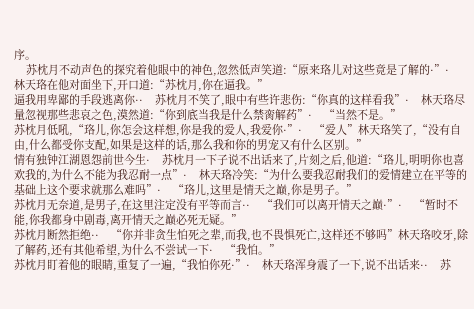序。
    苏枕月不动声色的探究着他眼中的神色,忽然低声笑道:“原来珞儿对这些竟是了解的·”·    林天珞在他对面坐下,开口道:“苏枕月,你在逼我。”
逼我用卑鄙的手段逃离你··    苏枕月不笑了,眼中有些许悲伤:“你真的这样看我”·    林天珞尽量忽视那些悲哀之色,漠然道:“你到底当我是什么禁脔解药”·    “当然不是。”
苏枕月低吼,“珞儿,你怎会这样想,你是我的爱人,我爱你·”·    “爱人”林天珞笑了,“没有自由,什么都受你支配,如果是这样的话,那么我和你的男宠又有什么区别。”
情有独钟江湖恩怨前世今生·    苏枕月一下子说不出话来了,片刻之后,他道:“珞儿,明明你也喜欢我的,为什么不能为我忍耐一点”·    林天珞冷笑:“为什么要我忍耐我们的爱情建立在平等的基础上这个要求就那么难吗”·    “珞儿,这里是情天之巅,你是男子。”
苏枕月无奈道,是男子,在这里注定没有平等而言··    “我们可以离开情天之巅·”·    “暂时不能,你我都身中剧毒,离开情天之巅必死无疑。”
苏枕月断然拒绝··    “你并非贪生怕死之辈,而我,也不畏惧死亡,这样还不够吗”林天珞咬牙,除了解药,还有其他希望,为什么不尝试一下·    “我怕。”
苏枕月盯着他的眼睛,重复了一遍,“我怕你死·”·    林天珞浑身震了一下,说不出话来··    苏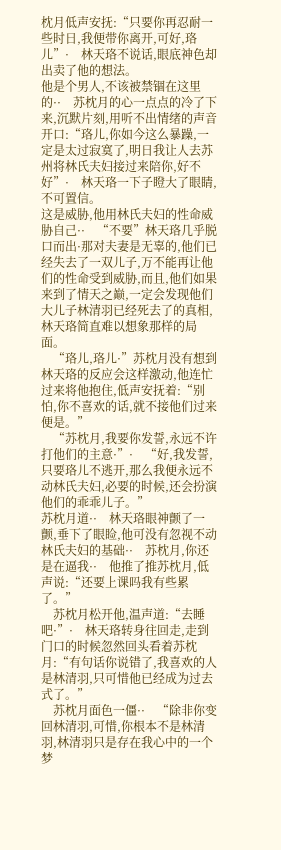枕月低声安抚:“只要你再忍耐一些时日,我便带你离开,可好,珞儿”·    林天珞不说话,眼底神色却出卖了他的想法。
他是个男人,不该被禁锢在这里的··    苏枕月的心一点点的冷了下来,沉默片刻,用听不出情绪的声音开口:“珞儿,你如今这么暴躁,一定是太过寂寞了,明日我让人去苏州将林氏夫妇接过来陪你,好不好”·    林天珞一下子瞪大了眼睛,不可置信。
这是威胁,他用林氏夫妇的性命威胁自己··    “不要”林天珞几乎脱口而出·那对夫妻是无辜的,他们已经失去了一双儿子,万不能再让他们的性命受到威胁,而且,他们如果来到了情天之巅,一定会发现他们大儿子林清羽已经死去了的真相,林天珞简直难以想象那样的局面。
    “珞儿,珞儿·”苏枕月没有想到林天珞的反应会这样激动,他连忙过来将他抱住,低声安抚着:“别怕,你不喜欢的话,就不接他们过来便是。”
    “苏枕月,我要你发誓,永远不许打他们的主意·”·    “好,我发誓,只要珞儿不逃开,那么我便永远不动林氏夫妇,必要的时候,还会扮演他们的乖乖儿子。”
苏枕月道··    林天珞眼神颤了一颤,垂下了眼睑,他可没有忽视不动林氏夫妇的基础··    苏枕月,你还是在逼我··    他推了推苏枕月,低声说:“还要上课吗我有些累了。”
    苏枕月松开他,温声道:“去睡吧·”·    林天珞转身往回走,走到门口的时候忽然回头看着苏枕月:“有句话你说错了,我喜欢的人是林清羽,只可惜他已经成为过去式了。”
    苏枕月面色一僵··    “除非你变回林清羽,可惜,你根本不是林清羽,林清羽只是存在我心中的一个梦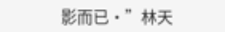影而已·”林天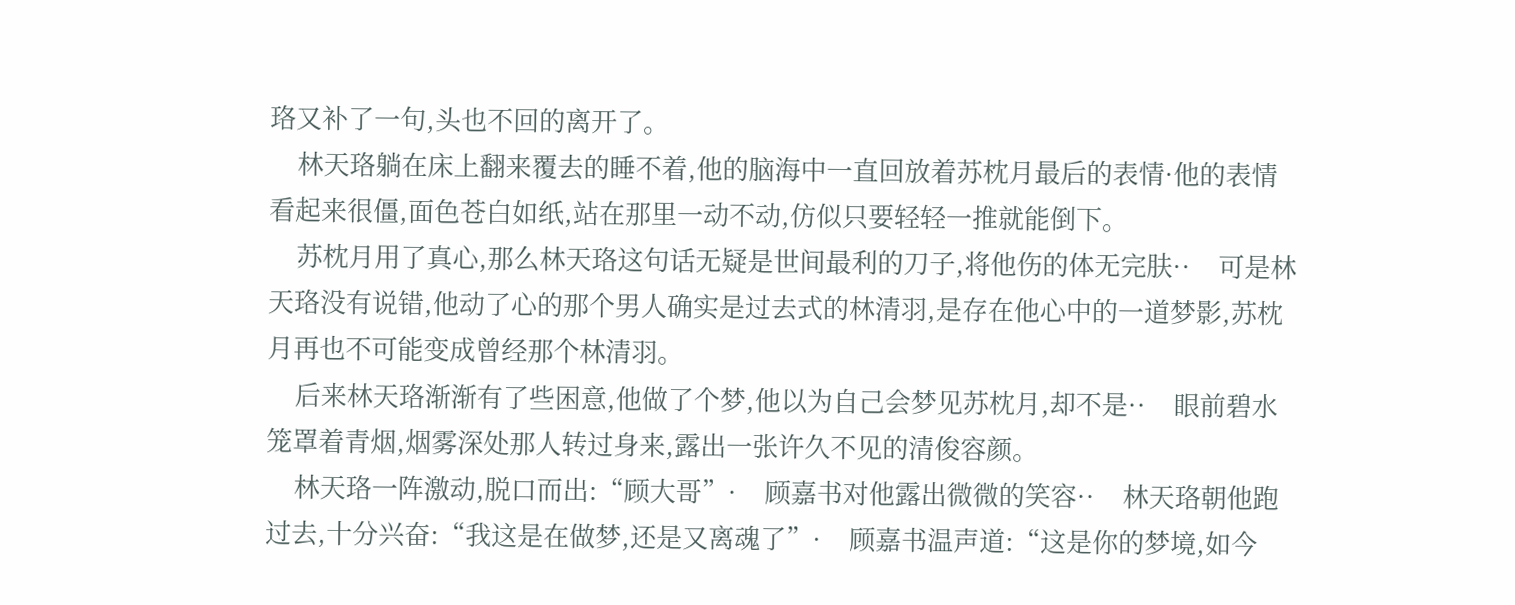珞又补了一句,头也不回的离开了。
    林天珞躺在床上翻来覆去的睡不着,他的脑海中一直回放着苏枕月最后的表情·他的表情看起来很僵,面色苍白如纸,站在那里一动不动,仿似只要轻轻一推就能倒下。
    苏枕月用了真心,那么林天珞这句话无疑是世间最利的刀子,将他伤的体无完肤··    可是林天珞没有说错,他动了心的那个男人确实是过去式的林清羽,是存在他心中的一道梦影,苏枕月再也不可能变成曾经那个林清羽。
    后来林天珞渐渐有了些困意,他做了个梦,他以为自己会梦见苏枕月,却不是··    眼前碧水笼罩着青烟,烟雾深处那人转过身来,露出一张许久不见的清俊容颜。
    林天珞一阵激动,脱口而出:“顾大哥”·    顾嘉书对他露出微微的笑容··    林天珞朝他跑过去,十分兴奋:“我这是在做梦,还是又离魂了”·    顾嘉书温声道:“这是你的梦境,如今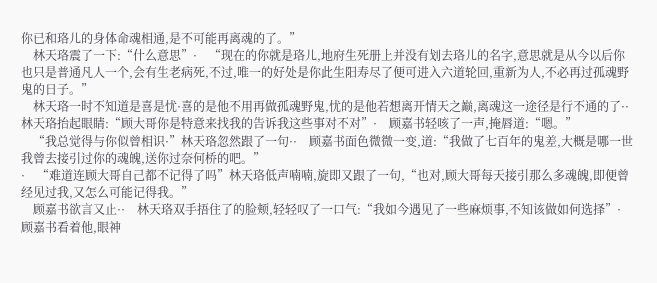你已和珞儿的身体命魂相通,是不可能再离魂的了。”
    林天珞震了一下:“什么意思”·    “现在的你就是珞儿,地府生死册上并没有划去珞儿的名字,意思就是从今以后你也只是普通凡人一个,会有生老病死,不过,唯一的好处是你此生阳寿尽了便可进入六道轮回,重新为人,不必再过孤魂野鬼的日子。”
    林天珞一时不知道是喜是忧·喜的是他不用再做孤魂野鬼,忧的是他若想离开情天之巅,离魂这一途径是行不通的了··    林天珞抬起眼睛:“顾大哥你是特意来找我的告诉我这些事对不对”·    顾嘉书轻咳了一声,掩唇道:“嗯。”
    “我总觉得与你似曾相识·”林天珞忽然跟了一句··    顾嘉书面色微微一变,道:“我做了七百年的鬼差,大概是哪一世我曾去接引过你的魂魄,送你过奈何桥的吧。”
·    “难道连顾大哥自己都不记得了吗”林天珞低声喃喃,旋即又跟了一句,“也对,顾大哥每天接引那么多魂魄,即便曾经见过我,又怎么可能记得我。”
    顾嘉书欲言又止··    林天珞双手捂住了的脸颊,轻轻叹了一口气:“我如今遇见了一些麻烦事,不知该做如何选择”·    顾嘉书看着他,眼神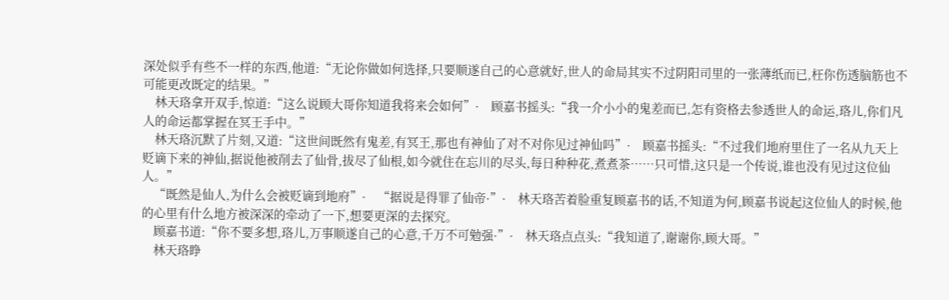深处似乎有些不一样的东西,他道:“无论你做如何选择,只要顺遂自己的心意就好,世人的命局其实不过阴阳司里的一张薄纸而已,枉你伤透脑筋也不可能更改既定的结果。”
    林天珞拿开双手,惊道:“这么说顾大哥你知道我将来会如何”·    顾嘉书摇头:“我一介小小的鬼差而已,怎有资格去参透世人的命运,珞儿,你们凡人的命运都掌握在冥王手中。”
    林天珞沉默了片刻,又道:“这世间既然有鬼差,有冥王,那也有神仙了对不对你见过神仙吗”·    顾嘉书摇头:“不过我们地府里住了一名从九天上贬谪下来的神仙,据说他被削去了仙骨,拔尽了仙根,如今就住在忘川的尽头,每日种种花,煮煮茶……只可惜,这只是一个传说,谁也没有见过这位仙人。”
    “既然是仙人,为什么会被贬谪到地府”·    “据说是得罪了仙帝·”·    林天珞苦着脸重复顾嘉书的话,不知道为何,顾嘉书说起这位仙人的时候,他的心里有什么地方被深深的牵动了一下,想要更深的去探究。
    顾嘉书道:“你不要多想,珞儿,万事顺遂自己的心意,千万不可勉强·”·    林天珞点点头:“我知道了,谢谢你,顾大哥。”
    林天珞睁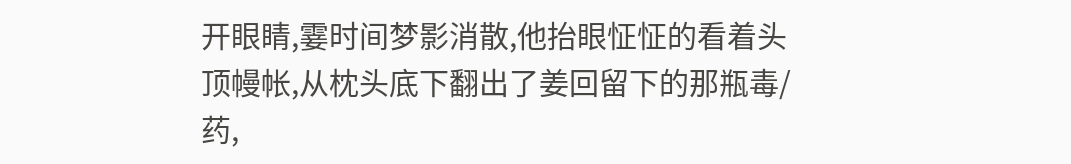开眼睛,霎时间梦影消散,他抬眼怔怔的看着头顶幔帐,从枕头底下翻出了姜回留下的那瓶毒/药,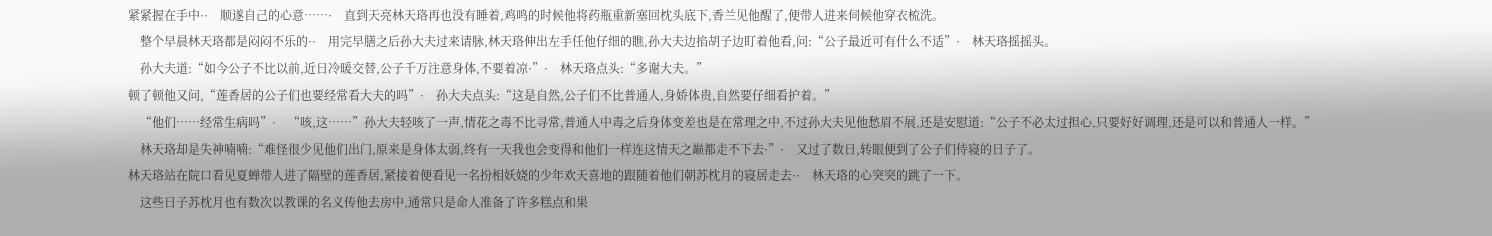紧紧握在手中··    顺遂自己的心意……·    直到天亮林天珞再也没有睡着,鸡鸣的时候他将药瓶重新塞回枕头底下,香兰见他醒了,便带人进来伺候他穿衣梳洗。
    整个早晨林天珞都是闷闷不乐的··    用完早膳之后孙大夫过来请脉,林天珞伸出左手任他仔细的瞧,孙大夫边掐胡子边盯着他看,问:“公子最近可有什么不适”·    林天珞摇摇头。
    孙大夫道:“如今公子不比以前,近日冷暖交替,公子千万注意身体,不要着凉·”·    林天珞点头:“多谢大夫。”
顿了顿他又问,“莲香居的公子们也要经常看大夫的吗”·    孙大夫点头:“这是自然,公子们不比普通人,身娇体贵,自然要仔细看护着。”
    “他们……经常生病吗”·    “咳,这……”孙大夫轻咳了一声,情花之毒不比寻常,普通人中毒之后身体变差也是在常理之中,不过孙大夫见他愁眉不展,还是安慰道:“公子不必太过担心,只要好好调理,还是可以和普通人一样。”
    林天珞却是失神喃喃:“难怪很少见他们出门,原来是身体太弱,终有一天我也会变得和他们一样连这情天之巅都走不下去·”·    又过了数日,转眼便到了公子们侍寝的日子了。
林天珞站在院口看见夏蝉带人进了隔壁的莲香居,紧接着便看见一名扮相妖娆的少年欢天喜地的跟随着他们朝苏枕月的寝居走去··    林天珞的心突突的跳了一下。
    这些日子苏枕月也有数次以教课的名义传他去房中,通常只是命人准备了许多糕点和果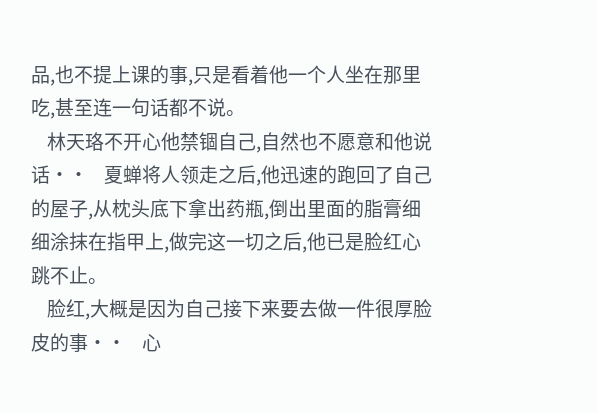品,也不提上课的事,只是看着他一个人坐在那里吃,甚至连一句话都不说。
    林天珞不开心他禁锢自己,自然也不愿意和他说话··    夏蝉将人领走之后,他迅速的跑回了自己的屋子,从枕头底下拿出药瓶,倒出里面的脂膏细细涂抹在指甲上,做完这一切之后,他已是脸红心跳不止。
    脸红,大概是因为自己接下来要去做一件很厚脸皮的事··    心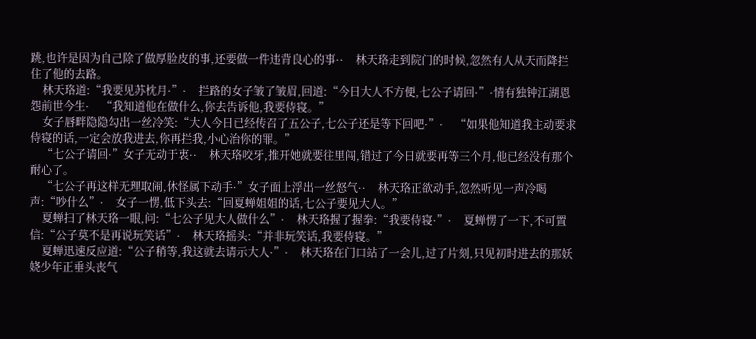跳,也许是因为自己除了做厚脸皮的事,还要做一件违背良心的事··    林天珞走到院门的时候,忽然有人从天而降拦住了他的去路。
    林天珞道:“我要见苏枕月·”·    拦路的女子皱了皱眉,回道:“今日大人不方便,七公子请回·”·情有独钟江湖恩怨前世今生·    “我知道他在做什么,你去告诉他,我要侍寝。”
    女子唇畔隐隐勾出一丝冷笑:“大人今日已经传召了五公子,七公子还是等下回吧·”·    “如果他知道我主动要求侍寝的话,一定会放我进去,你再拦我,小心治你的罪。”
    “七公子请回·”女子无动于衷··    林天珞咬牙,推开她就要往里闯,错过了今日就要再等三个月,他已经没有那个耐心了。
    “七公子再这样无理取闹,休怪属下动手·”女子面上浮出一丝怒气··    林天珞正欲动手,忽然听见一声冷喝声:“吵什么”·    女子一愣,低下头去:“回夏蝉姐姐的话,七公子要见大人。”
    夏蝉扫了林天珞一眼,问:“七公子见大人做什么”·    林天珞握了握拳:“我要侍寝·”·    夏蝉愣了一下,不可置信:“公子莫不是再说玩笑话”·    林天珞摇头:“并非玩笑话,我要侍寝。”
    夏蝉迅速反应道:“公子稍等,我这就去请示大人·”·    林天珞在门口站了一会儿,过了片刻,只见初时进去的那妖娆少年正垂头丧气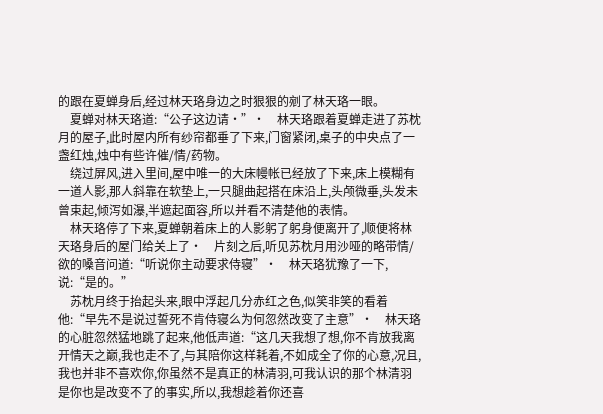的跟在夏蝉身后,经过林天珞身边之时狠狠的剜了林天珞一眼。
    夏蝉对林天珞道:“公子这边请·”·    林天珞跟着夏蝉走进了苏枕月的屋子,此时屋内所有纱帘都垂了下来,门窗紧闭,桌子的中央点了一盏红烛,烛中有些许催/情/药物。
    绕过屏风,进入里间,屋中唯一的大床幔帐已经放了下来,床上模糊有一道人影,那人斜靠在软垫上,一只腿曲起搭在床沿上,头颅微垂,头发未曾束起,倾泻如瀑,半遮起面容,所以并看不清楚他的表情。
    林天珞停了下来,夏蝉朝着床上的人影躬了躬身便离开了,顺便将林天珞身后的屋门给关上了·    片刻之后,听见苏枕月用沙哑的略带情/欲的嗓音问道:“听说你主动要求侍寝”·    林天珞犹豫了一下,说:“是的。”
    苏枕月终于抬起头来,眼中浮起几分赤红之色,似笑非笑的看着他:“早先不是说过誓死不肯侍寝么为何忽然改变了主意”·    林天珞的心脏忽然猛地跳了起来,他低声道:“这几天我想了想,你不肯放我离开情天之巅,我也走不了,与其陪你这样耗着,不如成全了你的心意,况且,我也并非不喜欢你,你虽然不是真正的林清羽,可我认识的那个林清羽是你也是改变不了的事实,所以,我想趁着你还喜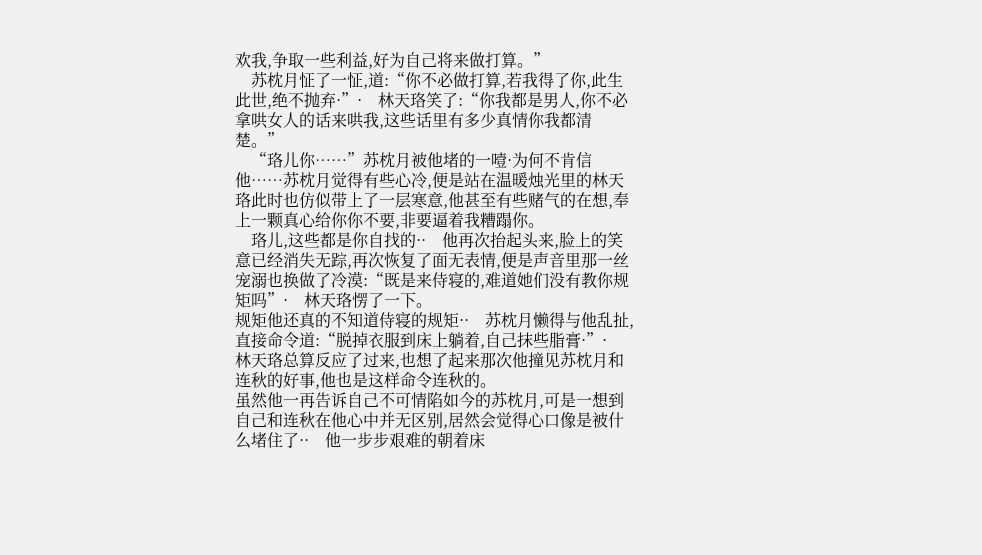欢我,争取一些利益,好为自己将来做打算。”
    苏枕月怔了一怔,道:“你不必做打算,若我得了你,此生此世,绝不抛弃·”·    林天珞笑了:“你我都是男人,你不必拿哄女人的话来哄我,这些话里有多少真情你我都清楚。”
    “珞儿你……”苏枕月被他堵的一噎·为何不肯信他……苏枕月觉得有些心冷,便是站在温暖烛光里的林天珞此时也仿似带上了一层寒意,他甚至有些赌气的在想,奉上一颗真心给你你不要,非要逼着我糟蹋你。
    珞儿,这些都是你自找的··    他再次抬起头来,脸上的笑意已经消失无踪,再次恢复了面无表情,便是声音里那一丝宠溺也换做了冷漠:“既是来侍寝的,难道她们没有教你规矩吗”·    林天珞愣了一下。
规矩他还真的不知道侍寝的规矩··    苏枕月懒得与他乱扯,直接命令道:“脱掉衣服到床上躺着,自己抹些脂膏·”·    林天珞总算反应了过来,也想了起来那次他撞见苏枕月和连秋的好事,他也是这样命令连秋的。
虽然他一再告诉自己不可情陷如今的苏枕月,可是一想到自己和连秋在他心中并无区别,居然会觉得心口像是被什么堵住了··    他一步步艰难的朝着床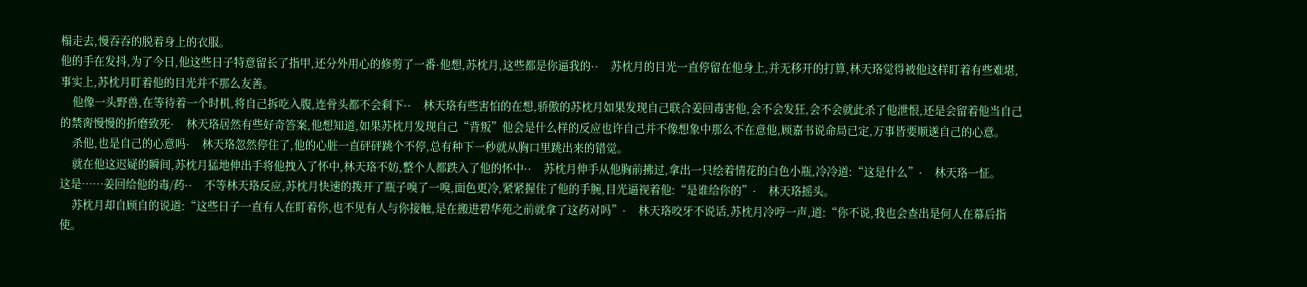榻走去,慢吞吞的脱着身上的衣服。
他的手在发抖,为了今日,他这些日子特意留长了指甲,还分外用心的修剪了一番·他想,苏枕月,这些都是你逼我的··    苏枕月的目光一直停留在他身上,并无移开的打算,林天珞觉得被他这样盯着有些难堪,事实上,苏枕月盯着他的目光并不那么友善。
    他像一头野兽,在等待着一个时机,将自己拆吃入腹,连骨头都不会剩下··    林天珞有些害怕的在想,骄傲的苏枕月如果发现自己联合姜回毒害他,会不会发狂,会不会就此杀了他泄恨,还是会留着他当自己的禁脔慢慢的折磨致死·    林天珞居然有些好奇答案,他想知道,如果苏枕月发现自己“背叛”他会是什么样的反应也许自己并不像想象中那么不在意他,顾嘉书说命局已定,万事皆要顺遂自己的心意。
    杀他,也是自己的心意吗·    林天珞忽然停住了,他的心脏一直砰砰跳个不停,总有种下一秒就从胸口里跳出来的错觉。
    就在他这迟疑的瞬间,苏枕月猛地伸出手将他拽入了怀中,林天珞不妨,整个人都跌入了他的怀中··    苏枕月伸手从他胸前拂过,拿出一只绘着情花的白色小瓶,冷冷道:“这是什么”·    林天珞一怔。
这是……姜回给他的毒/药··    不等林天珞反应,苏枕月快速的拨开了瓶子嗅了一嗅,面色更冷,紧紧握住了他的手腕,目光逼视着他:“是谁给你的”·    林天珞摇头。
    苏枕月却自顾自的说道:“这些日子一直有人在盯着你,也不见有人与你接触,是在搬进碧华苑之前就拿了这药对吗”·    林天珞咬牙不说话,苏枕月冷哼一声,道:“你不说,我也会查出是何人在幕后指使。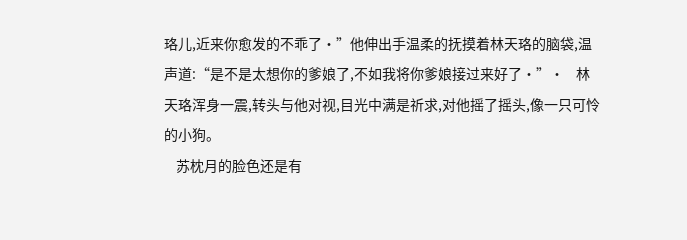珞儿,近来你愈发的不乖了·”他伸出手温柔的抚摸着林天珞的脑袋,温声道:“是不是太想你的爹娘了,不如我将你爹娘接过来好了·”·    林天珞浑身一震,转头与他对视,目光中满是祈求,对他摇了摇头,像一只可怜的小狗。
    苏枕月的脸色还是有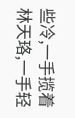些冷,一手揽着林天珞,一手轻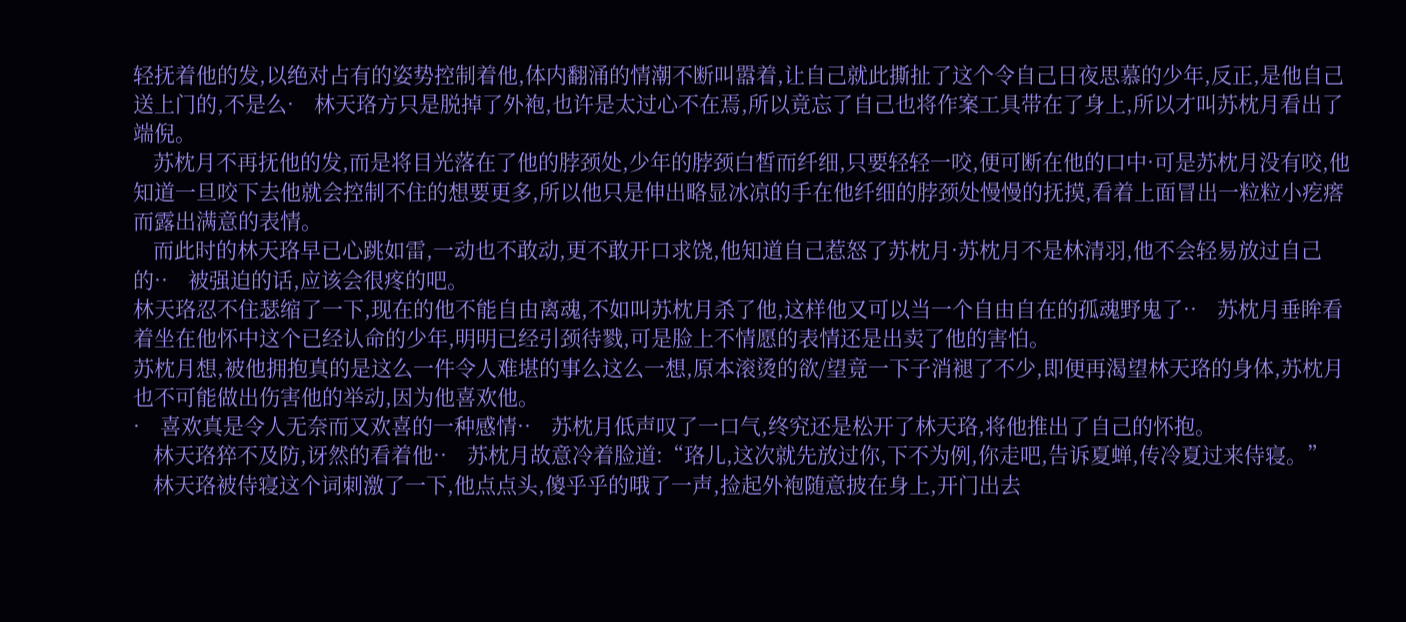轻抚着他的发,以绝对占有的姿势控制着他,体内翻涌的情潮不断叫嚣着,让自己就此撕扯了这个令自己日夜思慕的少年,反正,是他自己送上门的,不是么·    林天珞方只是脱掉了外袍,也许是太过心不在焉,所以竟忘了自己也将作案工具带在了身上,所以才叫苏枕月看出了端倪。
    苏枕月不再抚他的发,而是将目光落在了他的脖颈处,少年的脖颈白皙而纤细,只要轻轻一咬,便可断在他的口中·可是苏枕月没有咬,他知道一旦咬下去他就会控制不住的想要更多,所以他只是伸出略显冰凉的手在他纤细的脖颈处慢慢的抚摸,看着上面冒出一粒粒小疙瘩而露出满意的表情。
    而此时的林天珞早已心跳如雷,一动也不敢动,更不敢开口求饶,他知道自己惹怒了苏枕月·苏枕月不是林清羽,他不会轻易放过自己的··    被强迫的话,应该会很疼的吧。
林天珞忍不住瑟缩了一下,现在的他不能自由离魂,不如叫苏枕月杀了他,这样他又可以当一个自由自在的孤魂野鬼了··    苏枕月垂眸看着坐在他怀中这个已经认命的少年,明明已经引颈待戮,可是脸上不情愿的表情还是出卖了他的害怕。
苏枕月想,被他拥抱真的是这么一件令人难堪的事么这么一想,原本滚烫的欲/望竟一下子消褪了不少,即便再渴望林天珞的身体,苏枕月也不可能做出伤害他的举动,因为他喜欢他。
·    喜欢真是令人无奈而又欢喜的一种感情··    苏枕月低声叹了一口气,终究还是松开了林天珞,将他推出了自己的怀抱。
    林天珞猝不及防,讶然的看着他··    苏枕月故意冷着脸道:“珞儿,这次就先放过你,下不为例,你走吧,告诉夏蝉,传冷夏过来侍寝。”
    林天珞被侍寝这个词刺激了一下,他点点头,傻乎乎的哦了一声,捡起外袍随意披在身上,开门出去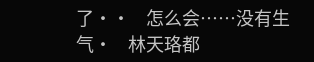了··    怎么会……没有生气·    林天珞都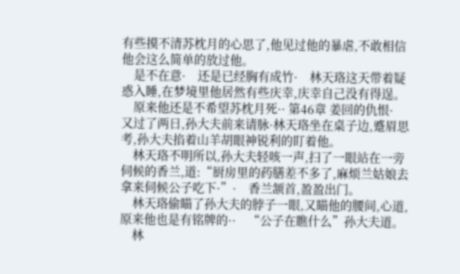有些摸不清苏枕月的心思了,他见过他的暴虐,不敢相信他会这么简单的放过他。
    是不在意·    还是已经胸有成竹·    林天珞这天带着疑惑入睡,在梦境里他居然有些庆幸,庆幸自己没有得逞。
    原来他还是不希望苏枕月死·· 第46章 姜回的仇恨·    又过了两日,孙大夫前来请脉·林天珞坐在桌子边,蹙眉思考,孙大夫掐着山羊胡眼神锐利的盯着他。
    林天珞不明所以,孙大夫轻咳一声,扫了一眼站在一旁伺候的香兰,道:“厨房里的药膳差不多了,麻烦兰姑娘去拿来伺候公子吃下·”·    香兰颔首,盈盈出门。
    林天珞偷瞄了孙大夫的脖子一眼,又瞄他的腰间,心道,原来他也是有铭牌的··    “公子在瞧什么”孙大夫道。
    林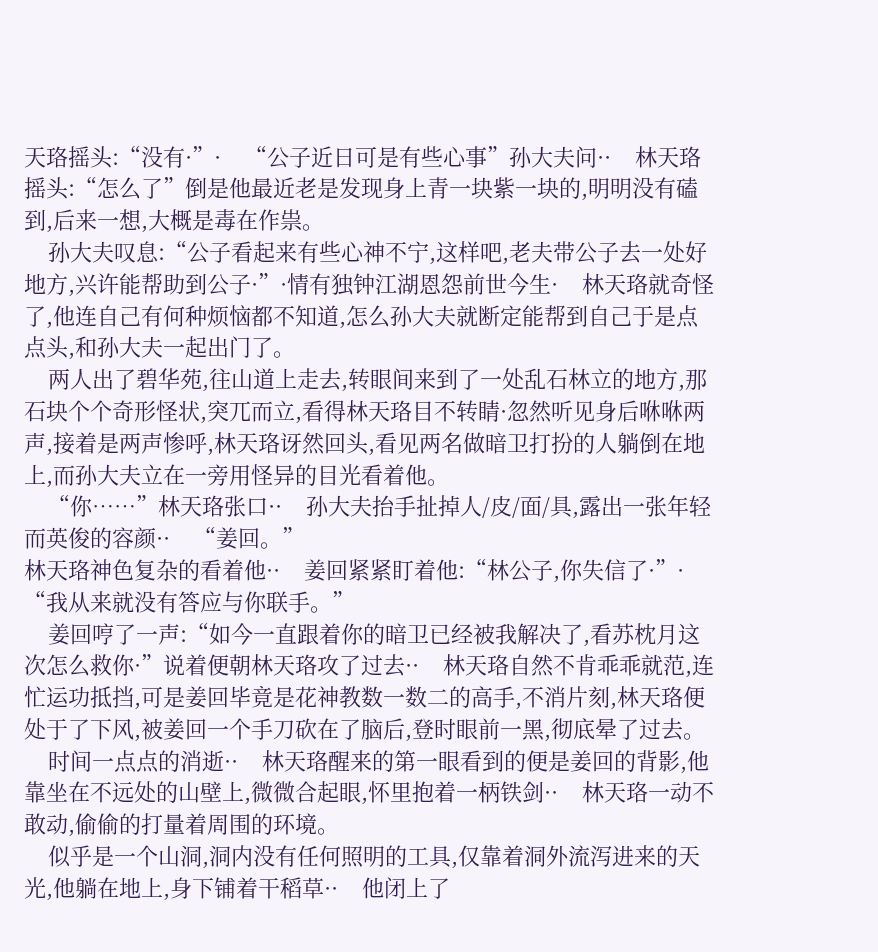天珞摇头:“没有·”·    “公子近日可是有些心事”孙大夫问··    林天珞摇头:“怎么了”倒是他最近老是发现身上青一块紫一块的,明明没有磕到,后来一想,大概是毒在作祟。
    孙大夫叹息:“公子看起来有些心神不宁,这样吧,老夫带公子去一处好地方,兴许能帮助到公子·”·情有独钟江湖恩怨前世今生·    林天珞就奇怪了,他连自己有何种烦恼都不知道,怎么孙大夫就断定能帮到自己于是点点头,和孙大夫一起出门了。
    两人出了碧华苑,往山道上走去,转眼间来到了一处乱石林立的地方,那石块个个奇形怪状,突兀而立,看得林天珞目不转睛·忽然听见身后咻咻两声,接着是两声惨呼,林天珞讶然回头,看见两名做暗卫打扮的人躺倒在地上,而孙大夫立在一旁用怪异的目光看着他。
    “你……”林天珞张口··    孙大夫抬手扯掉人/皮/面/具,露出一张年轻而英俊的容颜··    “姜回。”
林天珞神色复杂的看着他··    姜回紧紧盯着他:“林公子,你失信了·”·    “我从来就没有答应与你联手。”
    姜回哼了一声:“如今一直跟着你的暗卫已经被我解决了,看苏枕月这次怎么救你·”说着便朝林天珞攻了过去··    林天珞自然不肯乖乖就范,连忙运功抵挡,可是姜回毕竟是花神教数一数二的高手,不消片刻,林天珞便处于了下风,被姜回一个手刀砍在了脑后,登时眼前一黑,彻底晕了过去。
    时间一点点的消逝··    林天珞醒来的第一眼看到的便是姜回的背影,他靠坐在不远处的山壁上,微微合起眼,怀里抱着一柄铁剑··    林天珞一动不敢动,偷偷的打量着周围的环境。
    似乎是一个山洞,洞内没有任何照明的工具,仅靠着洞外流泻进来的天光,他躺在地上,身下铺着干稻草··    他闭上了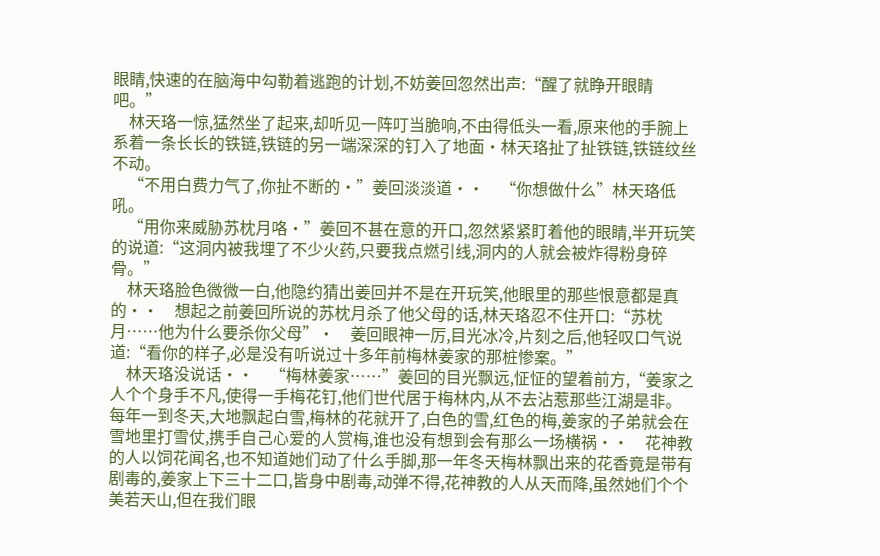眼睛,快速的在脑海中勾勒着逃跑的计划,不妨姜回忽然出声:“醒了就睁开眼睛吧。”
    林天珞一惊,猛然坐了起来,却听见一阵叮当脆响,不由得低头一看,原来他的手腕上系着一条长长的铁链,铁链的另一端深深的钉入了地面·林天珞扯了扯铁链,铁链纹丝不动。
    “不用白费力气了,你扯不断的·”姜回淡淡道··    “你想做什么”林天珞低吼。
    “用你来威胁苏枕月咯·”姜回不甚在意的开口,忽然紧紧盯着他的眼睛,半开玩笑的说道:“这洞内被我埋了不少火药,只要我点燃引线,洞内的人就会被炸得粉身碎骨。”
    林天珞脸色微微一白,他隐约猜出姜回并不是在开玩笑,他眼里的那些恨意都是真的··    想起之前姜回所说的苏枕月杀了他父母的话,林天珞忍不住开口:“苏枕月……他为什么要杀你父母”·    姜回眼神一厉,目光冰冷,片刻之后,他轻叹口气说道:“看你的样子,必是没有听说过十多年前梅林姜家的那桩惨案。”
    林天珞没说话··    “梅林姜家……”姜回的目光飘远,怔怔的望着前方,“姜家之人个个身手不凡,使得一手梅花钉,他们世代居于梅林内,从不去沾惹那些江湖是非。
每年一到冬天,大地飘起白雪,梅林的花就开了,白色的雪,红色的梅,姜家的子弟就会在雪地里打雪仗,携手自己心爱的人赏梅,谁也没有想到会有那么一场横祸··    花神教的人以饲花闻名,也不知道她们动了什么手脚,那一年冬天梅林飘出来的花香竟是带有剧毒的,姜家上下三十二口,皆身中剧毒,动弹不得,花神教的人从天而降,虽然她们个个美若天山,但在我们眼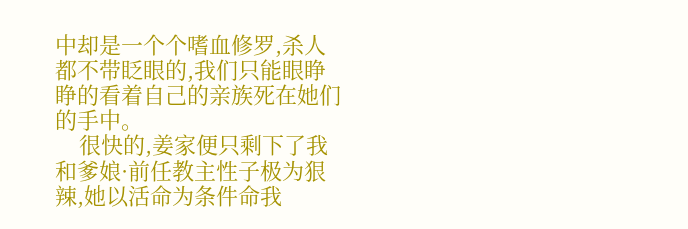中却是一个个嗜血修罗,杀人都不带眨眼的,我们只能眼睁睁的看着自己的亲族死在她们的手中。
    很快的,姜家便只剩下了我和爹娘·前任教主性子极为狠辣,她以活命为条件命我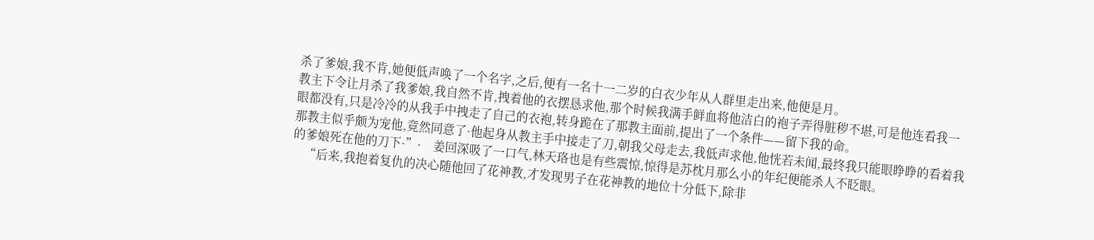杀了爹娘,我不肯,她便低声唤了一个名字,之后,便有一名十一二岁的白衣少年从人群里走出来,他便是月。
教主下令让月杀了我爹娘,我自然不肯,拽着他的衣摆恳求他,那个时候我满手鲜血将他洁白的袍子弄得脏秽不堪,可是他连看我一眼都没有,只是冷冷的从我手中拽走了自己的衣袍,转身跪在了那教主面前,提出了一个条件——留下我的命。
那教主似乎颇为宠他,竟然同意了·他起身从教主手中接走了刀,朝我父母走去,我低声求他,他恍若未闻,最终我只能眼睁睁的看着我的爹娘死在他的刀下·”·    姜回深吸了一口气,林天珞也是有些震惊,惊得是苏枕月那么小的年纪便能杀人不眨眼。
    “后来,我抱着复仇的决心随他回了花神教,才发现男子在花神教的地位十分低下,除非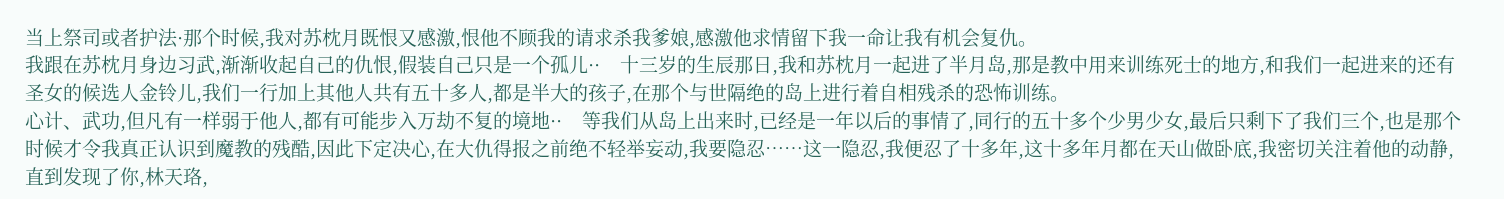当上祭司或者护法·那个时候,我对苏枕月既恨又感激,恨他不顾我的请求杀我爹娘,感激他求情留下我一命让我有机会复仇。
我跟在苏枕月身边习武,渐渐收起自己的仇恨,假装自己只是一个孤儿··    十三岁的生辰那日,我和苏枕月一起进了半月岛,那是教中用来训练死士的地方,和我们一起进来的还有圣女的候选人金铃儿,我们一行加上其他人共有五十多人,都是半大的孩子,在那个与世隔绝的岛上进行着自相残杀的恐怖训练。
心计、武功,但凡有一样弱于他人,都有可能步入万劫不复的境地··    等我们从岛上出来时,已经是一年以后的事情了,同行的五十多个少男少女,最后只剩下了我们三个,也是那个时候才令我真正认识到魔教的残酷,因此下定决心,在大仇得报之前绝不轻举妄动,我要隐忍……这一隐忍,我便忍了十多年,这十多年月都在天山做卧底,我密切关注着他的动静,直到发现了你,林天珞,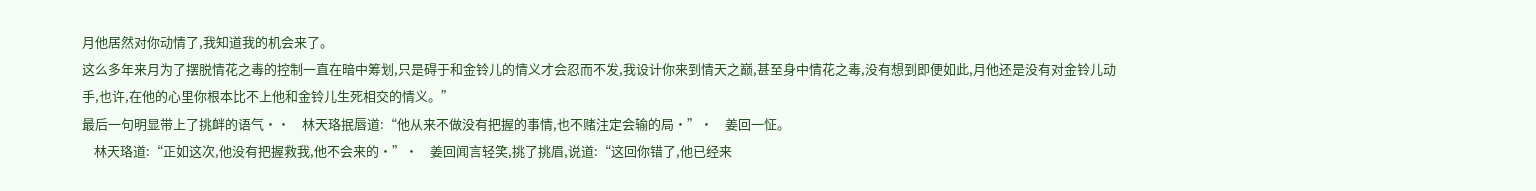月他居然对你动情了,我知道我的机会来了。
这么多年来月为了摆脱情花之毒的控制一直在暗中筹划,只是碍于和金铃儿的情义才会忍而不发,我设计你来到情天之巅,甚至身中情花之毒,没有想到即便如此,月他还是没有对金铃儿动手,也许,在他的心里你根本比不上他和金铃儿生死相交的情义。”
最后一句明显带上了挑衅的语气··    林天珞抿唇道:“他从来不做没有把握的事情,也不赌注定会输的局·”·    姜回一怔。
    林天珞道:“正如这次,他没有把握救我,他不会来的·”·    姜回闻言轻笑,挑了挑眉,说道:“这回你错了,他已经来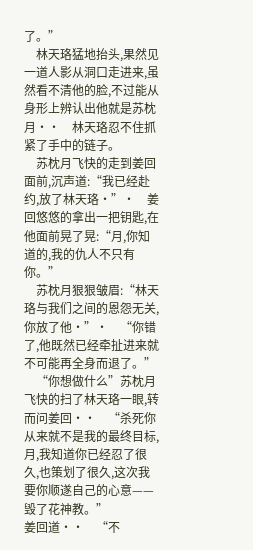了。”
    林天珞猛地抬头,果然见一道人影从洞口走进来,虽然看不清他的脸,不过能从身形上辨认出他就是苏枕月··    林天珞忍不住抓紧了手中的链子。
    苏枕月飞快的走到姜回面前,沉声道:“我已经赴约,放了林天珞·”·    姜回悠悠的拿出一把钥匙,在他面前晃了晃:“月,你知道的,我的仇人不只有你。”
    苏枕月狠狠皱眉:“林天珞与我们之间的恩怨无关,你放了他·”·    “你错了,他既然已经牵扯进来就不可能再全身而退了。”
    “你想做什么”苏枕月飞快的扫了林天珞一眼,转而问姜回··    “杀死你从来就不是我的最终目标,月,我知道你已经忍了很久,也策划了很久,这次我要你顺遂自己的心意——毁了花神教。”
姜回道··    “不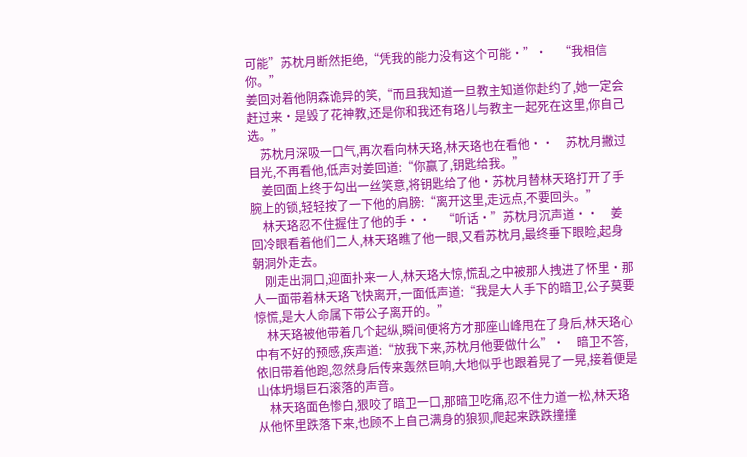可能”苏枕月断然拒绝,“凭我的能力没有这个可能·”·    “我相信你。”
姜回对着他阴森诡异的笑,“而且我知道一旦教主知道你赴约了,她一定会赶过来·是毁了花神教,还是你和我还有珞儿与教主一起死在这里,你自己选。”
    苏枕月深吸一口气,再次看向林天珞,林天珞也在看他··    苏枕月撇过目光,不再看他,低声对姜回道:“你赢了,钥匙给我。”
    姜回面上终于勾出一丝笑意,将钥匙给了他·苏枕月替林天珞打开了手腕上的锁,轻轻按了一下他的肩膀:“离开这里,走远点,不要回头。”
    林天珞忍不住握住了他的手··    “听话·”苏枕月沉声道··    姜回冷眼看着他们二人,林天珞瞧了他一眼,又看苏枕月,最终垂下眼睑,起身朝洞外走去。
    刚走出洞口,迎面扑来一人,林天珞大惊,慌乱之中被那人拽进了怀里·那人一面带着林天珞飞快离开,一面低声道:“我是大人手下的暗卫,公子莫要惊慌,是大人命属下带公子离开的。”
    林天珞被他带着几个起纵,瞬间便将方才那座山峰甩在了身后,林天珞心中有不好的预感,疾声道:“放我下来,苏枕月他要做什么”·    暗卫不答,依旧带着他跑,忽然身后传来轰然巨响,大地似乎也跟着晃了一晃,接着便是山体坍塌巨石滚落的声音。
    林天珞面色惨白,狠咬了暗卫一口,那暗卫吃痛,忍不住力道一松,林天珞从他怀里跌落下来,也顾不上自己满身的狼狈,爬起来跌跌撞撞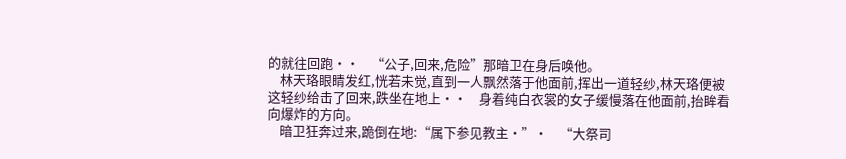的就往回跑··    “公子,回来,危险”那暗卫在身后唤他。
    林天珞眼睛发红,恍若未觉,直到一人飘然落于他面前,挥出一道轻纱,林天珞便被这轻纱给击了回来,跌坐在地上··    身着纯白衣裳的女子缓慢落在他面前,抬眸看向爆炸的方向。
    暗卫狂奔过来,跪倒在地:“属下参见教主·”·    “大祭司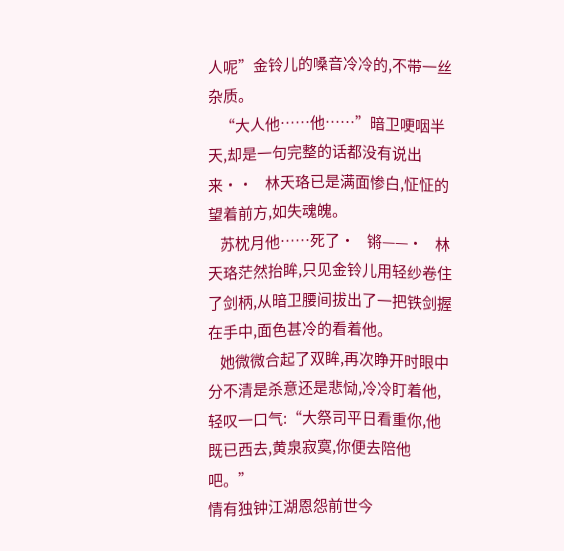人呢”金铃儿的嗓音冷冷的,不带一丝杂质。
    “大人他……他……”暗卫哽咽半天,却是一句完整的话都没有说出来··    林天珞已是满面惨白,怔怔的望着前方,如失魂魄。
    苏枕月他……死了·    锵——·    林天珞茫然抬眸,只见金铃儿用轻纱卷住了剑柄,从暗卫腰间拔出了一把铁剑握在手中,面色甚冷的看着他。
    她微微合起了双眸,再次睁开时眼中分不清是杀意还是悲恸,冷冷盯着他,轻叹一口气:“大祭司平日看重你,他既已西去,黄泉寂寞,你便去陪他吧。”
情有独钟江湖恩怨前世今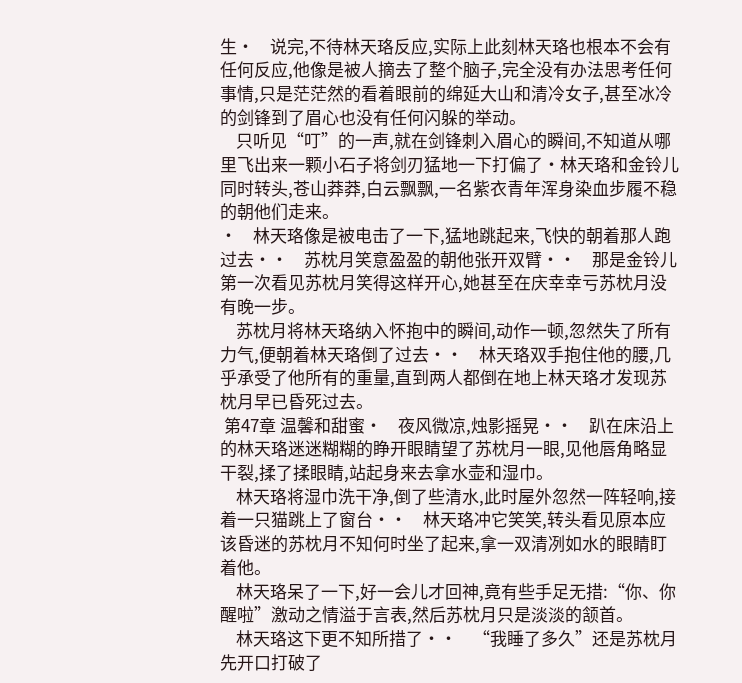生·    说完,不待林天珞反应,实际上此刻林天珞也根本不会有任何反应,他像是被人摘去了整个脑子,完全没有办法思考任何事情,只是茫茫然的看着眼前的绵延大山和清冷女子,甚至冰冷的剑锋到了眉心也没有任何闪躲的举动。
    只听见“叮”的一声,就在剑锋刺入眉心的瞬间,不知道从哪里飞出来一颗小石子将剑刃猛地一下打偏了·林天珞和金铃儿同时转头,苍山莽莽,白云飘飘,一名紫衣青年浑身染血步履不稳的朝他们走来。
·    林天珞像是被电击了一下,猛地跳起来,飞快的朝着那人跑过去··    苏枕月笑意盈盈的朝他张开双臂··    那是金铃儿第一次看见苏枕月笑得这样开心,她甚至在庆幸幸亏苏枕月没有晚一步。
    苏枕月将林天珞纳入怀抱中的瞬间,动作一顿,忽然失了所有力气,便朝着林天珞倒了过去··    林天珞双手抱住他的腰,几乎承受了他所有的重量,直到两人都倒在地上林天珞才发现苏枕月早已昏死过去。
 第47章 温馨和甜蜜·    夜风微凉,烛影摇晃··    趴在床沿上的林天珞迷迷糊糊的睁开眼睛望了苏枕月一眼,见他唇角略显干裂,揉了揉眼睛,站起身来去拿水壶和湿巾。
    林天珞将湿巾洗干净,倒了些清水,此时屋外忽然一阵轻响,接着一只猫跳上了窗台··    林天珞冲它笑笑,转头看见原本应该昏迷的苏枕月不知何时坐了起来,拿一双清冽如水的眼睛盯着他。
    林天珞呆了一下,好一会儿才回神,竟有些手足无措:“你、你醒啦”激动之情溢于言表,然后苏枕月只是淡淡的颔首。
    林天珞这下更不知所措了··    “我睡了多久”还是苏枕月先开口打破了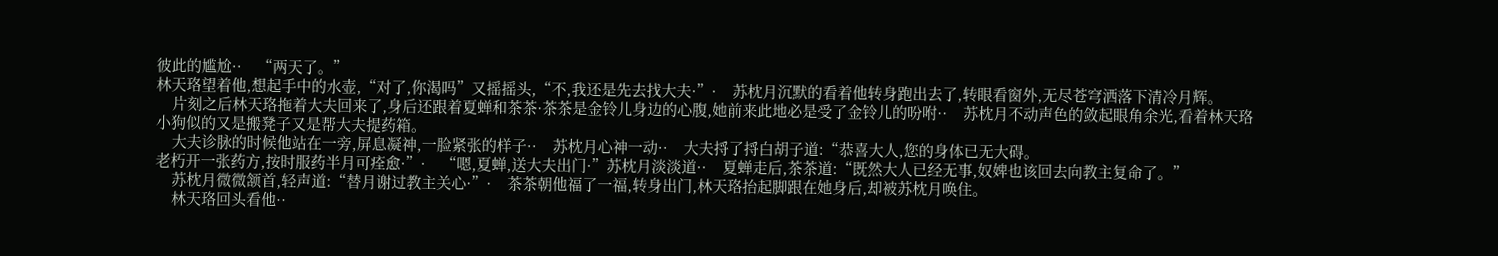彼此的尴尬··    “两天了。”
林天珞望着他,想起手中的水壶,“对了,你渴吗”又摇摇头,“不,我还是先去找大夫·”·    苏枕月沉默的看着他转身跑出去了,转眼看窗外,无尽苍穹洒落下清冷月辉。
    片刻之后林天珞拖着大夫回来了,身后还跟着夏蝉和茶茶·茶茶是金铃儿身边的心腹,她前来此地必是受了金铃儿的吩咐··    苏枕月不动声色的敛起眼角余光,看着林天珞小狗似的又是搬凳子又是帮大夫提药箱。
    大夫诊脉的时候他站在一旁,屏息凝神,一脸紧张的样子··    苏枕月心神一动··    大夫捋了捋白胡子道:“恭喜大人,您的身体已无大碍。
老朽开一张药方,按时服药半月可痊愈·”·    “嗯,夏蝉,送大夫出门·”苏枕月淡淡道··    夏蝉走后,茶茶道:“既然大人已经无事,奴婢也该回去向教主复命了。”
    苏枕月微微颔首,轻声道:“替月谢过教主关心·”·    茶茶朝他福了一福,转身出门,林天珞抬起脚跟在她身后,却被苏枕月唤住。
    林天珞回头看他··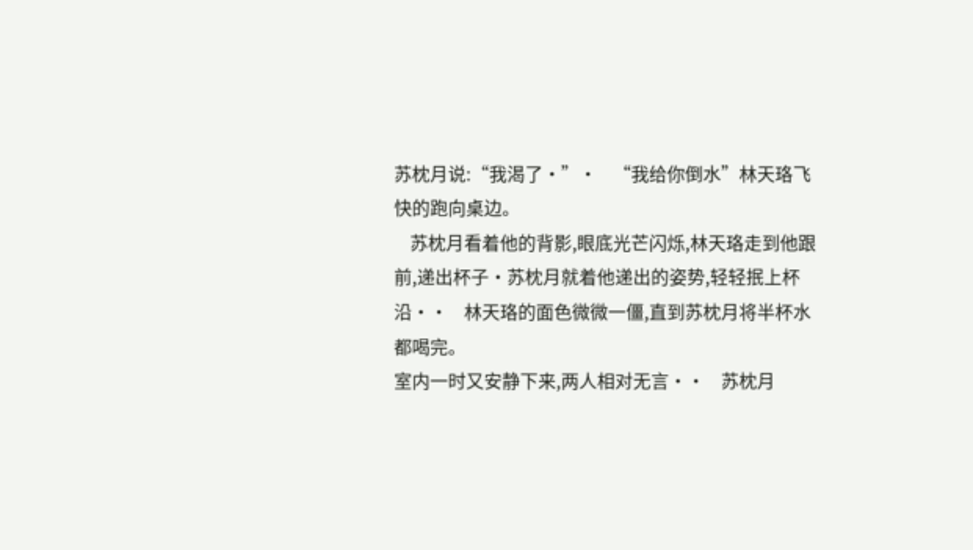苏枕月说:“我渴了·”·    “我给你倒水”林天珞飞快的跑向桌边。
    苏枕月看着他的背影,眼底光芒闪烁,林天珞走到他跟前,递出杯子·苏枕月就着他递出的姿势,轻轻抿上杯沿··    林天珞的面色微微一僵,直到苏枕月将半杯水都喝完。
室内一时又安静下来,两人相对无言··    苏枕月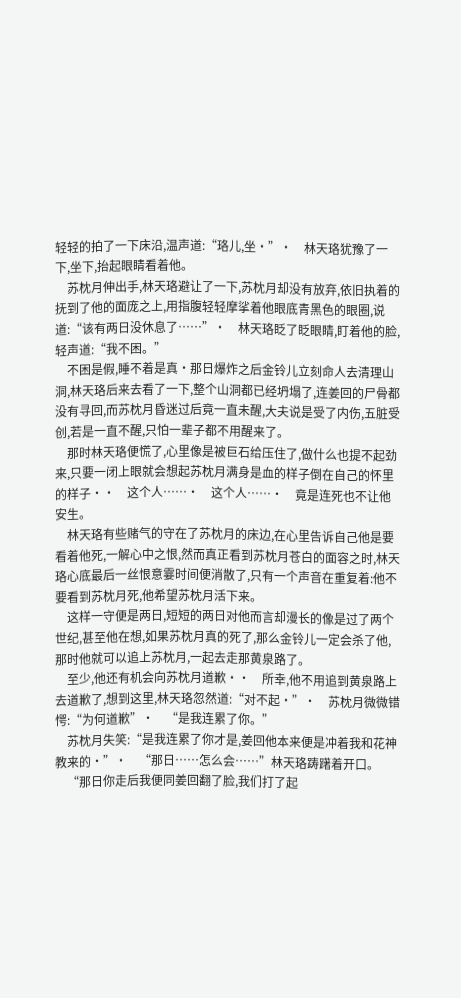轻轻的拍了一下床沿,温声道:“珞儿,坐·”·    林天珞犹豫了一下,坐下,抬起眼睛看着他。
    苏枕月伸出手,林天珞避让了一下,苏枕月却没有放弃,依旧执着的抚到了他的面庞之上,用指腹轻轻摩挲着他眼底青黑色的眼圈,说道:“该有两日没休息了……”·    林天珞眨了眨眼睛,盯着他的脸,轻声道:“我不困。”
    不困是假,睡不着是真·那日爆炸之后金铃儿立刻命人去清理山洞,林天珞后来去看了一下,整个山洞都已经坍塌了,连姜回的尸骨都没有寻回,而苏枕月昏迷过后竟一直未醒,大夫说是受了内伤,五脏受创,若是一直不醒,只怕一辈子都不用醒来了。
    那时林天珞便慌了,心里像是被巨石给压住了,做什么也提不起劲来,只要一闭上眼就会想起苏枕月满身是血的样子倒在自己的怀里的样子··    这个人……·    这个人……·    竟是连死也不让他安生。
    林天珞有些赌气的守在了苏枕月的床边,在心里告诉自己他是要看着他死,一解心中之恨,然而真正看到苏枕月苍白的面容之时,林天珞心底最后一丝恨意霎时间便消散了,只有一个声音在重复着:他不要看到苏枕月死,他希望苏枕月活下来。
    这样一守便是两日,短短的两日对他而言却漫长的像是过了两个世纪,甚至他在想,如果苏枕月真的死了,那么金铃儿一定会杀了他,那时他就可以追上苏枕月,一起去走那黄泉路了。
    至少,他还有机会向苏枕月道歉··    所幸,他不用追到黄泉路上去道歉了,想到这里,林天珞忽然道:“对不起·”·    苏枕月微微错愕:“为何道歉”·    “是我连累了你。”
    苏枕月失笑:“是我连累了你才是,姜回他本来便是冲着我和花神教来的·”·    “那日……怎么会……”林天珞踌躇着开口。
    “那日你走后我便同姜回翻了脸,我们打了起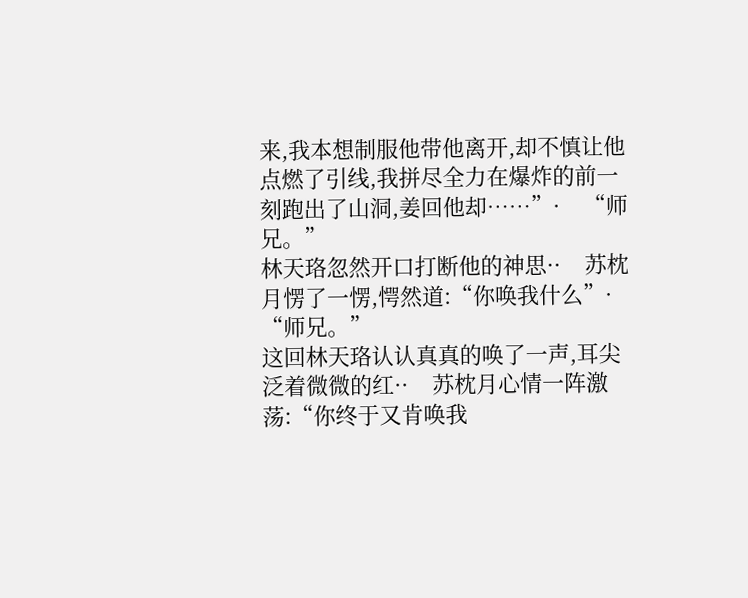来,我本想制服他带他离开,却不慎让他点燃了引线,我拼尽全力在爆炸的前一刻跑出了山洞,姜回他却……”·    “师兄。”
林天珞忽然开口打断他的神思··    苏枕月愣了一愣,愕然道:“你唤我什么”·    “师兄。”
这回林天珞认认真真的唤了一声,耳尖泛着微微的红··    苏枕月心情一阵激荡:“你终于又肯唤我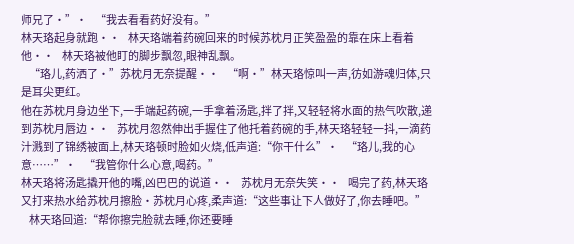师兄了·”·    “我去看看药好没有。”
林天珞起身就跑··    林天珞端着药碗回来的时候苏枕月正笑盈盈的靠在床上看着他··    林天珞被他盯的脚步飘忽,眼神乱飘。
    “珞儿,药洒了·”苏枕月无奈提醒··    “啊·”林天珞惊叫一声,彷如游魂归体,只是耳尖更红。
他在苏枕月身边坐下,一手端起药碗,一手拿着汤匙,拌了拌,又轻轻将水面的热气吹散,递到苏枕月唇边··    苏枕月忽然伸出手握住了他托着药碗的手,林天珞轻轻一抖,一滴药汁溅到了锦绣被面上,林天珞顿时脸如火烧,低声道:“你干什么”·    “珞儿,我的心意……”·    “我管你什么心意,喝药。”
林天珞将汤匙撬开他的嘴,凶巴巴的说道··    苏枕月无奈失笑··    喝完了药,林天珞又打来热水给苏枕月擦脸·苏枕月心疼,柔声道:“这些事让下人做好了,你去睡吧。”
    林天珞回道:“帮你擦完脸就去睡,你还要睡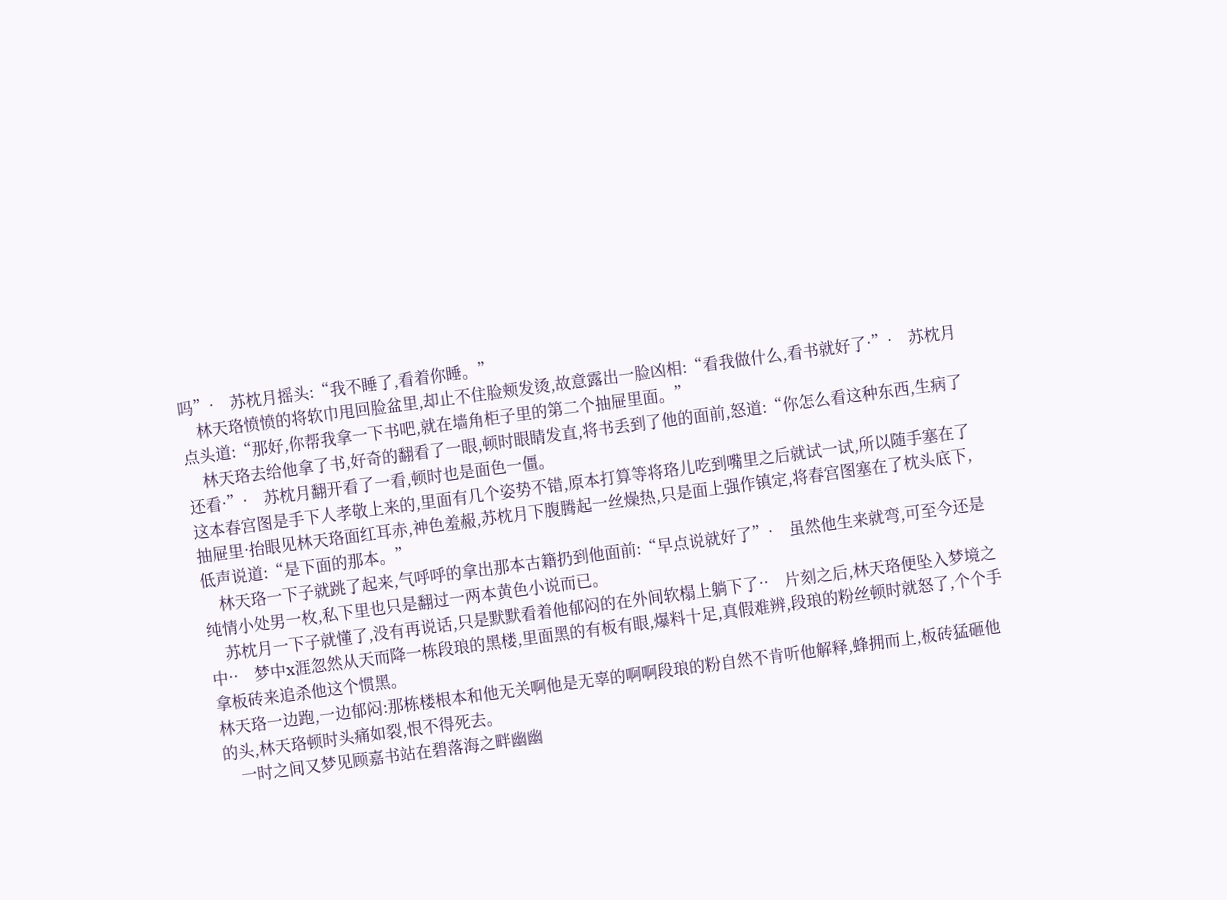吗”·    苏枕月摇头:“我不睡了,看着你睡。”
    林天珞愤愤的将软巾甩回脸盆里,却止不住脸颊发烫,故意露出一脸凶相:“看我做什么,看书就好了·”·    苏枕月点头道:“那好,你帮我拿一下书吧,就在墙角柜子里的第二个抽屉里面。”
    林天珞去给他拿了书,好奇的翻看了一眼,顿时眼睛发直,将书丢到了他的面前,怒道:“你怎么看这种东西,生病了还看·”·    苏枕月翻开看了一看,顿时也是面色一僵。
这本春宫图是手下人孝敬上来的,里面有几个姿势不错,原本打算等将珞儿吃到嘴里之后就试一试,所以随手塞在了抽屉里·抬眼见林天珞面红耳赤,神色羞赧,苏枕月下腹腾起一丝燥热,只是面上强作镇定,将春宫图塞在了枕头底下,低声说道:“是下面的那本。”
    林天珞一下子就跳了起来,气呼呼的拿出那本古籍扔到他面前:“早点说就好了”·    虽然他生来就弯,可至今还是纯情小处男一枚,私下里也只是翻过一两本黄色小说而已。
    苏枕月一下子就懂了,没有再说话,只是默默看着他郁闷的在外间软榻上躺下了··    片刻之后,林天珞便坠入梦境之中··    梦中x涯忽然从天而降一栋段琅的黑楼,里面黑的有板有眼,爆料十足,真假难辨,段琅的粉丝顿时就怒了,个个手拿板砖来追杀他这个惯黑。
林天珞一边跑,一边郁闷:那栋楼根本和他无关啊他是无辜的啊啊段琅的粉自然不肯听他解释,蜂拥而上,板砖猛砸他的头,林天珞顿时头痛如裂,恨不得死去。
    一时之间又梦见顾嘉书站在碧落海之畔幽幽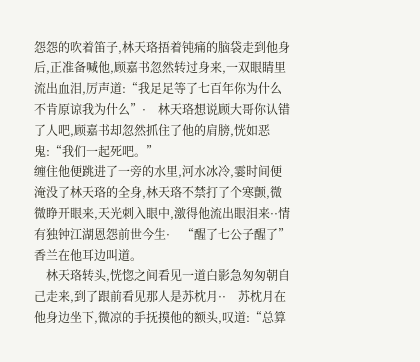怨怨的吹着笛子,林天珞捂着钝痛的脑袋走到他身后,正准备喊他,顾嘉书忽然转过身来,一双眼睛里流出血泪,厉声道:“我足足等了七百年你为什么不肯原谅我为什么”·    林天珞想说顾大哥你认错了人吧,顾嘉书却忽然抓住了他的肩膀,恍如恶鬼:“我们一起死吧。”
缠住他便跳进了一旁的水里,河水冰冷,霎时间便淹没了林天珞的全身,林天珞不禁打了个寒颤,微微睁开眼来,天光刺入眼中,激得他流出眼泪来··情有独钟江湖恩怨前世今生·    “醒了七公子醒了”香兰在他耳边叫道。
    林天珞转头,恍惚之间看见一道白影急匆匆朝自己走来,到了跟前看见那人是苏枕月··    苏枕月在他身边坐下,微凉的手抚摸他的额头,叹道:“总算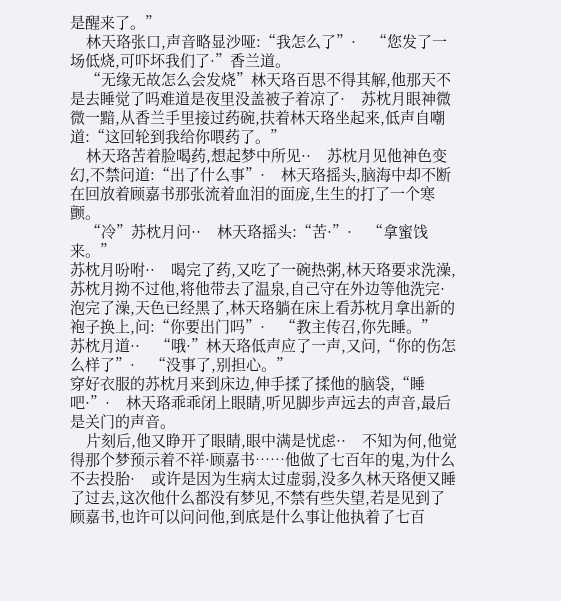是醒来了。”
    林天珞张口,声音略显沙哑:“我怎么了”·    “您发了一场低烧,可吓坏我们了·”香兰道。
    “无缘无故怎么会发烧”林天珞百思不得其解,他那天不是去睡觉了吗难道是夜里没盖被子着凉了·    苏枕月眼神微微一黯,从香兰手里接过药碗,扶着林天珞坐起来,低声自嘲道:“这回轮到我给你喂药了。”
    林天珞苦着脸喝药,想起梦中所见··    苏枕月见他神色变幻,不禁问道:“出了什么事”·    林天珞摇头,脑海中却不断在回放着顾嘉书那张流着血泪的面庞,生生的打了一个寒颤。
    “冷”苏枕月问··    林天珞摇头:“苦·”·    “拿蜜饯来。”
苏枕月吩咐··    喝完了药,又吃了一碗热粥,林天珞要求洗澡,苏枕月拗不过他,将他带去了温泉,自己守在外边等他洗完·泡完了澡,天色已经黑了,林天珞躺在床上看苏枕月拿出新的袍子换上,问:“你要出门吗”·    “教主传召,你先睡。”
苏枕月道··    “哦·”林天珞低声应了一声,又问,“你的伤怎么样了”·    “没事了,别担心。”
穿好衣服的苏枕月来到床边,伸手揉了揉他的脑袋,“睡吧·”·    林天珞乖乖闭上眼睛,听见脚步声远去的声音,最后是关门的声音。
    片刻后,他又睁开了眼睛,眼中满是忧虑··    不知为何,他觉得那个梦预示着不祥·顾嘉书……他做了七百年的鬼,为什么不去投胎·    或许是因为生病太过虚弱,没多久林天珞便又睡了过去,这次他什么都没有梦见,不禁有些失望,若是见到了顾嘉书,也许可以问问他,到底是什么事让他执着了七百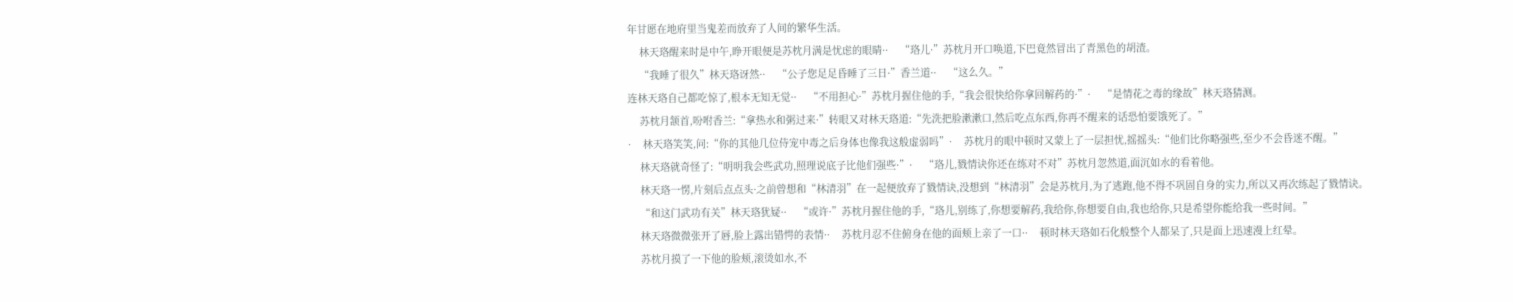年甘愿在地府里当鬼差而放弃了人间的繁华生活。
    林天珞醒来时是中午,睁开眼便是苏枕月满是忧虑的眼睛··    “珞儿·”苏枕月开口唤道,下巴竟然冒出了青黑色的胡渣。
    “我睡了很久”林天珞讶然··    “公子您足足昏睡了三日·”香兰道··    “这么久。”
连林天珞自己都吃惊了,根本无知无觉··    “不用担心·”苏枕月握住他的手,“我会很快给你拿回解药的·”·    “是情花之毒的缘故”林天珞猜测。
    苏枕月颔首,吩咐香兰:“拿热水和粥过来·”转眼又对林天珞道:“先洗把脸漱漱口,然后吃点东西,你再不醒来的话恐怕要饿死了。”
·    林天珞笑笑,问:“你的其他几位侍宠中毒之后身体也像我这般虚弱吗”·    苏枕月的眼中顿时又蒙上了一层担忧,摇摇头:“他们比你略强些,至少不会昏迷不醒。”
    林天珞就奇怪了:“明明我会些武功,照理说底子比他们强些·”·    “珞儿,戮情诀你还在练对不对”苏枕月忽然道,面沉如水的看着他。
    林天珞一愣,片刻后点点头·之前曾想和“林清羽”在一起便放弃了戮情诀,没想到“林清羽”会是苏枕月,为了逃跑,他不得不巩固自身的实力,所以又再次练起了戮情诀。
    “和这门武功有关”林天珞犹疑··    “或许·”苏枕月握住他的手,“珞儿,别练了,你想要解药,我给你,你想要自由,我也给你,只是希望你能给我一些时间。”
    林天珞微微张开了唇,脸上露出错愕的表情··    苏枕月忍不住俯身在他的面颊上亲了一口··    顿时林天珞如石化般整个人都呆了,只是面上迅速漫上红晕。
    苏枕月摸了一下他的脸颊,滚烫如水,不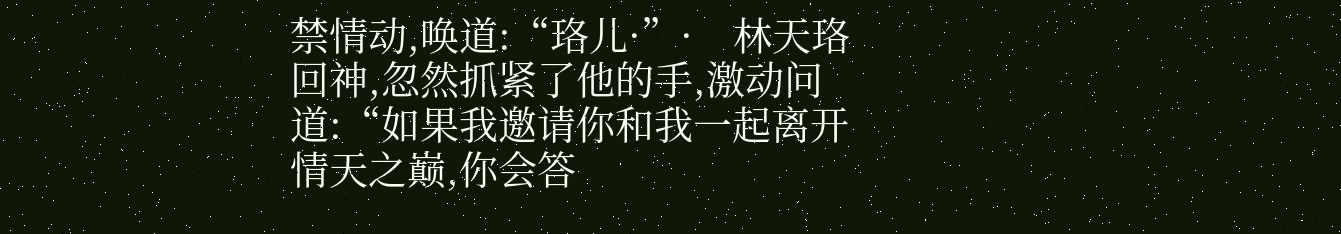禁情动,唤道:“珞儿·”·    林天珞回神,忽然抓紧了他的手,激动问道:“如果我邀请你和我一起离开情天之巅,你会答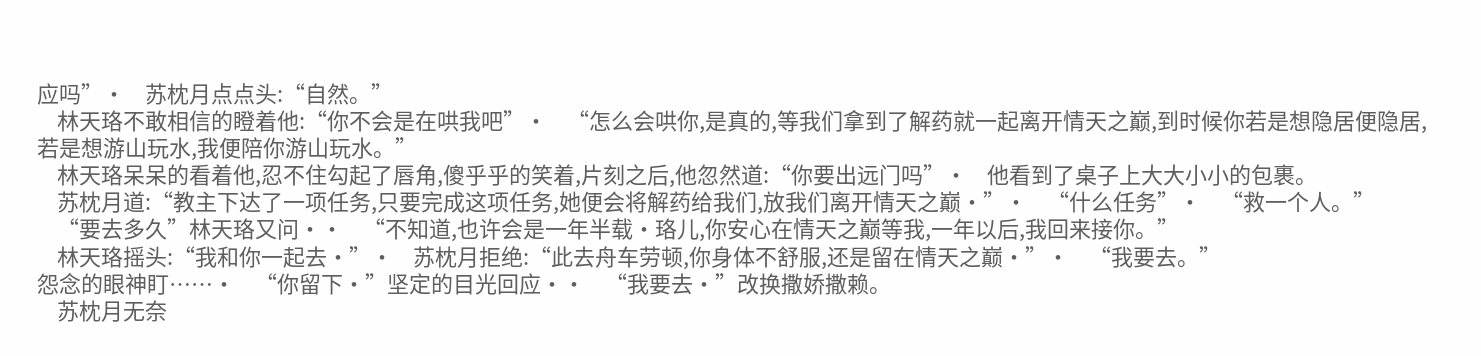应吗”·    苏枕月点点头:“自然。”
    林天珞不敢相信的瞪着他:“你不会是在哄我吧”·    “怎么会哄你,是真的,等我们拿到了解药就一起离开情天之巅,到时候你若是想隐居便隐居,若是想游山玩水,我便陪你游山玩水。”
    林天珞呆呆的看着他,忍不住勾起了唇角,傻乎乎的笑着,片刻之后,他忽然道:“你要出远门吗”·    他看到了桌子上大大小小的包裹。
    苏枕月道:“教主下达了一项任务,只要完成这项任务,她便会将解药给我们,放我们离开情天之巅·”·    “什么任务”·    “救一个人。”
    “要去多久”林天珞又问··    “不知道,也许会是一年半载·珞儿,你安心在情天之巅等我,一年以后,我回来接你。”
    林天珞摇头:“我和你一起去·”·    苏枕月拒绝:“此去舟车劳顿,你身体不舒服,还是留在情天之巅·”·    “我要去。”
怨念的眼神盯……·    “你留下·”坚定的目光回应··    “我要去·”改换撒娇撒赖。
    苏枕月无奈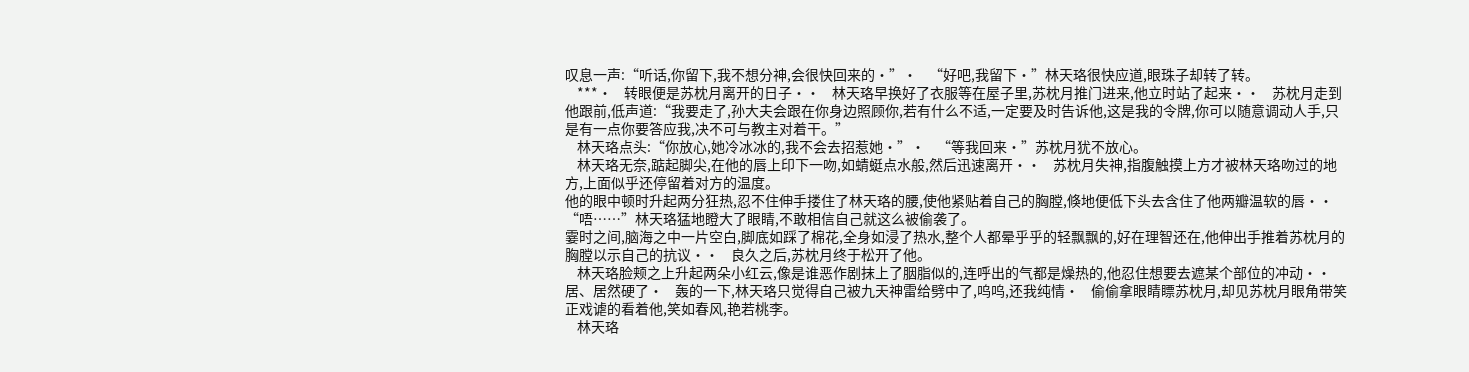叹息一声:“听话,你留下,我不想分神,会很快回来的·”·    “好吧,我留下·”林天珞很快应道,眼珠子却转了转。
    ***·    转眼便是苏枕月离开的日子··    林天珞早换好了衣服等在屋子里,苏枕月推门进来,他立时站了起来··    苏枕月走到他跟前,低声道:“我要走了,孙大夫会跟在你身边照顾你,若有什么不适,一定要及时告诉他,这是我的令牌,你可以随意调动人手,只是有一点你要答应我,决不可与教主对着干。”
    林天珞点头:“你放心,她冷冰冰的,我不会去招惹她·”·    “等我回来·”苏枕月犹不放心。
    林天珞无奈,踮起脚尖,在他的唇上印下一吻,如蜻蜓点水般,然后迅速离开··    苏枕月失神,指腹触摸上方才被林天珞吻过的地方,上面似乎还停留着对方的温度。
他的眼中顿时升起两分狂热,忍不住伸手搂住了林天珞的腰,使他紧贴着自己的胸膛,倏地便低下头去含住了他两瓣温软的唇··    “唔……”林天珞猛地瞪大了眼睛,不敢相信自己就这么被偷袭了。
霎时之间,脑海之中一片空白,脚底如踩了棉花,全身如浸了热水,整个人都晕乎乎的轻飘飘的,好在理智还在,他伸出手推着苏枕月的胸膛以示自己的抗议··    良久之后,苏枕月终于松开了他。
    林天珞脸颊之上升起两朵小红云,像是谁恶作剧抹上了胭脂似的,连呼出的气都是燥热的,他忍住想要去遮某个部位的冲动··    居、居然硬了·    轰的一下,林天珞只觉得自己被九天神雷给劈中了,呜呜,还我纯情·    偷偷拿眼睛瞟苏枕月,却见苏枕月眼角带笑正戏谑的看着他,笑如春风,艳若桃李。
    林天珞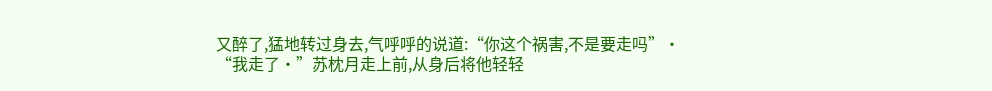又醉了,猛地转过身去,气呼呼的说道:“你这个祸害,不是要走吗”·    “我走了·”苏枕月走上前,从身后将他轻轻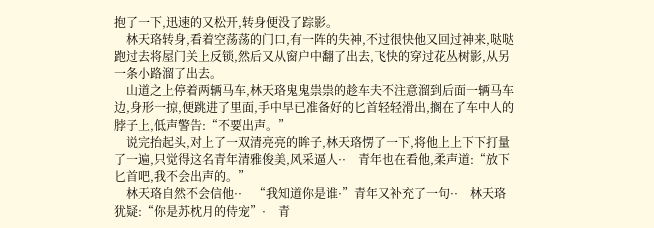抱了一下,迅速的又松开,转身便没了踪影。
    林天珞转身,看着空荡荡的门口,有一阵的失神,不过很快他又回过神来,哒哒跑过去将屋门关上反锁,然后又从窗户中翻了出去,飞快的穿过花丛树影,从另一条小路溜了出去。
    山道之上停着两辆马车,林天珞鬼鬼祟祟的趁车夫不注意溜到后面一辆马车边,身形一掠,便跳进了里面,手中早已准备好的匕首轻轻滑出,搁在了车中人的脖子上,低声警告:“不要出声。”
    说完抬起头,对上了一双清亮亮的眸子,林天珞愣了一下,将他上上下下打量了一遍,只觉得这名青年清雅俊美,风采逼人··    青年也在看他,柔声道:“放下匕首吧,我不会出声的。”
    林天珞自然不会信他··    “我知道你是谁·”青年又补充了一句··    林天珞犹疑:“你是苏枕月的侍宠”·    青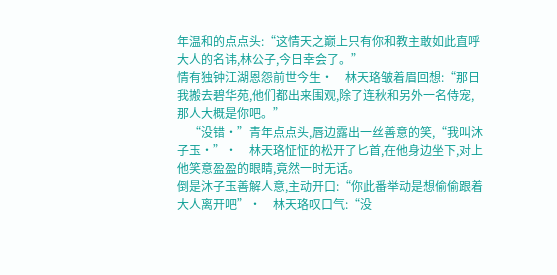年温和的点点头:“这情天之巅上只有你和教主敢如此直呼大人的名讳,林公子,今日幸会了。”
情有独钟江湖恩怨前世今生·    林天珞皱着眉回想:“那日我搬去碧华苑,他们都出来围观,除了连秋和另外一名侍宠,那人大概是你吧。”
    “没错·”青年点点头,唇边露出一丝善意的笑,“我叫沐子玉·”·    林天珞怔怔的松开了匕首,在他身边坐下,对上他笑意盈盈的眼睛,竟然一时无话。
倒是沐子玉善解人意,主动开口:“你此番举动是想偷偷跟着大人离开吧”·    林天珞叹口气:“没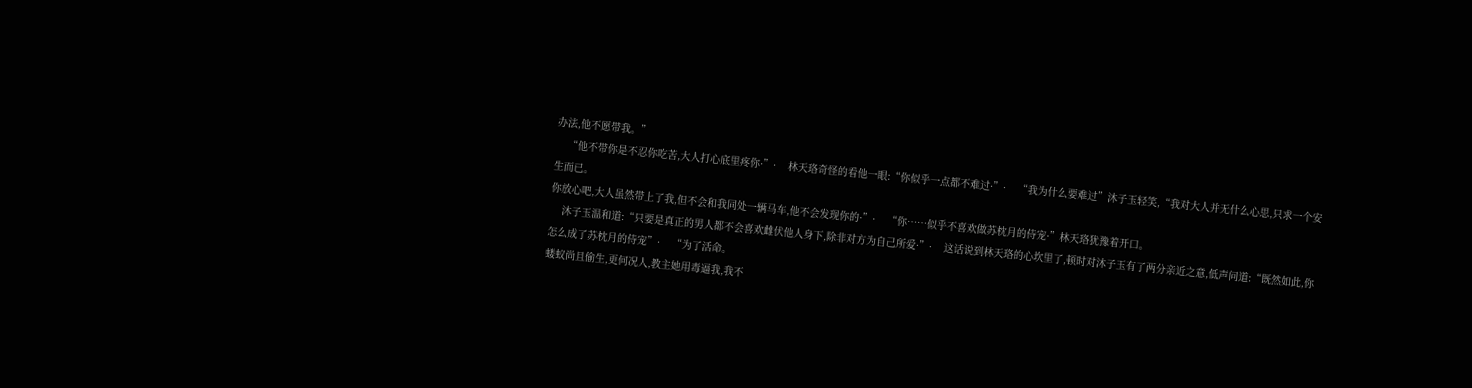办法,他不愿带我。”
    “他不带你是不忍你吃苦,大人打心底里疼你·”·    林天珞奇怪的看他一眼:“你似乎一点都不难过·”·    “我为什么要难过”沐子玉轻笑,“我对大人并无什么心思,只求一个安生而已。
你放心吧,大人虽然带上了我,但不会和我同处一辆马车,他不会发现你的·”·    “你……似乎不喜欢做苏枕月的侍宠·”林天珞犹豫着开口。
    沐子玉温和道:“只要是真正的男人都不会喜欢雌伏他人身下,除非对方为自己所爱·”·    这话说到林天珞的心坎里了,顿时对沐子玉有了两分亲近之意,低声问道:“既然如此,你怎么成了苏枕月的侍宠”·    “为了活命。
蝼蚁尚且偷生,更何况人,教主她用毒逼我,我不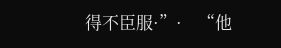得不臣服·”·    “他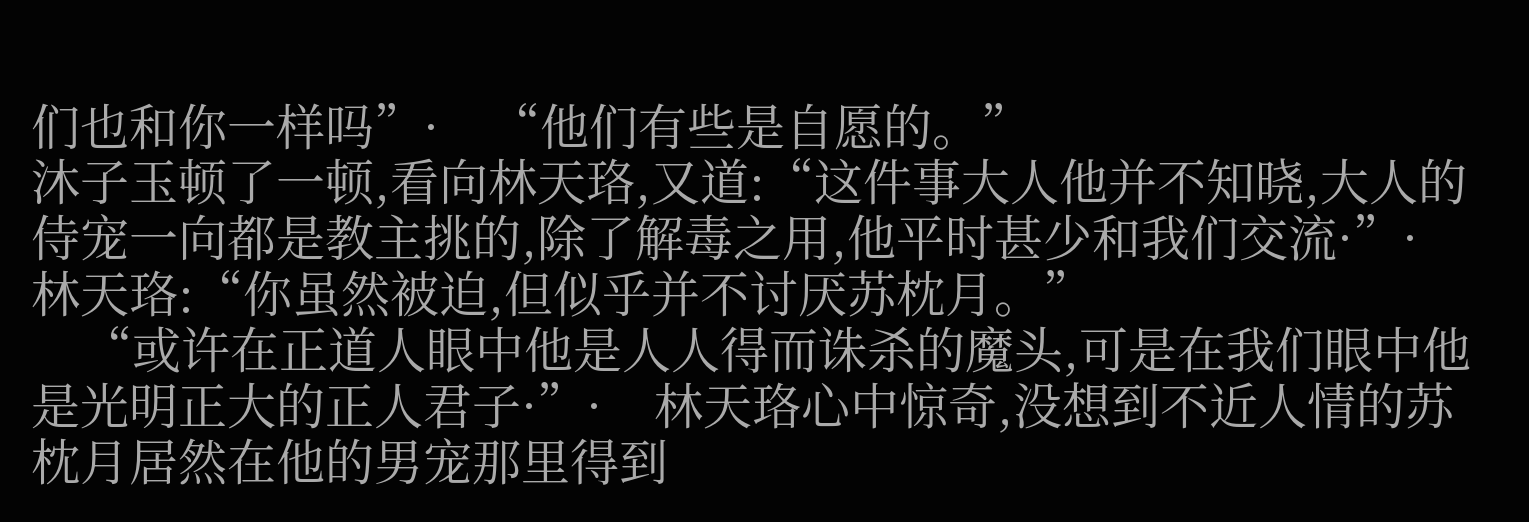们也和你一样吗”·    “他们有些是自愿的。”
沐子玉顿了一顿,看向林天珞,又道:“这件事大人他并不知晓,大人的侍宠一向都是教主挑的,除了解毒之用,他平时甚少和我们交流·”·    林天珞:“你虽然被迫,但似乎并不讨厌苏枕月。”
    “或许在正道人眼中他是人人得而诛杀的魔头,可是在我们眼中他是光明正大的正人君子·”·    林天珞心中惊奇,没想到不近人情的苏枕月居然在他的男宠那里得到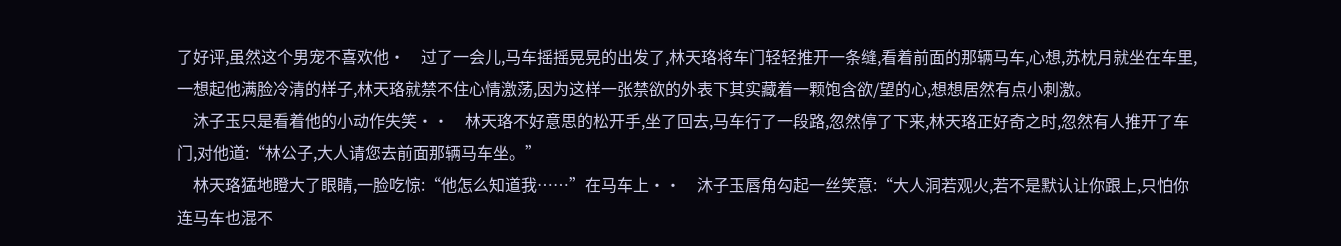了好评,虽然这个男宠不喜欢他·    过了一会儿,马车摇摇晃晃的出发了,林天珞将车门轻轻推开一条缝,看着前面的那辆马车,心想,苏枕月就坐在车里,一想起他满脸冷清的样子,林天珞就禁不住心情激荡,因为这样一张禁欲的外表下其实藏着一颗饱含欲/望的心,想想居然有点小刺激。
    沐子玉只是看着他的小动作失笑··    林天珞不好意思的松开手,坐了回去,马车行了一段路,忽然停了下来,林天珞正好奇之时,忽然有人推开了车门,对他道:“林公子,大人请您去前面那辆马车坐。”
    林天珞猛地瞪大了眼睛,一脸吃惊:“他怎么知道我……”在马车上··    沐子玉唇角勾起一丝笑意:“大人洞若观火,若不是默认让你跟上,只怕你连马车也混不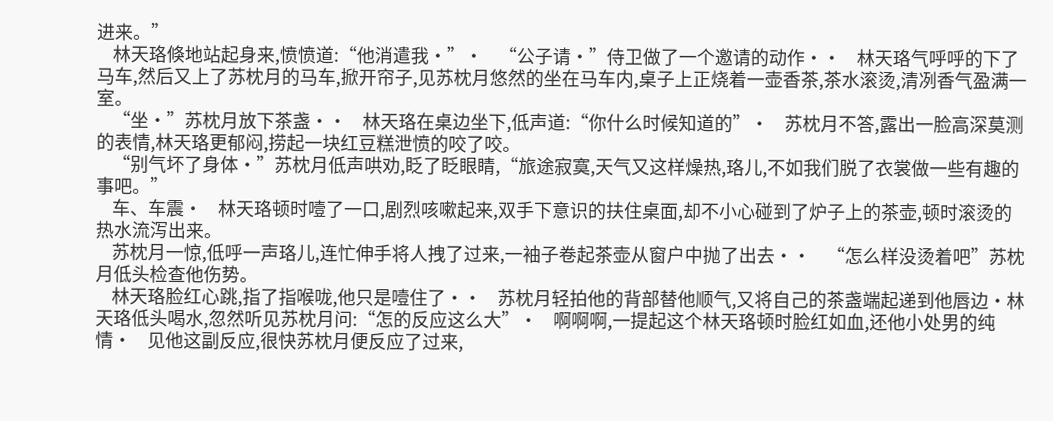进来。”
    林天珞倏地站起身来,愤愤道:“他消遣我·”·    “公子请·”侍卫做了一个邀请的动作··    林天珞气呼呼的下了马车,然后又上了苏枕月的马车,掀开帘子,见苏枕月悠然的坐在马车内,桌子上正烧着一壶香茶,茶水滚烫,清冽香气盈满一室。
    “坐·”苏枕月放下茶盏··    林天珞在桌边坐下,低声道:“你什么时候知道的”·    苏枕月不答,露出一脸高深莫测的表情,林天珞更郁闷,捞起一块红豆糕泄愤的咬了咬。
    “别气坏了身体·”苏枕月低声哄劝,眨了眨眼睛,“旅途寂寞,天气又这样燥热,珞儿,不如我们脱了衣裳做一些有趣的事吧。”
    车、车震·    林天珞顿时噎了一口,剧烈咳嗽起来,双手下意识的扶住桌面,却不小心碰到了炉子上的茶壶,顿时滚烫的热水流泻出来。
    苏枕月一惊,低呼一声珞儿,连忙伸手将人拽了过来,一袖子卷起茶壶从窗户中抛了出去··    “怎么样没烫着吧”苏枕月低头检查他伤势。
    林天珞脸红心跳,指了指喉咙,他只是噎住了··    苏枕月轻拍他的背部替他顺气,又将自己的茶盏端起递到他唇边·林天珞低头喝水,忽然听见苏枕月问:“怎的反应这么大”·    啊啊啊,一提起这个林天珞顿时脸红如血,还他小处男的纯情·    见他这副反应,很快苏枕月便反应了过来,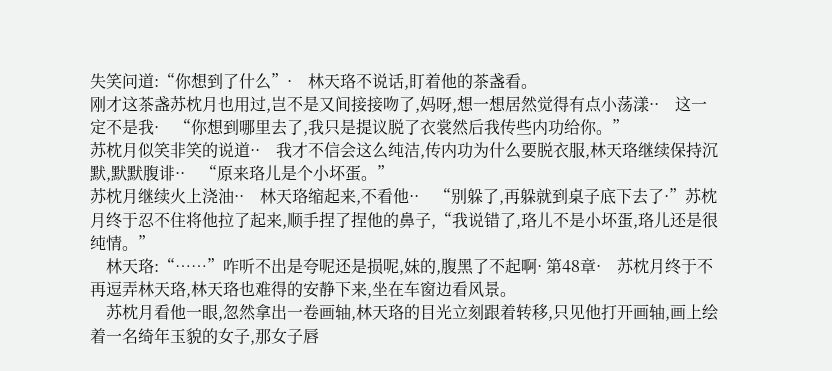失笑问道:“你想到了什么”·    林天珞不说话,盯着他的茶盏看。
刚才这茶盏苏枕月也用过,岂不是又间接接吻了,妈呀,想一想居然觉得有点小荡漾··    这一定不是我·    “你想到哪里去了,我只是提议脱了衣裳然后我传些内功给你。”
苏枕月似笑非笑的说道··    我才不信会这么纯洁,传内功为什么要脱衣服,林天珞继续保持沉默,默默腹诽··    “原来珞儿是个小坏蛋。”
苏枕月继续火上浇油··    林天珞缩起来,不看他··    “别躲了,再躲就到桌子底下去了·”苏枕月终于忍不住将他拉了起来,顺手捏了捏他的鼻子,“我说错了,珞儿不是小坏蛋,珞儿还是很纯情。”
    林天珞:“……”咋听不出是夸呢还是损呢,妹的,腹黑了不起啊· 第48章·    苏枕月终于不再逗弄林天珞,林天珞也难得的安静下来,坐在车窗边看风景。
    苏枕月看他一眼,忽然拿出一卷画轴,林天珞的目光立刻跟着转移,只见他打开画轴,画上绘着一名绮年玉貌的女子,那女子唇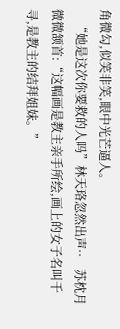角微勾,似笑非笑,眼中光芒逼人。
    “她是这次你要救的人吗”林天珞忽然出声··    苏枕月微微颔首:“这幅画是教主亲手所绘,画上的女子名叫千寻,是教主的结拜姐妹。”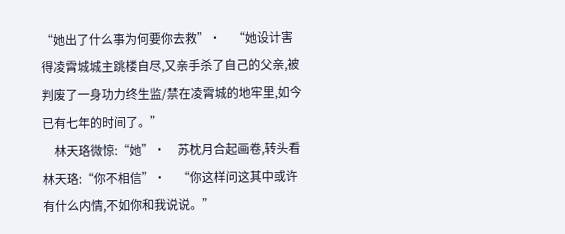“她出了什么事为何要你去救”·    “她设计害得凌霄城城主跳楼自尽,又亲手杀了自己的父亲,被判废了一身功力终生监/禁在凌霄城的地牢里,如今已有七年的时间了。”
    林天珞微惊:“她”·    苏枕月合起画卷,转头看林天珞:“你不相信”·    “你这样问这其中或许有什么内情,不如你和我说说。”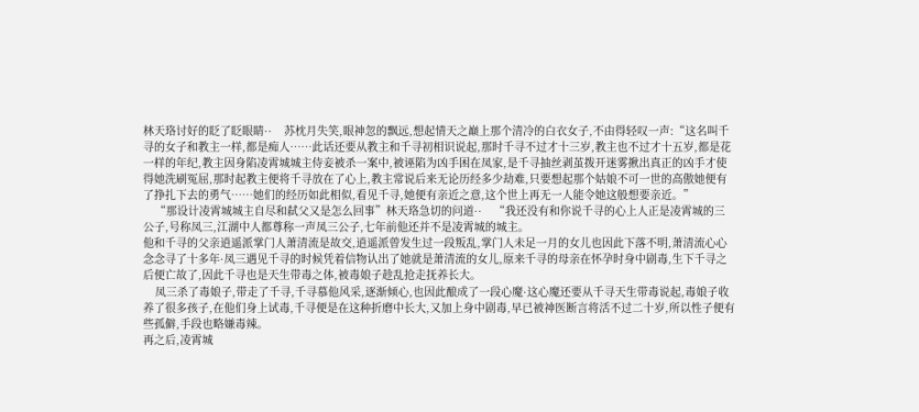林天珞讨好的眨了眨眼睛··    苏枕月失笑,眼神忽的飘远,想起情天之巅上那个清冷的白衣女子,不由得轻叹一声:“这名叫千寻的女子和教主一样,都是痴人……此话还要从教主和千寻初相识说起,那时千寻不过才十三岁,教主也不过才十五岁,都是花一样的年纪,教主因身陷凌霄城城主侍妾被杀一案中,被诬陷为凶手困在凤家,是千寻抽丝剥茧拨开迷雾揪出真正的凶手才使得她洗刷冤屈,那时起教主便将千寻放在了心上,教主常说后来无论历经多少劫难,只要想起那个姑娘不可一世的高傲她便有了挣扎下去的勇气……她们的经历如此相似,看见千寻,她便有亲近之意,这个世上再无一人能令她这般想要亲近。”
    “那设计凌霄城城主自尽和弑父又是怎么回事”林天珞急切的问道··    “我还没有和你说千寻的心上人正是凌霄城的三公子,号称凤三,江湖中人都尊称一声凤三公子,七年前他还并不是凌霄城的城主。
他和千寻的父亲逍遥派掌门人萧清流是故交,逍遥派曾发生过一段叛乱,掌门人未足一月的女儿也因此下落不明,萧清流心心念念寻了十多年·凤三遇见千寻的时候凭着信物认出了她就是萧清流的女儿,原来千寻的母亲在怀孕时身中剧毒,生下千寻之后便亡故了,因此千寻也是天生带毒之体,被毒娘子趁乱抢走抚养长大。
    凤三杀了毒娘子,带走了千寻,千寻慕他风采,逐渐倾心,也因此酿成了一段心魔·这心魔还要从千寻天生带毒说起,毒娘子收养了很多孩子,在他们身上试毒,千寻便是在这种折磨中长大,又加上身中剧毒,早已被神医断言将活不过二十岁,所以性子便有些孤僻,手段也略嫌毒辣。
再之后,凌霄城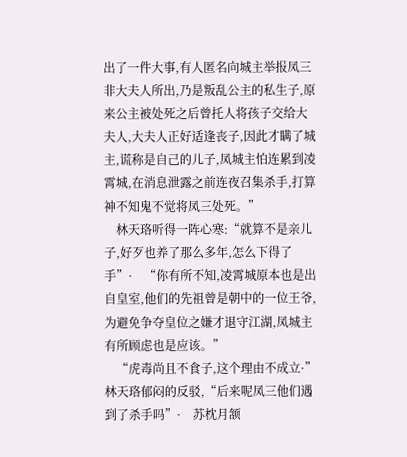出了一件大事,有人匿名向城主举报凤三非大夫人所出,乃是叛乱公主的私生子,原来公主被处死之后曾托人将孩子交给大夫人,大夫人正好适逢丧子,因此才瞒了城主,谎称是自己的儿子,凤城主怕连累到凌霄城,在消息泄露之前连夜召集杀手,打算神不知鬼不觉将凤三处死。”
    林天珞听得一阵心寒:“就算不是亲儿子,好歹也养了那么多年,怎么下得了手”·    “你有所不知,凌霄城原本也是出自皇室,他们的先祖曾是朝中的一位王爷,为避免争夺皇位之嫌才退守江湖,凤城主有所顾虑也是应该。”
    “虎毒尚且不食子,这个理由不成立·”林天珞郁闷的反驳,“后来呢凤三他们遇到了杀手吗”·    苏枕月颔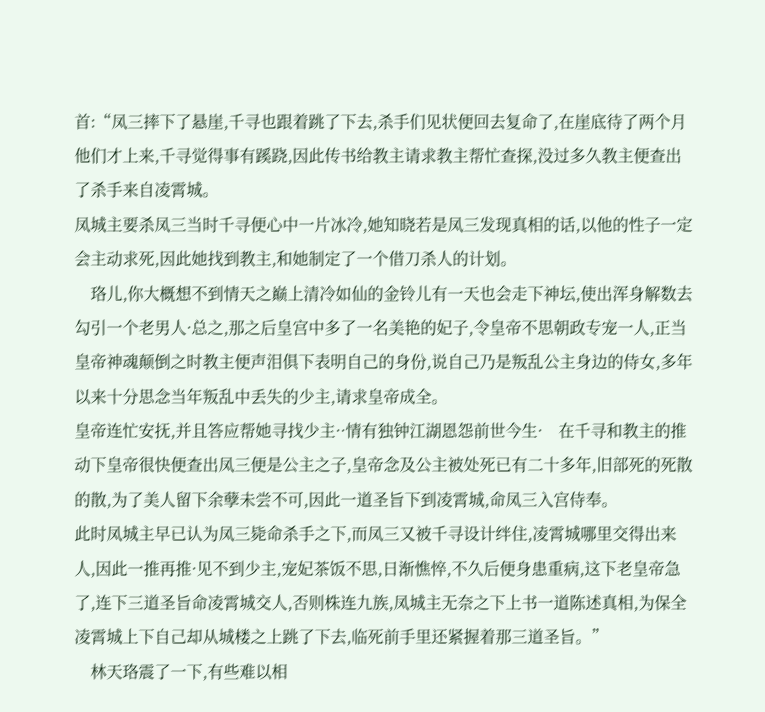首:“凤三摔下了悬崖,千寻也跟着跳了下去,杀手们见状便回去复命了,在崖底待了两个月他们才上来,千寻觉得事有蹊跷,因此传书给教主请求教主帮忙查探,没过多久教主便查出了杀手来自凌霄城。
凤城主要杀凤三当时千寻便心中一片冰冷,她知晓若是凤三发现真相的话,以他的性子一定会主动求死,因此她找到教主,和她制定了一个借刀杀人的计划。
    珞儿,你大概想不到情天之巅上清冷如仙的金铃儿有一天也会走下神坛,使出浑身解数去勾引一个老男人·总之,那之后皇宫中多了一名美艳的妃子,令皇帝不思朝政专宠一人,正当皇帝神魂颠倒之时教主便声泪俱下表明自己的身份,说自己乃是叛乱公主身边的侍女,多年以来十分思念当年叛乱中丢失的少主,请求皇帝成全。
皇帝连忙安抚,并且答应帮她寻找少主··情有独钟江湖恩怨前世今生·    在千寻和教主的推动下皇帝很快便查出凤三便是公主之子,皇帝念及公主被处死已有二十多年,旧部死的死散的散,为了美人留下余孽未尝不可,因此一道圣旨下到凌霄城,命凤三入宫侍奉。
此时凤城主早已认为凤三毙命杀手之下,而凤三又被千寻设计绊住,凌霄城哪里交得出来人,因此一推再推·见不到少主,宠妃茶饭不思,日渐憔悴,不久后便身患重病,这下老皇帝急了,连下三道圣旨命凌霄城交人,否则株连九族,凤城主无奈之下上书一道陈述真相,为保全凌霄城上下自己却从城楼之上跳了下去,临死前手里还紧握着那三道圣旨。”
    林天珞震了一下,有些难以相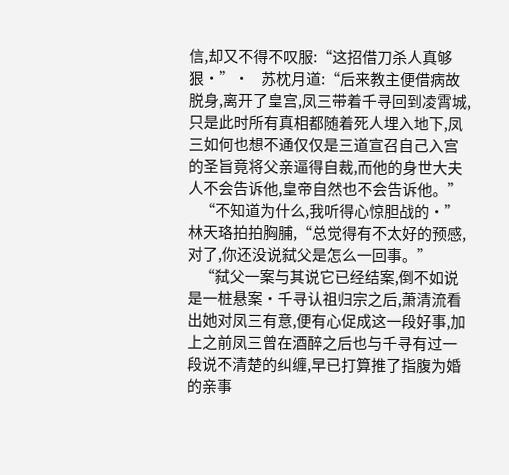信,却又不得不叹服:“这招借刀杀人真够狠·”·    苏枕月道:“后来教主便借病故脱身,离开了皇宫,凤三带着千寻回到凌霄城,只是此时所有真相都随着死人埋入地下,凤三如何也想不通仅仅是三道宣召自己入宫的圣旨竟将父亲逼得自裁,而他的身世大夫人不会告诉他,皇帝自然也不会告诉他。”
    “不知道为什么,我听得心惊胆战的·”林天珞拍拍胸脯,“总觉得有不太好的预感,对了,你还没说弑父是怎么一回事。”
    “弑父一案与其说它已经结案,倒不如说是一桩悬案·千寻认祖归宗之后,萧清流看出她对凤三有意,便有心促成这一段好事,加上之前凤三曾在酒醉之后也与千寻有过一段说不清楚的纠缠,早已打算推了指腹为婚的亲事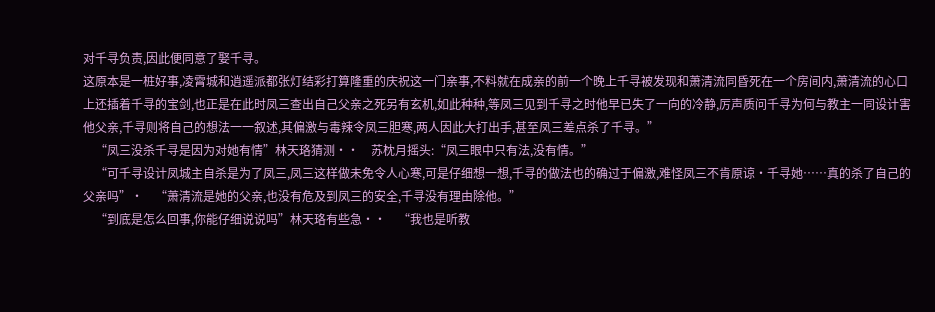对千寻负责,因此便同意了娶千寻。
这原本是一桩好事,凌霄城和逍遥派都张灯结彩打算隆重的庆祝这一门亲事,不料就在成亲的前一个晚上千寻被发现和萧清流同昏死在一个房间内,萧清流的心口上还插着千寻的宝剑,也正是在此时凤三查出自己父亲之死另有玄机,如此种种,等凤三见到千寻之时他早已失了一向的冷静,厉声质问千寻为何与教主一同设计害他父亲,千寻则将自己的想法一一叙述,其偏激与毒辣令凤三胆寒,两人因此大打出手,甚至凤三差点杀了千寻。”
    “凤三没杀千寻是因为对她有情”林天珞猜测··    苏枕月摇头:“凤三眼中只有法,没有情。”
    “可千寻设计凤城主自杀是为了凤三,凤三这样做未免令人心寒,可是仔细想一想,千寻的做法也的确过于偏激,难怪凤三不肯原谅·千寻她……真的杀了自己的父亲吗”·    “萧清流是她的父亲,也没有危及到凤三的安全,千寻没有理由除他。”
    “到底是怎么回事,你能仔细说说吗”林天珞有些急··    “我也是听教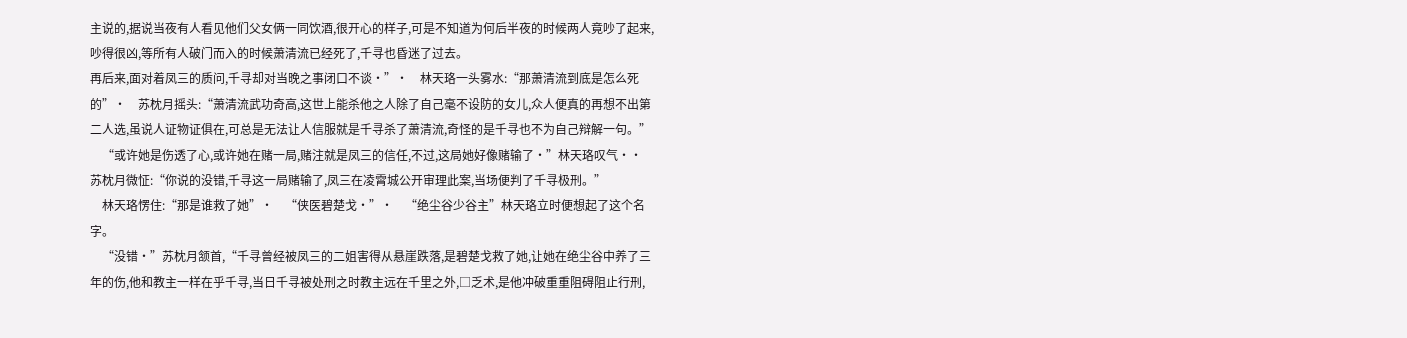主说的,据说当夜有人看见他们父女俩一同饮酒,很开心的样子,可是不知道为何后半夜的时候两人竟吵了起来,吵得很凶,等所有人破门而入的时候萧清流已经死了,千寻也昏迷了过去。
再后来,面对着凤三的质问,千寻却对当晚之事闭口不谈·”·    林天珞一头雾水:“那萧清流到底是怎么死的”·    苏枕月摇头:“萧清流武功奇高,这世上能杀他之人除了自己毫不设防的女儿,众人便真的再想不出第二人选,虽说人证物证俱在,可总是无法让人信服就是千寻杀了萧清流,奇怪的是千寻也不为自己辩解一句。”
    “或许她是伤透了心,或许她在赌一局,赌注就是凤三的信任,不过,这局她好像赌输了·”林天珞叹气··    苏枕月微怔:“你说的没错,千寻这一局赌输了,凤三在凌霄城公开审理此案,当场便判了千寻极刑。”
    林天珞愣住:“那是谁救了她”·    “侠医碧楚戈·”·    “绝尘谷少谷主”林天珞立时便想起了这个名字。
    “没错·”苏枕月颔首,“千寻曾经被凤三的二姐害得从悬崖跌落,是碧楚戈救了她,让她在绝尘谷中养了三年的伤,他和教主一样在乎千寻,当日千寻被处刑之时教主远在千里之外,□乏术,是他冲破重重阻碍阻止行刑,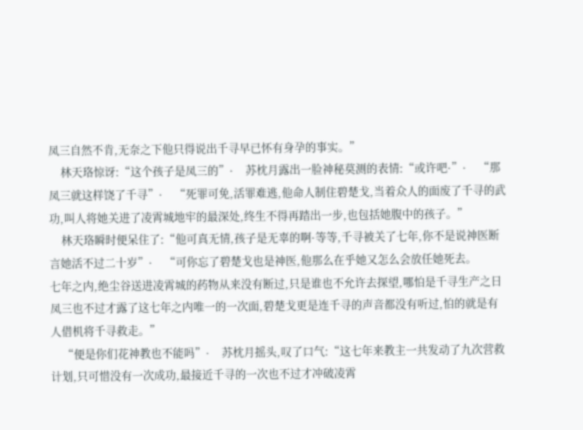凤三自然不肯,无奈之下他只得说出千寻早已怀有身孕的事实。”
    林天珞惊讶:“这个孩子是凤三的”·    苏枕月露出一脸神秘莫测的表情:“或许吧·”·    “那凤三就这样饶了千寻”·    “死罪可免,活罪难逃,他命人制住碧楚戈,当着众人的面废了千寻的武功,叫人将她关进了凌霄城地牢的最深处,终生不得再踏出一步,也包括她腹中的孩子。”
    林天珞瞬时便呆住了:“他可真无情,孩子是无辜的啊·等等,千寻被关了七年,你不是说神医断言她活不过二十岁”·    “可你忘了碧楚戈也是神医,他那么在乎她又怎么会放任她死去。
七年之内,绝尘谷送进凌霄城的药物从来没有断过,只是谁也不允许去探望,哪怕是千寻生产之日凤三也不过才露了这七年之内唯一的一次面,碧楚戈更是连千寻的声音都没有听过,怕的就是有人借机将千寻救走。”
    “便是你们花神教也不能吗”·    苏枕月摇头,叹了口气:“这七年来教主一共发动了九次营救计划,只可惜没有一次成功,最接近千寻的一次也不过才冲破凌霄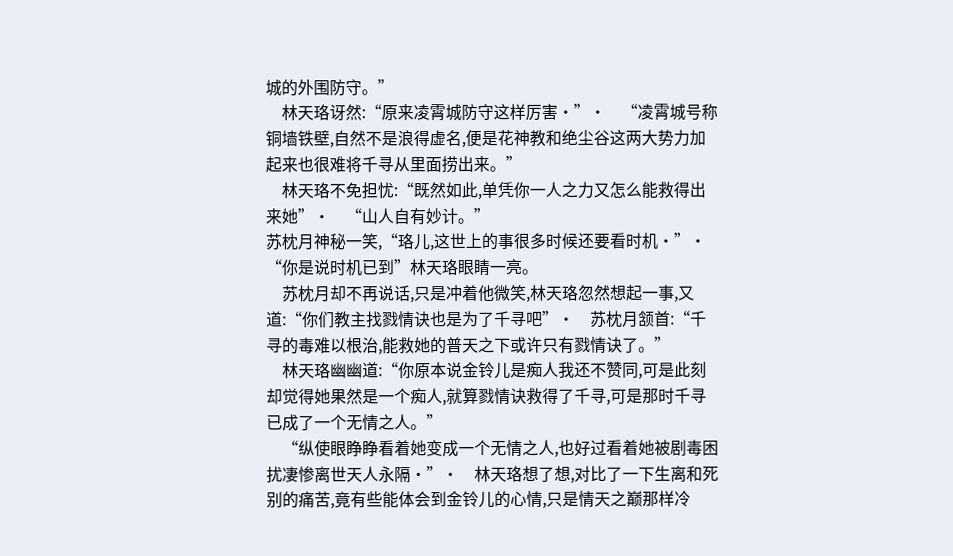城的外围防守。”
    林天珞讶然:“原来凌霄城防守这样厉害·”·    “凌霄城号称铜墙铁壁,自然不是浪得虚名,便是花神教和绝尘谷这两大势力加起来也很难将千寻从里面捞出来。”
    林天珞不免担忧:“既然如此,单凭你一人之力又怎么能救得出来她”·    “山人自有妙计。”
苏枕月神秘一笑,“珞儿,这世上的事很多时候还要看时机·”·    “你是说时机已到”林天珞眼睛一亮。
    苏枕月却不再说话,只是冲着他微笑,林天珞忽然想起一事,又道:“你们教主找戮情诀也是为了千寻吧”·    苏枕月颔首:“千寻的毒难以根治,能救她的普天之下或许只有戮情诀了。”
    林天珞幽幽道:“你原本说金铃儿是痴人我还不赞同,可是此刻却觉得她果然是一个痴人,就算戮情诀救得了千寻,可是那时千寻已成了一个无情之人。”
    “纵使眼睁睁看着她变成一个无情之人,也好过看着她被剧毒困扰凄惨离世天人永隔·”·    林天珞想了想,对比了一下生离和死别的痛苦,竟有些能体会到金铃儿的心情,只是情天之巅那样冷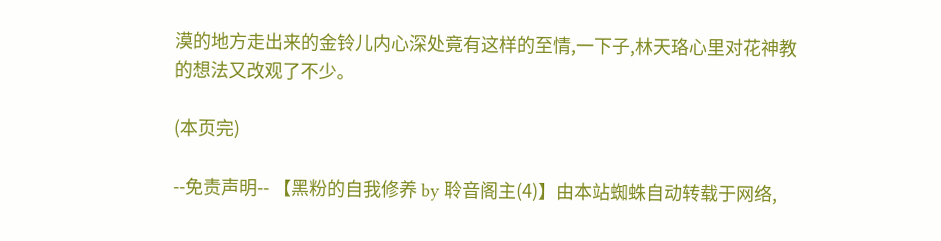漠的地方走出来的金铃儿内心深处竟有这样的至情,一下子,林天珞心里对花神教的想法又改观了不少。

(本页完)

--免责声明-- 【黑粉的自我修养 by 聆音阁主(4)】由本站蜘蛛自动转载于网络,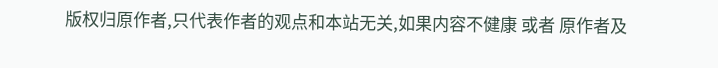版权归原作者,只代表作者的观点和本站无关,如果内容不健康 或者 原作者及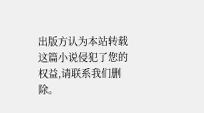出版方认为本站转载这篇小说侵犯了您的权益,请联系我们删除。